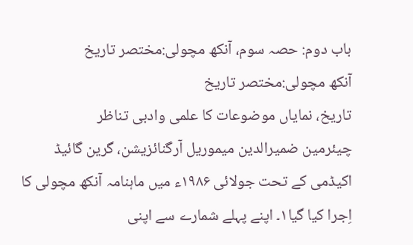باب دوم: حصہ سوم، آنکھ مچولی:مختصر تاریخ
آنکھ مچولی:مختصر تاریخ
تاریخ، نمایاں موضوعات کا علمی وادبی تناظر
چیئرمین ضمیرالدین میموریل آرگنائزیشن، گرین گائیڈ اکیڈمی کے تحت جولائی ۱۹۸۶ء میں ماہنامہ آنکھ مچولی کا اِجرا کیا گیا۱۔ اپنے پہلے شمارے سے اپنی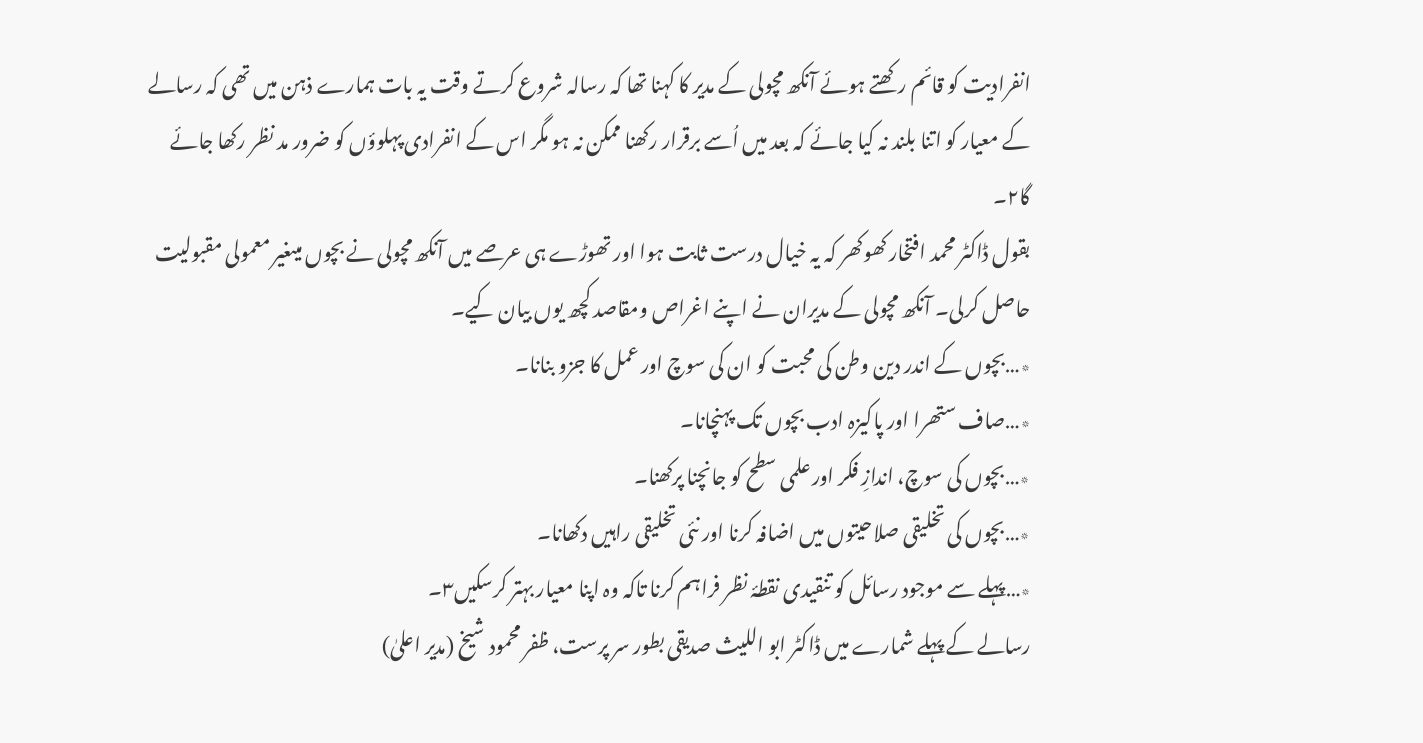انفرادیت کو قائم رکھتے ہوئے آنکھ مچولی کے مدیر کا کہنا تھا کہ رسالہ شروع کرتے وقت یہ بات ہمارے ذہن میں تھی کہ رسالے کے معیار کو اتنا بلند نہ کیا جائے کہ بعد میں اُسے برقرار رکھنا ممکن نہ ہو مگر اس کے انفرادی پہلوؤں کو ضرور مد نظر رکھا جائے گا۲۔
بقول ڈاکٹر محمد افتخار کھوکھر کہ یہ خیال درست ثابت ہوا اور تھوڑے ہی عرصے میں آنکھ مچولی نے بچوں میںغیر معمولی مقبولیت حاصل کرلی۔ آنکھ مچولی کے مدیران نے اپنے اغراص ومقاصد کچھ یوں بیان کیے۔
٭…بچوں کے اندر دین وطن کی محبت کو ان کی سوچ اور عمل کا جزو بنانا۔
٭…صاف ستھرا اور پاکیزہ ادب بچوں تک پہنچانا۔
٭…بچوں کی سوچ، اندازِ فکر اور علمی سطح کو جانچنا پرکھنا۔
٭…بچوں کی تخلیقی صلاحیتوں میں اضافہ کرنا اور نئی تخلیقی راہیں دکھانا۔
٭…پہلے سے موجود رسائل کو تنقیدی نقطۂ نظر فراہم کرنا تاکہ وہ اپنا معیار بہتر کرسکیں۳۔
رسالے کے پہلے شمارے میں ڈاکٹر ابو اللیث صدیقی بطور سر پرست، ظفر محمود شیخ (مدیر اعلیٰ)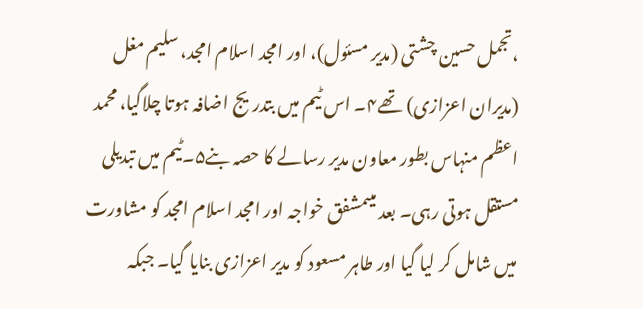،تجمل حسین چشتی (مدیر مسئول)، اور امجد اسلام امجد، سلیم مغل (مدیران اعزازی) تھے۴۔ اس ٹیم میں بتدریج اضافہ ہوتا چلاگیا، محمد اعظم منہاس بطور معاون مدیر رسالے کا حصہ بنے۵۔ٹیم میں تبدیلی مستقل ہوتی رہی۔ بعد میںمشفق خواجہ اور امجد اسلام امجد کو مشاورت میں شامل کر لیا گیا اور طاہر مسعود کو مدیر اعزازی بنایا گیا۔ جبکہ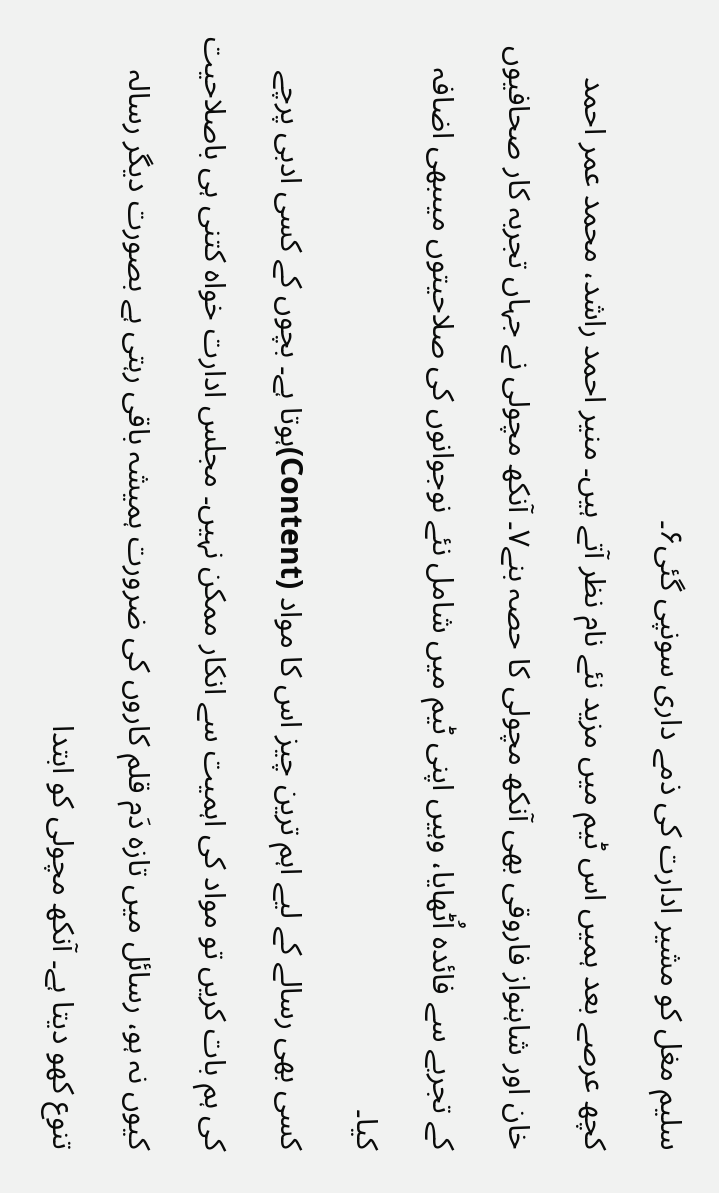سلیم مغل کو مشیر ادارت کی ذمے داری سونپی گئی۶۔
کچھ عرصے بعد ہمیں اس ٹیم میں مزید نئے نام نظر آتے ہیں۔ منیر احمد راشد، محمد عمر احمد خان اور شاہنواز فاروقی بھی آنکھ مچولی کا حصہ بنے۷۔ آنکھ مچولی نے جہاں تجربہ کار صحافیوں کے تجربے سے فائدہ اُٹھایا، وہیں اپنی ٹیم میں شامل نئے نوجوانوں کی صلاحیتوں میںبھی اضافہ کیا۔
کسی بھی رسالے کے لیے اہم ترین چیز اس کا مواد (Content)ہوتا ہے۔ بچوں کے کسی ادبی پرچے کی ہم بات کریں تو مواد کی اہمیت سے انکار ممکن نہیں۔ مجلس ادارت خواہ کتنی ہی باصلاحیت کیوں نہ ہو، رسائل میں تازہ دَم قلم کاروں کی ضرورت ہمیشہ باقی رہتی ہے بصورت دیگر رسالہ تنوع کھو دیتا ہے۔ آنکھ مچولی کو ابتدا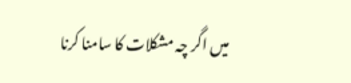میں اگر چہ مشکلات کا سامنا کرنا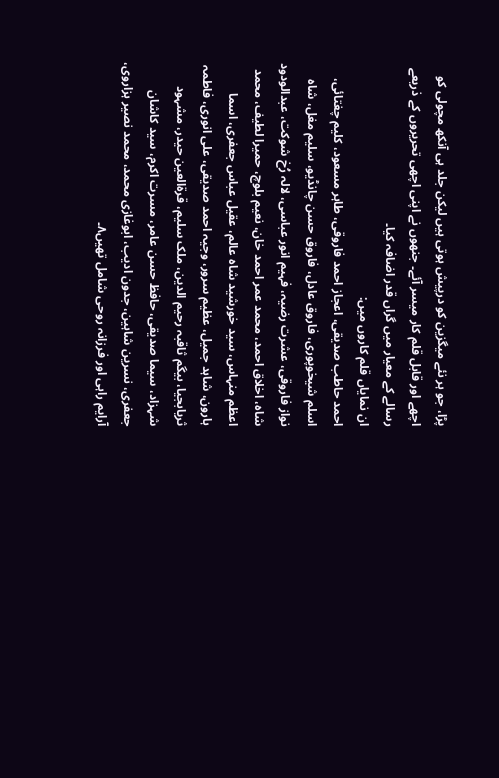پڑا، جو ہر نئے میگزین کو درپیش ہوتی ہیں لیکن جلد ہی آنکھ مچولی کو اچھے اور قابل قلم کار میسر آئے۔ جنھوں نے اپنی اچھی تحریروں کے ذریعے رسالے کے معیار میں گراں قدر اضافہ کیا۔
ان نمایاں قلم کاروں میں:
احمد حاطب صدیقی، اعجاز احمد فاروقی، طاہر مسعود، کلیم چغتائی، اسلم شیخوپوری، فاروق عادل، فاروق حسن چانڈیو، سلیم مغل، شاہ نواز فاروقی، عشرت رضیہ، فہیم انور عباسی، لالہ رُخ شوکت، عبدالودود شاہ، اخلاق احمد، محمد عمر احمد خان، نعیم بلوچ، حمیرا لطیف، محمد اعظم منہاس، سید خورشید شاہ عالم، عقیل عباس جعفری، اسما ہارون، شاہد جمیل، عظیم سرور، وجیہ احمد صدیقی، علی انوری، فاطمہ ثریابجیا، بیگم ثاقبہ رحیم الدین، ملک سلیم، قرۃالعین حیدر، مشہود شہزاد، سیما صدیقی، حافظ حسن عامر، مسرت اکرم، سید کاشان جعفری، نسرین شاہین، جدون ادیب، ابوغازی محمد، محمد نصیر ہزاروی، آرایم راہی اور فرزانہ روحی شامل تھیں۸۔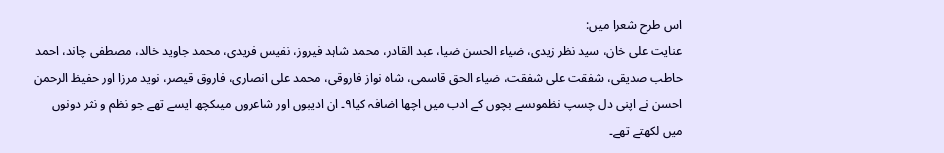اس طرح شعرا میں:
عنایت علی خان، سید نظر زیدی، ضیاء الحسن ضیا، عبد القادر، محمد شاہد فیروز، نفیس فریدی، محمد جاوید خالد، مصطفی چاند، احمد حاطب صدیقی، شفقت علی شفقت، ضیاء الحق قاسمی، شاہ نواز فاروقی، محمد علی انصاری، فاروق قیصر، نوید مرزا اور حفیظ الرحمن احسن نے اپنی دل چسپ نظموںسے بچوں کے ادب میں اچھا اضافہ کیا۹۔ ان ادیبوں اور شاعروں میںکچھ ایسے تھے جو نظم و نثر دونوں میں لکھتے تھے۔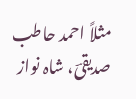مثلاً احمد حاطب صدیقیؔ، شاہ نواز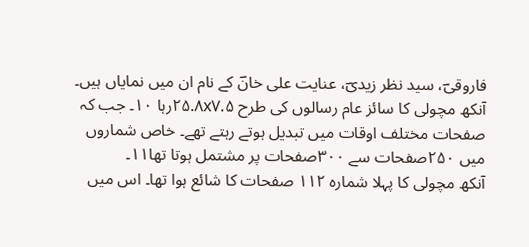فاروقیؔ، سید نظر زیدیؔ، عنایت علی خانؔ کے نام ان میں نمایاں ہیں۔
آنکھ مچولی کا سائز عام رسالوں کی طرح ۲۵.۸x۷.۵رہا ۱۰۔ جب کہ صفحات مختلف اوقات میں تبدیل ہوتے رہتے تھے۔ خاص شماروں میں ۲۵۰صفحات سے ۳۰۰صفحات پر مشتمل ہوتا تھا۱۱۔
آنکھ مچولی کا پہلا شمارہ ۱۱۲ صفحات کا شائع ہوا تھا۔ اس میں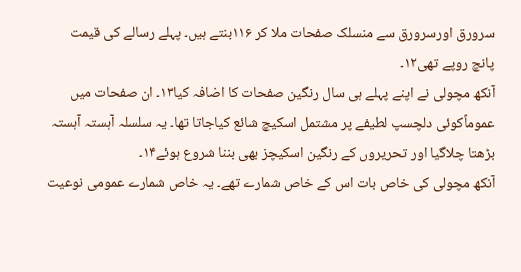سرورق اورسرورق سے منسلک صفحات ملا کر ۱۱۶بنتے ہیں۔ پہلے رسالے کی قیمت پانچ روپے تھی۱۲۔
آنکھ مچولی نے اپنے پہلے ہی سال رنگین صفحات کا اضافہ کیا۱۳۔ ان صفحات میں عموماًکوئی دلچسپ لطیفے پر مشتمل اسکیچ شائع کیاجاتا تھا۔ یہ سلسلہ آہستہ آہستہ بڑھتا چلاگیا اور تحریروں کے رنگین اسکیچز بھی بننا شروع ہوئے۱۴۔
آنکھ مچولی کی خاص بات اس کے خاص شمارے تھے۔ یہ خاص شمارے عمومی نوعیت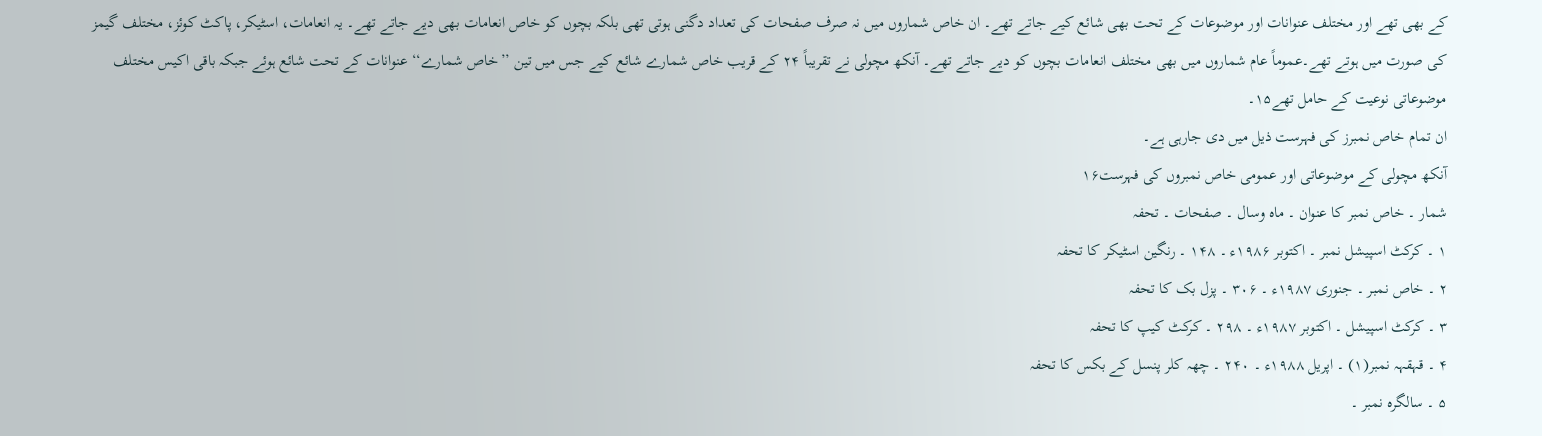کے بھی تھے اور مختلف عنوانات اور موضوعات کے تحت بھی شائع کیے جاتے تھے۔ ان خاص شماروں میں نہ صرف صفحات کی تعداد دگنی ہوتی تھی بلکہ بچوں کو خاص انعامات بھی دیے جاتے تھے۔ یہ انعامات، اسٹیکر، پاکٹ کوئز، مختلف گیمز کی صورت میں ہوتے تھے۔عموماً عام شماروں میں بھی مختلف انعامات بچوں کو دیے جاتے تھے۔ آنکھ مچولی نے تقریباً ۲۴ کے قریب خاص شمارے شائع کیے جس میں تین ’’خاص شمارے‘‘ عنوانات کے تحت شائع ہوئے جبکہ باقی اکیس مختلف موضوعاتی نوعیت کے حامل تھے۱۵۔
ان تمام خاص نمبرز کی فہرست ذیل میں دی جارہی ہے۔
آنکھ مچولی کے موضوعاتی اور عمومی خاص نمبروں کی فہرست۱۶
شمار ۔ خاص نمبر کا عنوان ۔ ماہ وسال ۔ صفحات ۔ تحفہ
۱ ۔ کرکٹ اسپیشل نمبر ۔ اکتوبر ۱۹۸۶ء ۔ ۱۴۸ ۔ رنگین اسٹیکر کا تحفہ
۲ ۔ خاص نمبر ۔ جنوری ۱۹۸۷ء ۔ ۳۰۶ ۔ پزل بک کا تحفہ
۳ ۔ کرکٹ اسپیشل ۔ اکتوبر ۱۹۸۷ء ۔ ۲۹۸ ۔ کرکٹ کیپ کا تحفہ
۴ ۔ قہقہہ نمبر(۱) ۔ اپریل ۱۹۸۸ء ۔ ۲۴۰ ۔ چھہ کلر پنسل کے بکس کا تحفہ
۵ ۔ سالگرہ نمبر ۔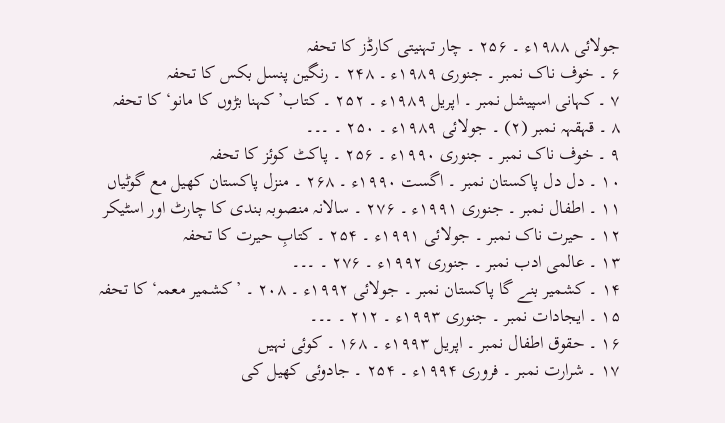جولائی ۱۹۸۸ء ۔ ۲۵۶ ۔ چار تہنیتی کارڈز کا تحفہ
۶ ۔ خوف ناک نمبر ۔ جنوری ۱۹۸۹ء ۔ ۲۴۸ ۔ رنگین پنسل بکس کا تحفہ
۷ ۔ کہانی اسپیشل نمبر ۔ اپریل ۱۹۸۹ء ۔ ۲۵۲ ۔ کتاب’ کہنا بڑوں کا مانو‘ کا تحفہ
۸ ۔ قہقہہ نمبر (۲) ۔ جولائی ۱۹۸۹ء ۔ ۲۵۰ ۔ ۔۔۔
۹ ۔ خوف ناک نمبر ۔ جنوری ۱۹۹۰ء ۔ ۲۵۶ ۔ پاکٹ کوئز کا تحفہ
۱۰ ۔ دل دل پاکستان نمبر ۔ اگست ۱۹۹۰ء ۔ ۲۶۸ ۔ منزل پاکستان کھیل مع گوٹیاں
۱۱ ۔ اطفال نمبر ۔ جنوری ۱۹۹۱ء ۔ ۲۷۶ ۔ سالانہ منصوبہ بندی کا چارٹ اور اسٹیکر
۱۲ ۔ حیرت ناک نمبر ۔ جولائی ۱۹۹۱ء ۔ ۲۵۴ ۔ کتابِ حیرت کا تحفہ
۱۳ ۔ عالمی ادب نمبر ۔ جنوری ۱۹۹۲ء ۔ ۲۷۶ ۔ ۔۔۔
۱۴ ۔ کشمیر بنے گا پاکستان نمبر ۔ جولائی ۱۹۹۲ء ۔ ۲۰۸ ۔ ’کشمیر معمہ‘ کا تحفہ
۱۵ ۔ ایجادات نمبر ۔ جنوری ۱۹۹۳ء ۔ ۲۱۲ ۔ ۔۔۔
۱۶ ۔ حقوق اطفال نمبر ۔ اپریل ۱۹۹۳ء ۔ ۱۶۸ ۔ کوئی نہیں
۱۷ ۔ شرارت نمبر ۔ فروری ۱۹۹۴ء ۔ ۲۵۴ ۔ جادوئی کھیل کی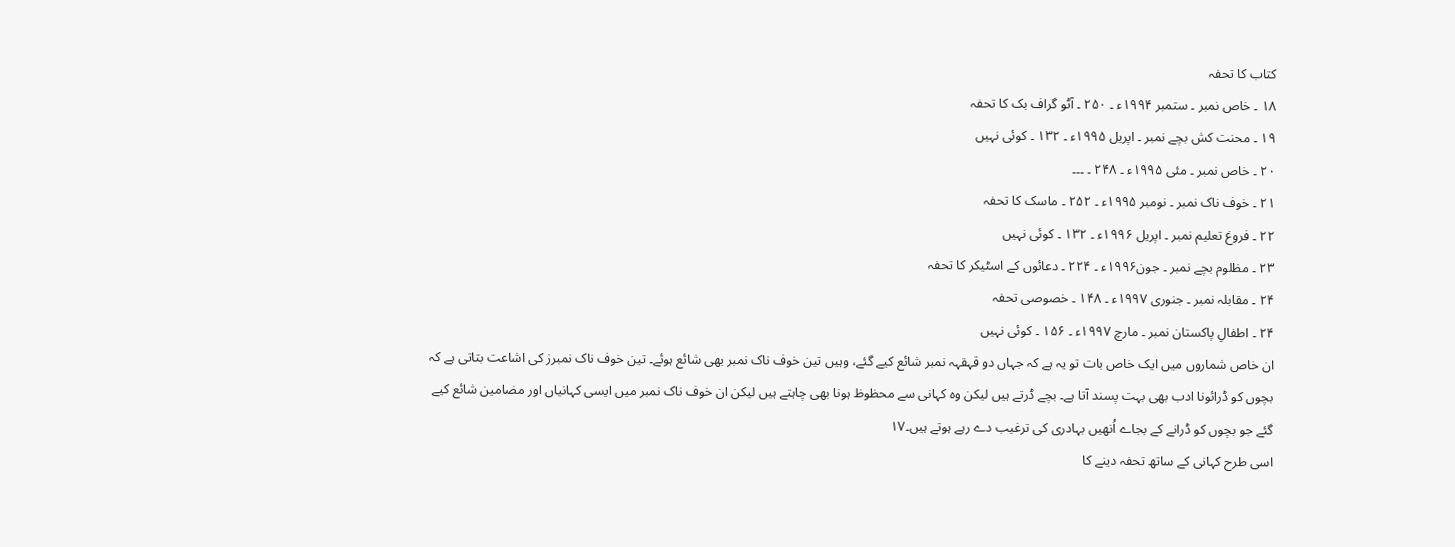کتاب کا تحفہ
۱۸ ۔ خاص نمبر ۔ ستمبر ۱۹۹۴ء ۔ ۲۵۰ ۔ آٹو گراف بک کا تحفہ
۱۹ ۔ محنت کش بچے نمبر ۔ اپریل ۱۹۹۵ء ۔ ۱۳۲ ۔ کوئی نہیں
۲۰ ۔ خاص نمبر ۔ مئی ۱۹۹۵ء ۔ ۲۴۸ ۔ ۔۔۔
۲۱ ۔ خوف ناک نمبر ۔ نومبر ۱۹۹۵ء ۔ ۲۵۲ ۔ ماسک کا تحفہ
۲۲ ۔ فروغ تعلیم نمبر ۔ اپریل ۱۹۹۶ء ۔ ۱۳۲ ۔ کوئی نہیں
۲۳ ۔ مظلوم بچے نمبر ۔ جون۱۹۹۶ء ۔ ۲۲۴ ۔ دعائوں کے اسٹیکر کا تحفہ
۲۴ ۔ مقابلہ نمبر ۔ جنوری ۱۹۹۷ء ۔ ۱۴۸ ۔ خصوصی تحفہ
۲۴ ۔ اطفالِ پاکستان نمبر ۔ مارچ ۱۹۹۷ء ۔ ۱۵۶ ۔ کوئی نہیں
ان خاص شماروں میں ایک خاص بات تو یہ ہے کہ جہاں دو قہقہہ نمبر شائع کیے گئے، وہیں تین خوف ناک نمبر بھی شائع ہوئے۔ تین خوف ناک نمبرز کی اشاعت بتاتی ہے کہ بچوں کو ڈرائونا ادب بھی بہت پسند آتا ہے۔ بچے ڈرتے ہیں لیکن وہ کہانی سے محظوظ ہونا بھی چاہتے ہیں لیکن ان خوف ناک نمبر میں ایسی کہانیاں اور مضامین شائع کیے گئے جو بچوں کو ڈرانے کے بجاے اُنھیں بہادری کی ترغیب دے رہے ہوتے ہیں۔۱۷
اسی طرح کہانی کے ساتھ تحفہ دینے کا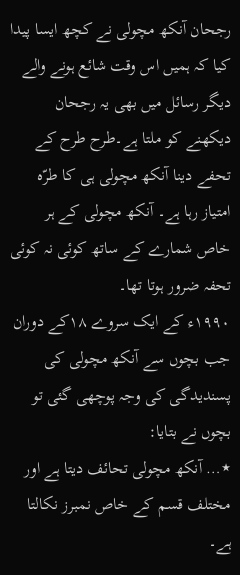رجحان آنکھ مچولی نے کچھ ایسا پیدا کیا کہ ہمیں اس وقت شائع ہونے والے دیگر رسائل میں بھی یہ رجحان دیکھنے کو ملتا ہے۔طرح طرح کے تحفے دینا آنکھ مچولی ہی کا طرّہ امتیاز رہا ہے۔ آنکھ مچولی کے ہر خاص شمارے کے ساتھ کوئی نہ کوئی تحفہ ضرور ہوتا تھا۔
۱۹۹۰ء کے ایک سروے ۱۸کے دوران جب بچوں سے آنکھ مچولی کی پسندیدگی کی وجہ پوچھی گئی تو بچوں نے بتایا:
٭… آنکھ مچولی تحائف دیتا ہے اور مختلف قسم کے خاص نمبرز نکالتا ہے۔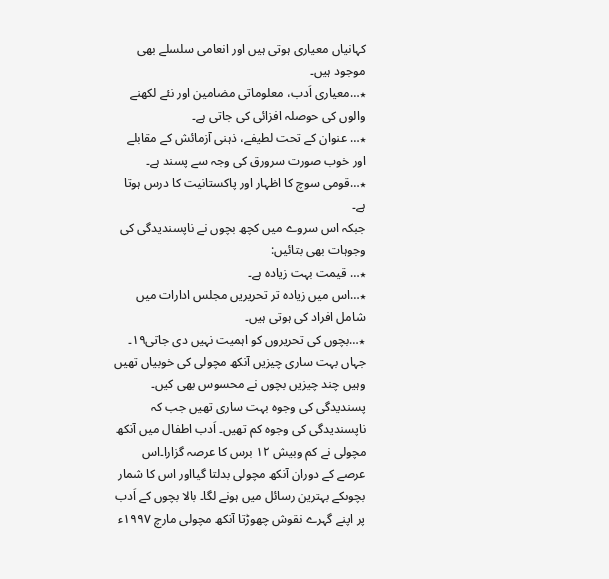کہانیاں معیاری ہوتی ہیں اور انعامی سلسلے بھی موجود ہیں۔
٭…معیاری اَدب، معلوماتی مضامین اور نئے لکھنے والوں کی حوصلہ افزائی کی جاتی ہے۔
٭… عنوان کے تحت لطیفے، ذہنی آزمائش کے مقابلے اور خوب صورت سرورق کی وجہ سے پسند ہے۔
٭…قومی سوچ کا اظہار اور پاکستانیت کا درس ہوتا ہے۔
جبکہ اس سروے میں کچھ بچوں نے ناپسندیدگی کی وجوہات بھی بتائیں:
٭… قیمت بہت زیادہ ہے۔
٭…اس میں زیادہ تر تحریریں مجلس ادارات میں شامل افراد کی ہوتی ہیں۔
٭…بچوں کی تحریروں کو اہمیت نہیں دی جاتی۱۹۔
جہاں بہت ساری چیزیں آنکھ مچولی کی خوبیاں تھیں وہیں چند چیزیں بچوں نے محسوس بھی کیں۔
پسندیدگی کی وجوہ بہت ساری تھیں جب کہ ناپسندیدگی کی وجوہ کم تھیں۔ اَدب اطفال میں آنکھ مچولی نے کم وبیش ۱۲ برس کا عرصہ گزارا۔اس عرصے کے دوران آنکھ مچولی بدلتا گیااور اس کا شمار بچوںکے بہترین رسائل میں ہونے لگا۔ بالا بچوں کے اَدب پر اپنے گہرے نقوش چھوڑتا آنکھ مچولی مارچ ۱۹۹۷ء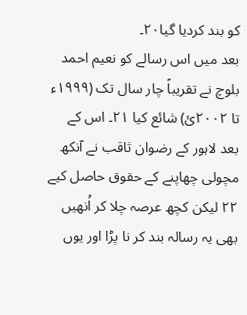کو بند کردیا گیا۲۰۔
بعد میں اس رسالے کو نعیم احمد بلوچ نے تقریباً چار سال تک (۱۹۹۹ء تا ۲۰۰۲ئ) شائع کیا ۲۱۔ اس کے بعد لاہور کے رضوان ثاقب نے آنکھ مچولی چھاپنے کے حقوق حاصل کیے ۲۲ لیکن کچھ عرصہ چلا کر اُنھیں بھی یہ رسالہ بند کر نا پڑا اور یوں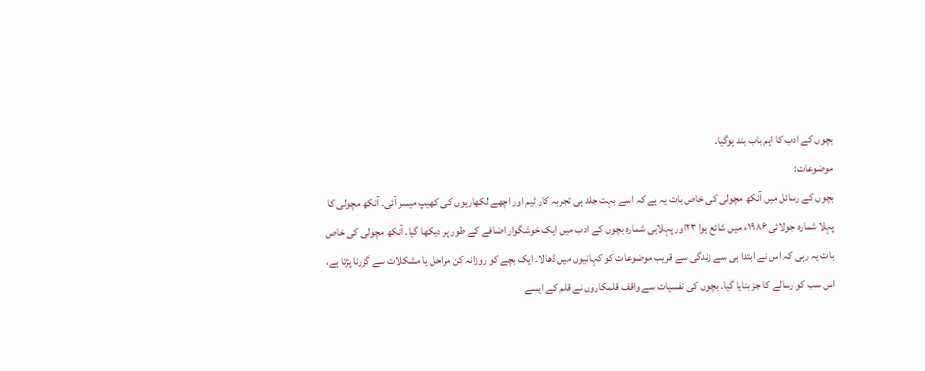بچوں کے ادب کا اہم باب بند ہوگیا۔
موضوعات:
بچوں کے رسائل میں آنکھ مچولی کی خاص بات یہ ہے کہ اسے بہت جلد ہی تجربہ کار ٹیم اور اچھے لکھاریوں کی کھیپ میسر آئی۔ آنکھ مچولی کا پہلا شمارہ جولائی ۱۹۸۶ء میں شائع ہوا ۲۳اور پہلاہی شمارہ بچوں کے ادب میں ایک خوشگوار اضافے کے طور پر دیکھا گیا۔ آنکھ مچولی کی خاص بات یہ رہی کہ اس نے ابتدا ہی سے زندگی سے قریب موضوعات کو کہانیوں میں ڈھالا۔ ایک بچے کو روزانہ کن مراحل یا مشکلات سے گزرنا پڑتا ہے، اس سب کو رسالے کا جز بنایا گیا۔ بچوں کی نفسیات سے واقف قلمکاروں نے قلم کے ایسے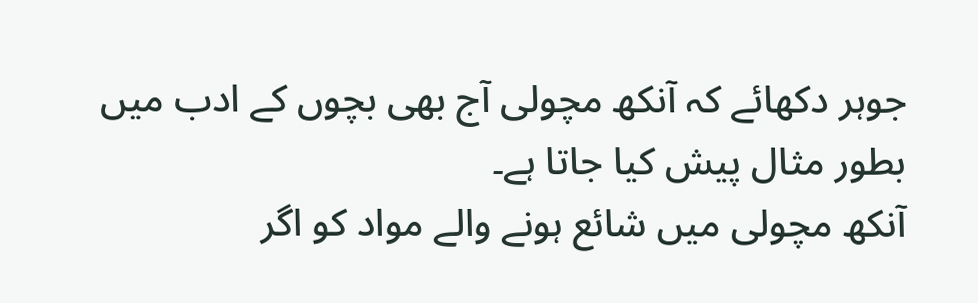جوہر دکھائے کہ آنکھ مچولی آج بھی بچوں کے ادب میں بطور مثال پیش کیا جاتا ہے۔
آنکھ مچولی میں شائع ہونے والے مواد کو اگر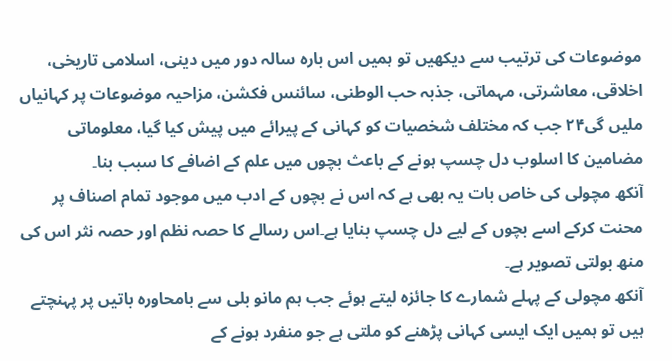موضوعات کی ترتیب سے دیکھیں تو ہمیں اس بارہ سالہ دور میں دینی، اسلامی تاریخی، اخلاقی، معاشرتی، مہماتی، جذبہ حب الوطنی، سائنس فکشن، مزاحیہ موضوعات پر کہانیاں ملیں گی۲۴ جب کہ مختلف شخصیات کو کہانی کے پیرائے میں پیش کیا گیا، معلوماتی مضامین کا اسلوب دل چسپ ہونے کے باعث بچوں میں علم کے اضافے کا سبب بنا۔
آنکھ مچولی کی خاص بات یہ بھی ہے کہ اس نے بچوں کے ادب میں موجود تمام اصناف پر محنت کرکے اسے بچوں کے لیے دل چسپ بنایا ہے۔اس رسالے کا حصہ نظم اور حصہ نثر اس کی منھ بولتی تصویر ہے۔
آنکھ مچولی کے پہلے شمارے کا جائزہ لیتے ہوئے جب ہم مانو بلی سے بامحاورہ باتیں پر پہنچتے ہیں تو ہمیں ایک ایسی کہانی پڑھنے کو ملتی ہے جو منفرد ہونے کے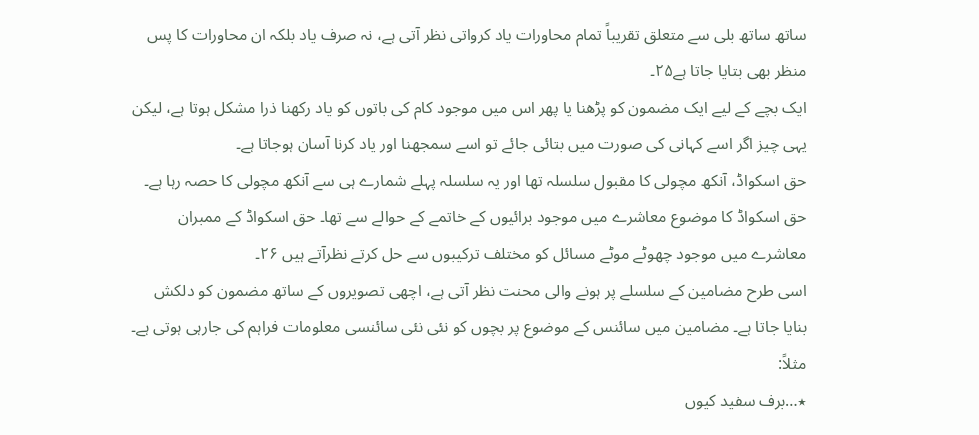ساتھ ساتھ بلی سے متعلق تقریباً تمام محاورات یاد کرواتی نظر آتی ہے، نہ صرف یاد بلکہ ان محاورات کا پس منظر بھی بتایا جاتا ہے۲۵۔
ایک بچے کے لیے ایک مضمون کو پڑھنا یا پھر اس میں موجود کام کی باتوں کو یاد رکھنا ذرا مشکل ہوتا ہے، لیکن یہی چیز اگر اسے کہانی کی صورت میں بتائی جائے تو اسے سمجھنا اور یاد کرنا آسان ہوجاتا ہے۔
حق اسکواڈ، آنکھ مچولی کا مقبول سلسلہ تھا اور یہ سلسلہ پہلے شمارے ہی سے آنکھ مچولی کا حصہ رہا ہے۔ حق اسکواڈ کا موضوع معاشرے میں موجود برائیوں کے خاتمے کے حوالے سے تھا۔ حق اسکواڈ کے ممبران معاشرے میں موجود چھوٹے موٹے مسائل کو مختلف ترکیبوں سے حل کرتے نظرآتے ہیں ۲۶۔
اسی طرح مضامین کے سلسلے پر ہونے والی محنت نظر آتی ہے، اچھی تصویروں کے ساتھ مضمون کو دلکش بنایا جاتا ہے۔ مضامین میں سائنس کے موضوع پر بچوں کو نئی نئی سائنسی معلومات فراہم کی جارہی ہوتی ہے۔ مثلاً:
٭…برف سفید کیوں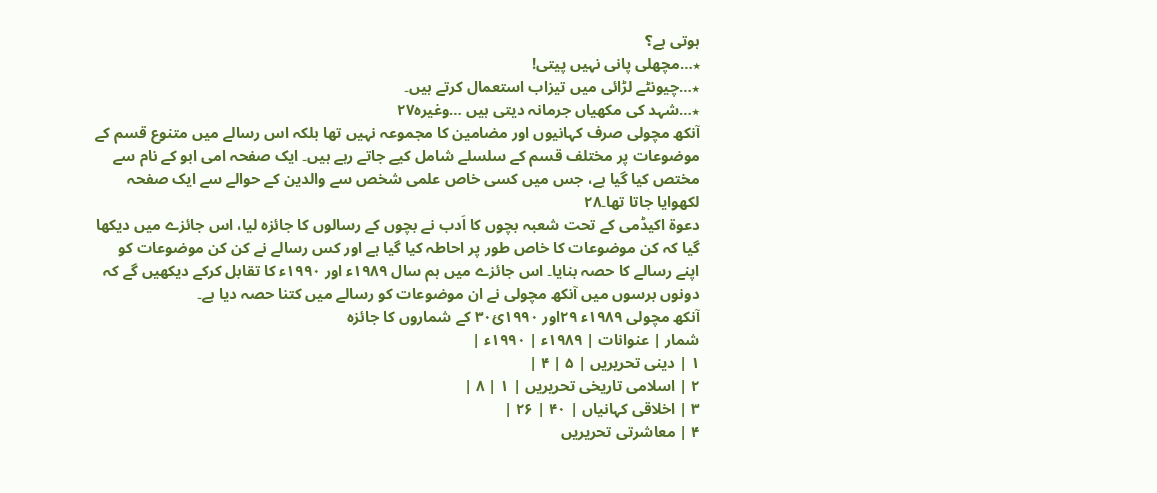ہوتی ہے؟
٭…مچھلی پانی نہیں پیتی!
٭…چیونٹے لڑائی میں تیزاب استعمال کرتے ہیں۔
٭…شہد کی مکھیاں جرمانہ دیتی ہیں …وغیرہ۲۷
آنکھ مچولی صرف کہانیوں اور مضامین کا مجموعہ نہیں تھا بلکہ اس رسالے میں متنوع قسم کے موضوعات پر مختلف قسم کے سلسلے شامل کیے جاتے رہے ہیں۔ ایک صفحہ امی ابو کے نام سے مختص کیا گیا ہے، جس میں کسی خاص علمی شخص سے والدین کے حوالے سے ایک صفحہ لکھوایا جاتا تھا۔۲۸
دعوۃ اکیڈمی کے تحت شعبہ بچوں کا اَدب نے بچوں کے رسالوں کا جائزہ لیا، اس جائزے میں دیکھا گیا کہ کن موضوعات کا خاص طور پر احاطہ کیا گیا ہے اور کس رسالے نے کن کن موضوعات کو اپنے رسالے کا حصہ بنایا۔ اس جائزے میں ہم سال ۱۹۸۹ء اور ۱۹۹۰ء کا تقابل کرکے دیکھیں گے کہ دونوں برسوں میں آنکھ مچولی نے ان موضوعات کو رسالے میں کتنا حصہ دیا ہے۔
آنکھ مچولی ۱۹۸۹ء ۲۹اور ۱۹۹۰ئ۳۰ کے شماروں کا جائزہ
شمار | عنوانات | ۱۹۸۹ء | ۱۹۹۰ء |
۱ | دینی تحریریں | ۵ | ۴ |
۲ | اسلامی تاریخی تحریریں | ۱ | ۸ |
۳ | اخلاقی کہانیاں | ۴۰ | ۲۶ |
۴ | معاشرتی تحریریں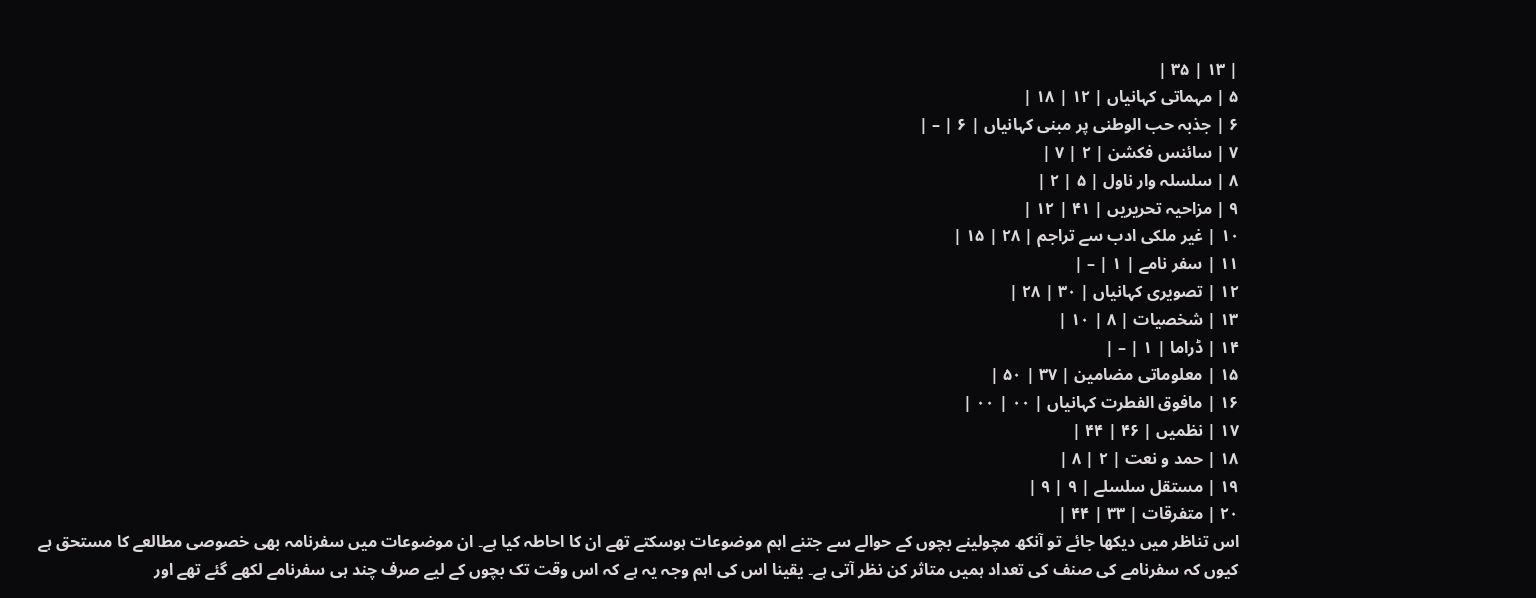| ۱۳ | ۳۵ |
۵ | مہماتی کہانیاں | ۱۲ | ۱۸ |
۶ | جذبہ حب الوطنی پر مبنی کہانیاں | ۶ | – |
۷ | سائنس فکشن | ۲ | ۷ |
۸ | سلسلہ وار ناول | ۵ | ۲ |
۹ | مزاحیہ تحریریں | ۴۱ | ۱۲ |
۱۰ | غیر ملکی ادب سے تراجم | ۲۸ | ۱۵ |
۱۱ | سفر نامے | ۱ | – |
۱۲ | تصویری کہانیاں | ۳۰ | ۲۸ |
۱۳ | شخصیات | ۸ | ۱۰ |
۱۴ | ڈراما | ۱ | – |
۱۵ | معلوماتی مضامین | ۳۷ | ۵۰ |
۱۶ | مافوق الفطرت کہانیاں | ۰۰ | ۰۰ |
۱۷ | نظمیں | ۴۶ | ۴۴ |
۱۸ | حمد و نعت | ۲ | ۸ |
۱۹ | مستقل سلسلے | ۹ | ۹ |
۲۰ | متفرقات | ۳۳ | ۴۴ |
اس تناظر میں دیکھا جائے تو آنکھ مچولینے بچوں کے حوالے سے جتنے اہم موضوعات ہوسکتے تھے ان کا احاطہ کیا ہے۔ ان موضوعات میں سفرنامہ بھی خصوصی مطالعے کا مستحق ہے کیوں کہ سفرنامے کی صنف کی تعداد ہمیں متاثر کن نظر آتی ہے۔ یقینا اس کی اہم وجہ یہ ہے کہ اس وقت تک بچوں کے لیے صرف چند ہی سفرنامے لکھے گئے تھے اور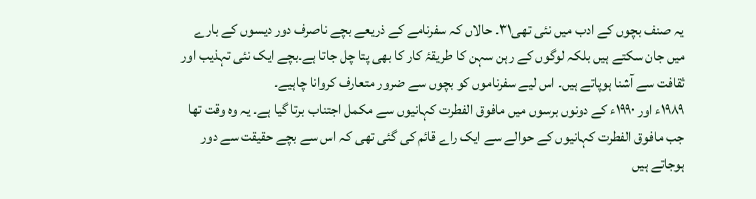یہ صنف بچوں کے ادب میں نئی تھی۳۱۔ حالاں کہ سفرنامے کے ذریعے بچے ناصرف دور دیسوں کے بارے میں جان سکتے ہیں بلکہ لوگوں کے رہن سہن کا طریقۂ کار کا بھی پتا چل جاتا ہے۔بچے ایک نئی تہذیب اور ثقافت سے آشنا ہوپاتے ہیں۔ اس لیے سفرناموں کو بچوں سے ضرور متعارف کروانا چاہیے۔
۱۹۸۹ء اور ۱۹۹۰ء کے دونوں برسوں میں مافوق الفطرت کہانیوں سے مکمل اجتناب برتا گیا ہے۔ یہ وہ وقت تھا جب مافوق الفطرت کہانیوں کے حوالے سے ایک راے قائم کی گئی تھی کہ اس سے بچے حقیقت سے دور ہوجاتے ہیں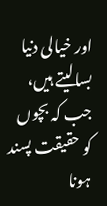اور خیالی دنیا بسالیتے ہیں، جب کہ بچوں کو حقیقت پسند ہونا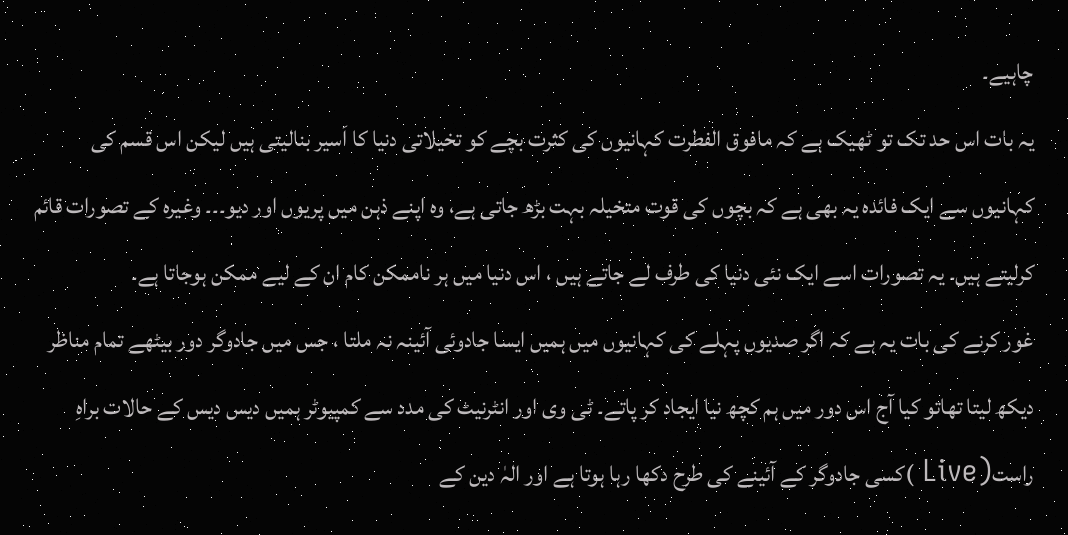چاہیے۔
یہ بات اس حد تک تو ٹھیک ہے کہ مافوق الفطرت کہانیوں کی کثرت بچے کو تخیلاتی دنیا کا اَسیر بنالیتی ہیں لیکن اس قسم کی کہانیوں سے ایک فائدہ یہ بھی ہے کہ بچوں کی قوت متخیلہ بہت بڑھ جاتی ہے، وہ اپنے ذہن میں پریوں اور دیو۔۔۔ وغیرہ کے تصورات قائم کرلیتے ہیں۔ یہ تصورات اسے ایک نئی دنیا کی طرف لے جاتے ہیں ، اس دنیا میں ہر ناممکن کام ان کے لیے ممکن ہوجاتا ہے۔
غور کرنے کی بات یہ ہے کہ اگر صدیوں پہلے کی کہانیوں میں ہمیں ایسا جادوئی آئینہ نہ ملتا ، جس میں جادوگر دور بیٹھے تمام مناظر دیکھ لیتا تھاتو کیا آج اس دور میں ہم کچھ نیا ایجاد کر پاتے۔ ٹی وی اور انٹرنیٹ کی مدد سے کمپیوٹر ہمیں دیس دیس کے حالات براہِ راست(Live )کسی جادوگر کے آئینے کی طرح دکھا رہا ہوتا ہے اور الہٰ دین کے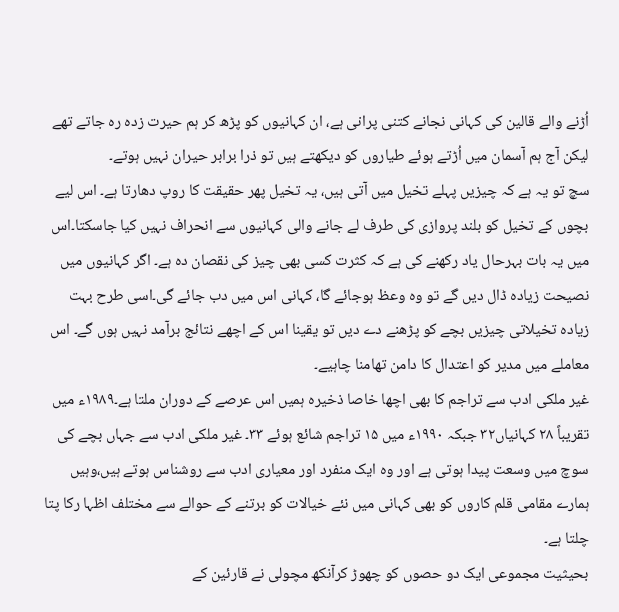اُڑنے والے قالین کی کہانی نجانے کتنی پرانی ہے، ان کہانیوں کو پڑھ کر ہم حیرت زدہ رہ جاتے تھے لیکن آج ہم آسمان میں اُڑتے ہوئے طیاروں کو دیکھتے ہیں تو ذرا برابر حیران نہیں ہوتے۔
سچ تو یہ ہے کہ چیزیں پہلے تخیل میں آتی ہیں، یہ تخیل پھر حقیقت کا روپ دھارتا ہے۔ اس لیے بچوں کے تخیل کو بلند پروازی کی طرف لے جانے والی کہانیوں سے انحراف نہیں کیا جاسکتا۔اس میں یہ بات بہرحال یاد رکھنے کی ہے کہ کثرت کسی بھی چیز کی نقصان دہ ہے۔ اگر کہانیوں میں نصیحت زیادہ ڈال دیں گے تو وہ وعظ ہوجائے گا، کہانی اس میں دب جائے گی۔اسی طرح بہت زیادہ تخیلاتی چیزیں بچے کو پڑھنے دے دیں تو یقینا اس کے اچھے نتائج برآمد نہیں ہوں گے۔ اس معاملے میں مدیر کو اعتدال کا دامن تھامنا چاہیے۔
غیر ملکی ادب سے تراجم کا بھی اچھا خاصا ذخیرہ ہمیں اس عرصے کے دوران ملتا ہے۔۱۹۸۹ء میں تقریباً ۲۸ کہانیاں۳۲ جبکہ ۱۹۹۰ء میں ۱۵ تراجم شائع ہوئے ۳۳۔ غیر ملکی ادب سے جہاں بچے کی سوچ میں وسعت پیدا ہوتی ہے اور وہ ایک منفرد اور معیاری ادب سے روشناس ہوتے ہیں،وہیں ہمارے مقامی قلم کاروں کو بھی کہانی میں نئے خیالات کو برتنے کے حوالے سے مختلف اظہا رکا پتا چلتا ہے۔
بحیثیت مجموعی ایک دو حصوں کو چھوڑ کرآنکھ مچولی نے قارئین کے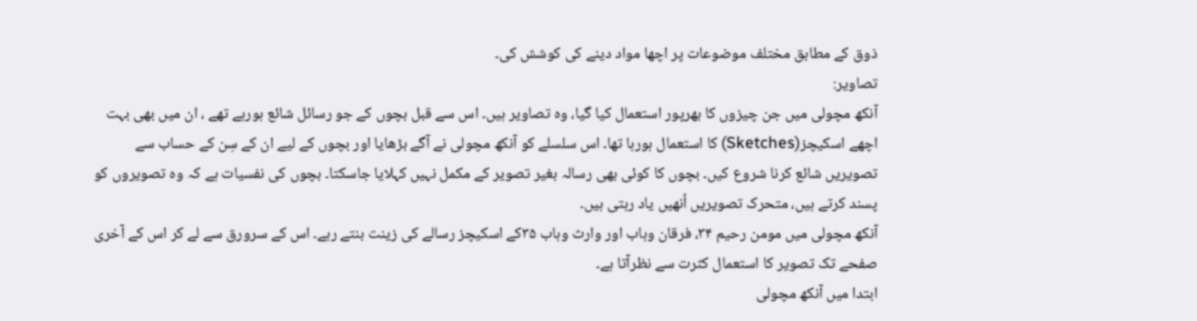ذوق کے مطابق مختلف موضوعات پر اچھا مواد دینے کی کوشش کی۔
تصاویر:
آنکھ مچولی میں جن چیزوں کا بھرپور استعمال کیا گیا، وہ تصاویر ہیں۔ اس سے قبل بچوں کے جو رسائل شائع ہورہے تھے ، ان میں بھی بہت اچھے اسکیچز(Sketches) کا استعمال ہورہا تھا۔ اس سلسلے کو آنکھ مچولی نے آگے بڑھایا اور بچوں کے لیے ان کے سِن کے حساب سے تصویریں شائع کرنا شروع کیں۔ بچوں کا کوئی بھی رسالہ بغیر تصویر کے مکمل نہیں کہلایا جاسکتا۔ بچوں کی نفسیات ہے کہ وہ تصویروں کو پسند کرتے ہیں، متحرک تصویریں اُنھیں یاد رہتی ہیں۔
آنکھ مچولی میں مومن رحیم ۳۴، فرقان وہاب اور وارث وہاب ۳۵کے اسکیچز رسالے کی زینت بنتے رہے۔ اس کے سرورق سے لے کر اس کے آخری صفحے تک تصویر کا استعمال کثرت سے نظرآتا ہے۔
ابتدا میں آنکھ مچولی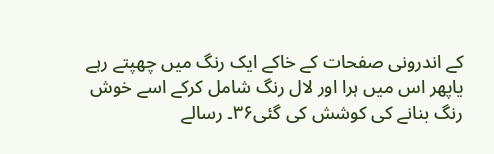کے اندرونی صفحات کے خاکے ایک رنگ میں چھپتے رہے یاپھر اس میں ہرا اور لال رنگ شامل کرکے اسے خوش رنگ بنانے کی کوشش کی گئی۳۶۔ رسالے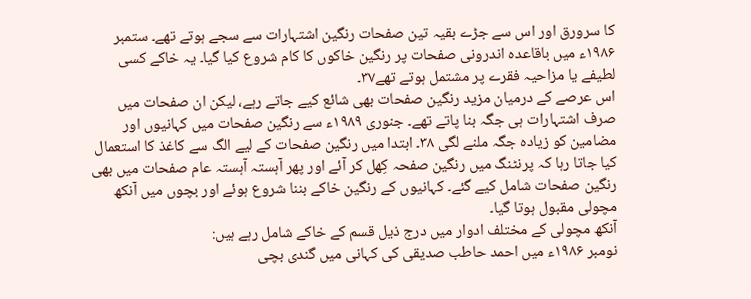کا سرورق اور اس سے جڑے بقیہ تین صفحات رنگین اشتہارات سے سجے ہوتے تھے۔ ستمبر ۱۹۸۶ء میں باقاعدہ اندرونی صفحات پر رنگین خاکوں کا کام شروع کیا گیا۔ یہ خاکے کسی لطیفے یا مزاحیہ فقرے پر مشتمل ہوتے تھے۳۷۔
اس عرصے کے درمیان مزید رنگین صفحات بھی شائع کیے جاتے رہے، لیکن ان صفحات میں صرف اشتہارات ہی جگہ بنا پاتے تھے۔ جنوری ۱۹۸۹ء سے رنگین صفحات میں کہانیوں اور مضامین کو زیادہ جگہ ملنے لگی ۳۸۔ ابتدا میں رنگین صفحات کے لیے الگ سے کاغذ کا استعمال کیا جاتا رہا کہ پرنٹنگ میں رنگین صفحہ کِھل کر آئے اور پھر آہستہ آہستہ عام صفحات میں بھی رنگین صفحات شامل کیے گئے۔ کہانیوں کے رنگین خاکے بننا شروع ہوئے اور بچوں میں آنکھ مچولی مقبول ہوتا گیا۔
آنکھ مچولی کے مختلف ادوار میں درج ذیل قسم کے خاکے شامل رہے ہیں:
نومبر ۱۹۸۶ء میں احمد حاطب صدیقی کی کہانی میں گندی بچی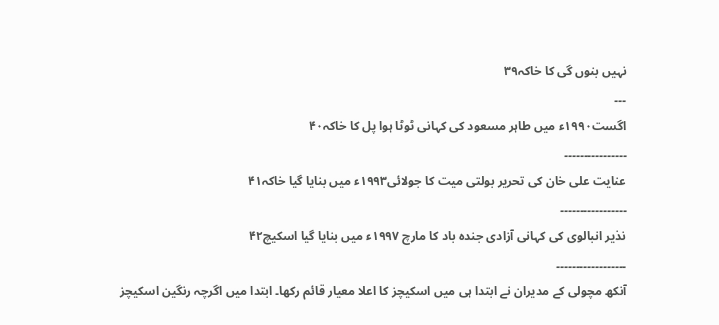نہیں بنوں گی کا خاکہ۳۹
۔۔۔
اگست۱۹۹۰ء میں طاہر مسعود کی کہانی ٹوٹا ہوا پل کا خاکہ۴۰
۔۔۔۔۔۔۔۔۔۔۔۔۔۔۔۔
عنایت علی خان کی تحریر بولتی میت کا جولائی۱۹۹۳ء میں بنایا گیا خاکہ۴۱
۔۔۔۔۔۔۔۔۔۔۔۔۔۔۔۔۔
نذیر انبالوی کی کہانی آزادی جندہ باد کا مارچ ۱۹۹۷ء میں بنایا گیا اسکیچ۴۲
۔۔۔۔۔۔۔۔۔۔۔۔۔۔۔۔۔۔
آنکھ مچولی کے مدیران نے ابتدا ہی میں اسکیچز کا اعلا معیار قائم رکھا۔ ابتدا میں اگرچہ رنگین اسکیچز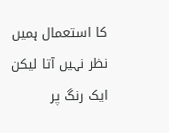کا استعمال ہمیں نظر نہیں آتا لیکن ایک رنگ پر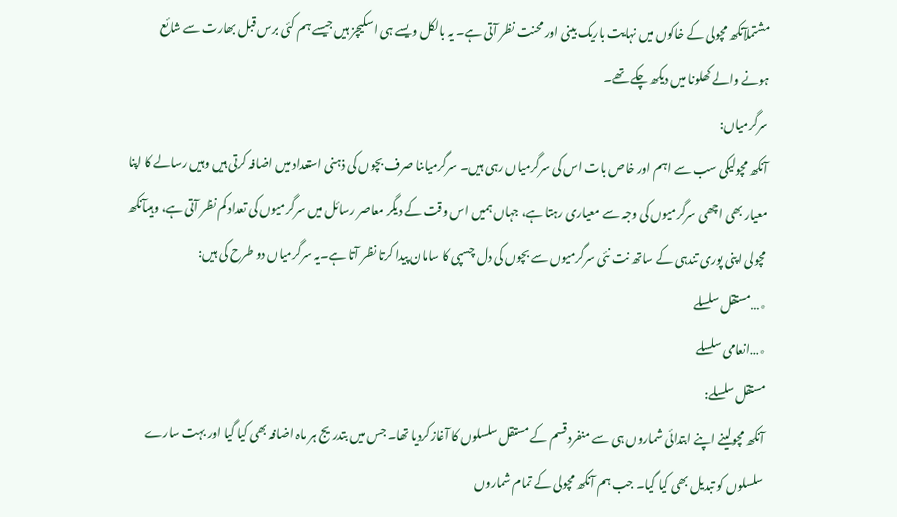مشتملآنکھ مچولی کے خاکوں میں نہایت باریک بینی اور محنت نظر آتی ہے۔ یہ بالکل ویسے ہی اسکیچز ہیں جیسے ہم کئی برس قبل بھارت سے شائع ہونے والے کھلونا میں دیکھ چکے تھے۔
سرگرمیاں:
آنکھ مچولیکی سب سے اہم اور خاص بات اس کی سرگرمیاں رہی ہیں۔ سرگرمیاںنا صرف بچوں کی ذہنی استعداد میں اضافہ کرتی ہیں وہیں رسالے کا اپنا معیار بھی اچھی سرگرمیوں کی وجہ سے معیاری رہتا ہے، جہاں ہمیں اس وقت کے دیگر معاصر رسائل میں سرگرمیوں کی تعداد کم نظر آتی ہے، وہیںآنکھ مچولی اپنی پوری تندہی کے ساتھ نت نئی سرگرمیوں سے بچوں کی دل چسپی کا سامان پیدا کرتا نظر آتا ہے۔یہ سرگرمیاں دو طرح کی ہیں:
٭…مستقل سلسلے
٭…انعامی سلسلے
مستقل سلسلے:
آنکھ مچولینے اپنے ابتدائی شماروں ہی سے منفرد قسم کے مستقل سلسلوں کا آغازکردیا تھا۔ جس میں بتدریج ہر ماہ اضافہ بھی کیا گیا اور بہت سارے سلسلوں کو تبدیل بھی کیا گیا۔ جب ہم آنکھ مچولی کے تمام شماروں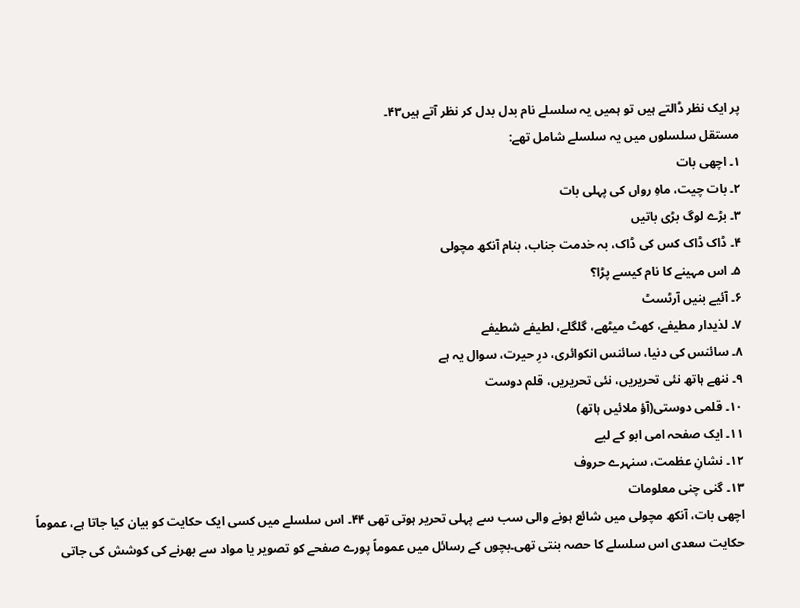پر ایک نظر ڈالتے ہیں تو ہمیں یہ سلسلے نام بدل بدل کر نظر آتے ہیں۴۳۔
مستقل سلسلوں میں یہ سلسلے شامل تھے:
۱۔ اچھی بات
۲۔ بات چیت، ماہِ رواں کی پہلی بات
۳۔ بڑے لوگ بڑی باتیں
۴۔ ڈاک ڈاک کس کی ڈاک، بہ خدمت جناب، بنام آنکھ مچولی
۵۔ اس مہینے کا نام کیسے پڑا؟
۶۔ آئیے بنیں آرٹسٹ
۷۔ لذیدار مطیفے، کھٹ میٹھے، گلگلے، لطیفے شطیفے
۸۔ سائنس کی دنیا، سائنس انکوائری، درِ حیرت، سوال یہ ہے
۹۔ ننھے ہاتھ نئی تحریریں، نئی تحریریں، قلم دوست
۱۰۔ قلمی دوستی(آؤ ملائیں ہاتھ)
۱۱۔ ایک صفحہ امی ابو کے لیے
۱۲۔ نشانِ عظمت، سنہرے حروف
۱۳۔ گنی چنی معلومات
اچھی بات، آنکھ مچولی میں شائع ہونے والی سب سے پہلی تحریر ہوتی تھی ۴۴۔ اس سلسلے میں کسی ایک حکایت کو بیان کیا جاتا ہے، عموماً حکایت سعدی اس سلسلے کا حصہ بنتی تھی۔بچوں کے رسائل میں عموماً پورے صفحے کو تصویر یا مواد سے بھرنے کی کوشش کی جاتی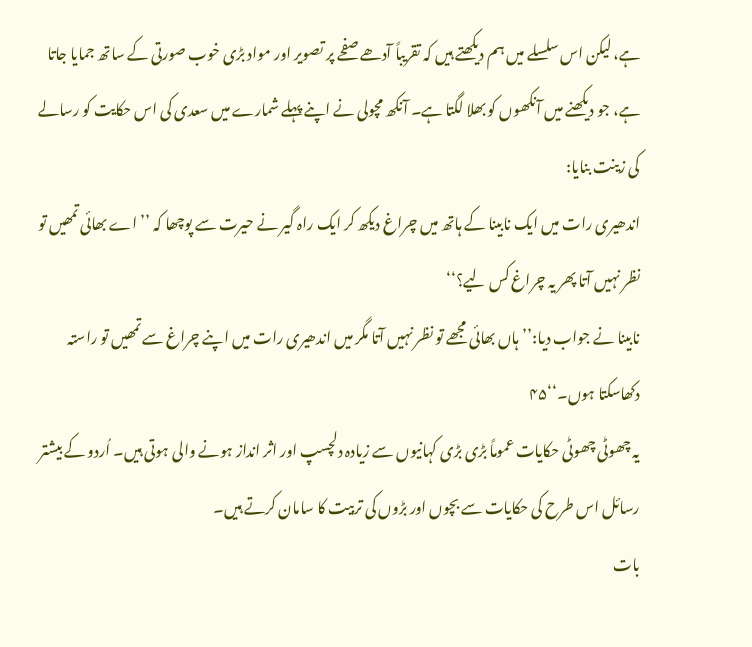ہے، لیکن اس سلسلے میں ہم دیکھتے ہیں کہ تقریباً آدھے صفحے پر تصویر اور مواد بڑی خوب صورتی کے ساتھ جمایا جاتا ہے، جو دیکھنے میں آنکھوں کو بھلا لگتا ہے۔ آنکھ مچولی نے اپنے پہلے شمارے میں سعدی کی اس حکایت کو رسالے کی زینت بنایا:
اندھیری رات میں ایک نابینا کے ہاتھ میں چراغ دیکھ کر ایک راہ گیر نے حیرت سے پوچھا کہ ’’اے بھائی تمھیں تو نظر نہیں آتا پھر یہ چراغ کس لیے؟‘‘
نابینا نے جواب دیا:’’ہاں بھائی مجھے تو نظر نہیں آتا مگر میں اندھیری رات میں اپنے چراغ سے تمھیں تو راستہ دکھاسکتا ہوں۔‘‘۴۵
یہ چھوٹی چھوٹی حکایات عموماً بڑی بڑی کہانیوں سے زیادہ دلچسپ اور اثر انداز ہونے والی ہوتی ہیں۔ اُردو کے بیشتر رسائل اس طرح کی حکایات سے بچوں اور بڑوں کی تربیت کا سامان کرتے ہیں۔
بات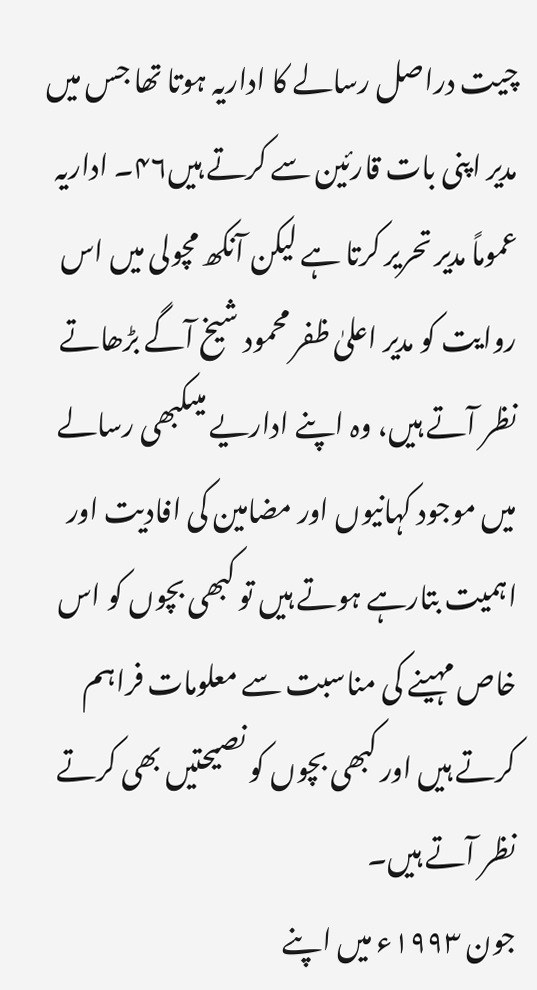چیت دراصل رسالے کا اداریہ ہوتا تھا جس میں مدیر اپنی بات قارئین سے کرتے ہیں۴۶۔ اداریہ عموماً مدیر تحریر کرتا ہے لیکن آنکھ مچولی میں اس روایت کو مدیر اعلیٰ ظفر محمود شیخ آگے بڑھاتے نظر آتے ہیں، وہ اپنے اداریے میںکبھی رسالے میں موجود کہانیوں اور مضامین کی افادیت اور اہمیت بتارہے ہوتے ہیں تو کبھی بچوں کو اس خاص مہینے کی مناسبت سے معلومات فراہم کرتے ہیں اور کبھی بچوں کو نصیحتیں بھی کرتے نظر آتے ہیں۔
جون ۱۹۹۳ء میں اپنے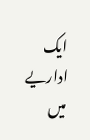ایک اداریے میں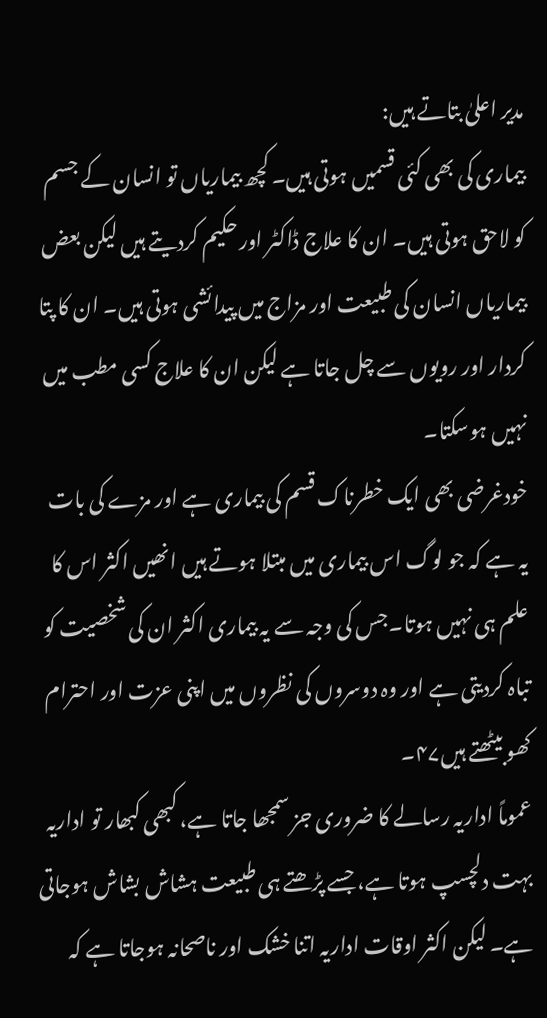مدیر اعلیٰ بتاتے ہیں:
بیماری کی بھی کئی قسمیں ہوتی ہیں۔ کچھ بیماریاں تو انسان کے جسم کو لاحق ہوتی ہیں۔ ان کا علاج ڈاکٹر اور حکیم کردیتے ہیں لیکن بعض بیماریاں انسان کی طبیعت اور مزاج میں پیدائشی ہوتی ہیں۔ ان کا پتا کردار اور رویوں سے چل جاتا ہے لیکن ان کا علاج کسی مطب میں نہیں ہوسکتا۔
خودغرضی بھی ایک خطرناک قسم کی بیماری ہے اور مزے کی بات یہ ہے کہ جو لوگ اس بیماری میں مبتلا ہوتے ہیں انھیں اکثر اس کا علم ہی نہیں ہوتا۔جس کی وجہ سے یہ بیماری اکثر ان کی شخصیت کو تباہ کردیتی ہے اور وہ دوسروں کی نظروں میں اپنی عزت اور احترام کھو بیٹھتے ہیں۴۷۔
عموماً اداریہ رسالے کا ضروری جز سمجھا جاتا ہے، کبھی کبھار تو اداریہ بہت دلچسپ ہوتا ہے، جسے پڑھتے ہی طبیعت ہشاش بشاش ہوجاتی ہے۔ لیکن اکثر اوقات اداریہ اتنا خشک اور ناصحانہ ہوجاتا ہے کہ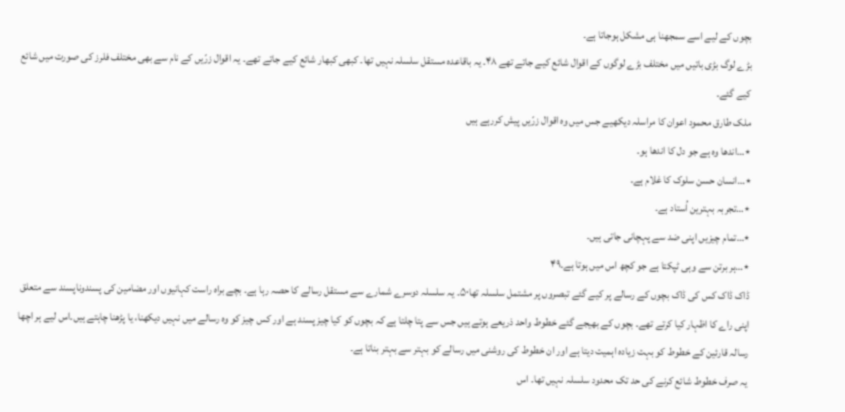بچوں کے لیے اسے سمجھنا ہی مشکل ہوجاتا ہے۔
بڑے لوگ بڑی باتیں میں مختلف بڑے لوگوں کے اقوال شائع کیے جاتے تھے ۴۸۔ یہ باقاعدہ مستقل سلسلہ نہیں تھا۔ کبھی کبھار شائع کیے جاتے تھے۔ یہ اقوال زرّیں کے نام سے بھی مختلف فلرز کی صورت میں شائع کیے گئے۔
ملک طارق محمود اعوان کا مراسلہ دیکھیے جس میں وہ اقوال زرّیں پیش کررہے ہیں
٭…اندھا وہ ہے جو دل کا اندھا ہو۔
٭…انسان حسن سلوک کا غلام ہے۔
٭…تجربہ بہترین اُستاد ہے۔
٭…تمام چیزیں اپنی ضد سے پہچانی جاتی ہیں۔
٭…ہر برتن سے وہی ٹپکتا ہے جو کچھ اس میں ہوتا ہے۔۴۹
ڈاک ڈاک کس کی ڈاک بچوں کے رسالے پر کیے گئے تبصروں پر مشتمل سلسلہ تھا۵۰۔ یہ سلسلہ دوسرے شمارے سے مستقل رسالے کا حصہ رہا ہے۔ بچے براہ راست کہانیوں اور مضامین کی پسندوناپسند سے متعلق اپنی راے کا اظہار کیا کرتے تھے۔ بچوں کے بھیجے گئے خطوط واحد ذریعے ہوتے ہیں جس سے پتا چلتا ہے کہ بچوں کو کیا چیز پسند ہے اور کس چیز کو وہ رسالے میں نہیں دیکھنا، یا پڑھنا چاہتے ہیں۔اس لیے ہر اچھا رسالہ قارئین کے خطوط کو بہت زیادہ اہمیت دیتا ہے اور ان خطوط کی روشنی میں رسالے کو بہتر سے بہتر بناتا ہے۔
یہ صرف خطوط شائع کرنے کی حد تک محدود سلسلہ نہیں تھا۔ اس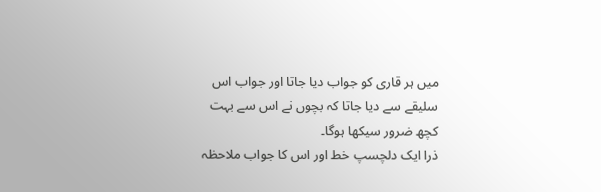میں ہر قاری کو جواب دیا جاتا اور جواب اس سلیقے سے دیا جاتا کہ بچوں نے اس سے بہت کچھ ضرور سیکھا ہوگا۔
ذرا ایک دلچسپ خط اور اس کا جواب ملاحظہ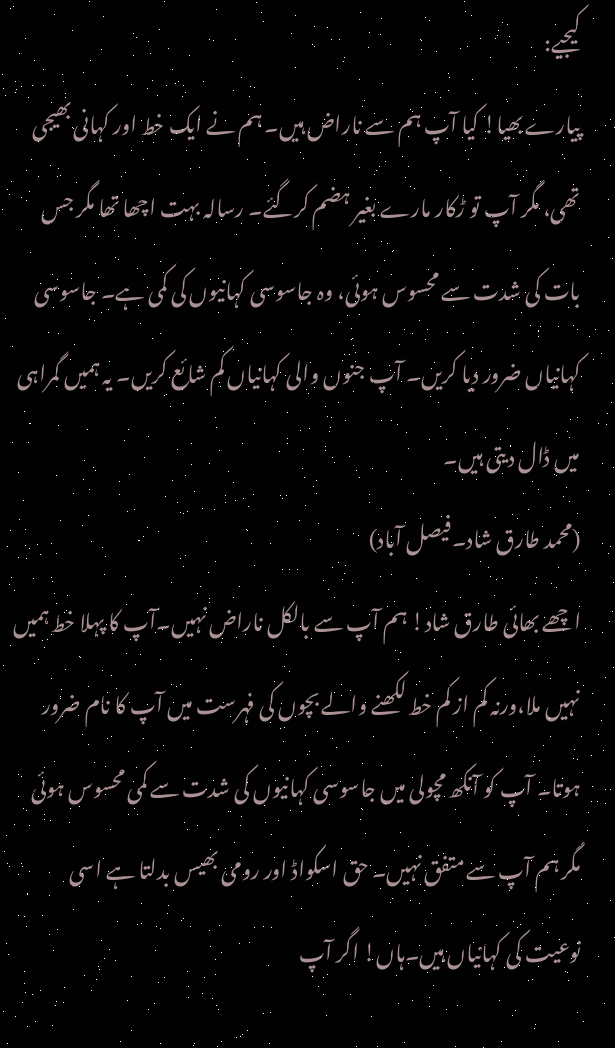کیجیے:
پیارے بھیا! کیا آپ ہم سے ناراض ہیں۔ ہم نے ایک خط اور کہانی بھیجی تھی، مگر آپ تو ڑکار مارے بغیر ہضم کرگئے۔ رسالہ بہت اچھا تھا مگر جس بات کی شدت سے محسوس ہوئی، وہ جاسوسی کہانیوں کی کمی ہے۔ جاسوسی کہانیاں ضرور دیا کریں۔ آپ جنوں والی کہانیاں کم شائع کریں۔ یہ ہمیں گمراہی میں ڈال دیتی ہیں۔
(محمد طارق شاد۔فیصل آباد)
اچھے بھائی طارق شاد! ہم آپ سے بالکل ناراض نہیں۔آپ کا پہلا خط ہمیں نہیں ملا،ورنہ کم از کم خط لکھنے والے بچوں کی فہرست میں آپ کا نام ضرور ہوتا۔ آپ کو آنکھ مچولی میں جاسوسی کہانیوں کی شدت سے کمی محسوس ہوئی مگر ہم آپ سے متفق نہیں۔ حق اسکواڈ اور رومی بھیس بدلتا ہے اسی نوعیت کی کہانیاں ہیں۔ہاں! اگر آپ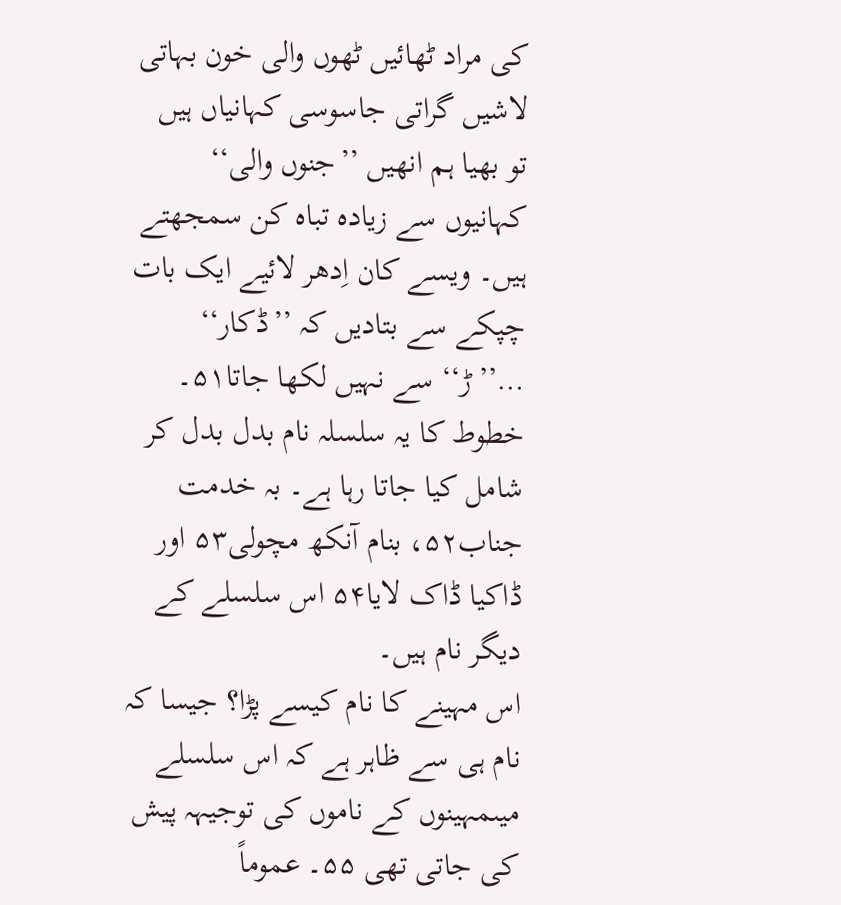کی مراد ٹھائیں ٹھوں والی خون بہاتی لاشیں گراتی جاسوسی کہانیاں ہیں تو بھیا ہم انھیں ’’جنوں والی‘‘ کہانیوں سے زیادہ تباہ کن سمجھتے ہیں۔ ویسے کان اِدھر لائیے ایک بات چپکے سے بتادیں کہ ’’ڈکار‘‘ …’’ڑ‘‘ سے نہیں لکھا جاتا۵۱۔
خطوط کا یہ سلسلہ نام بدل بدل کر شامل کیا جاتا رہا ہے۔ بہ خدمت جناب۵۲، بنام آنکھ مچولی۵۳ اور ڈاکیا ڈاک لایا۵۴ اس سلسلے کے دیگر نام ہیں۔
اس مہینے کا نام کیسے پڑا؟ جیسا کہ نام ہی سے ظاہر ہے کہ اس سلسلے میںمہینوں کے ناموں کی توجیہہ پیش کی جاتی تھی ۵۵۔ عموماً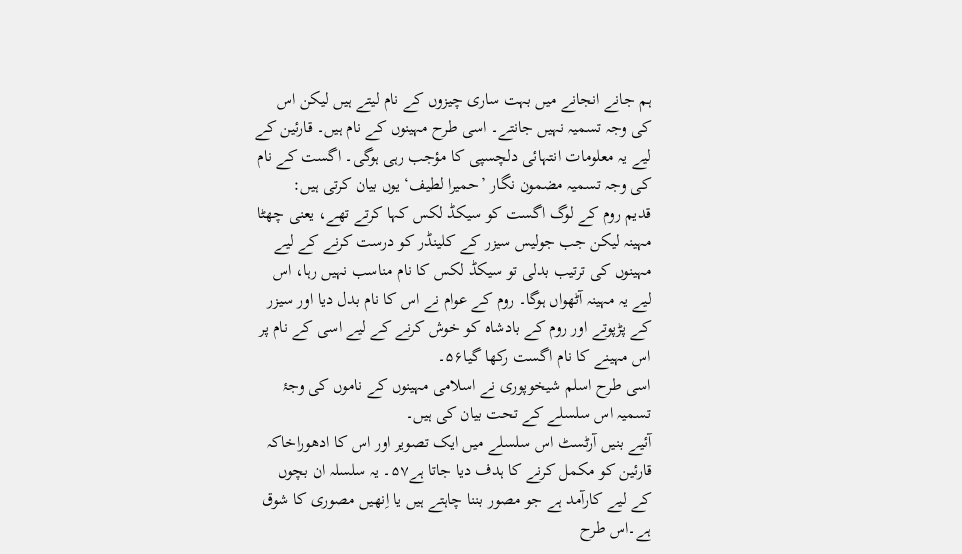ہم جانے انجانے میں بہت ساری چیزوں کے نام لیتے ہیں لیکن اس کی وجہ تسمیہ نہیں جانتے۔ اسی طرح مہینوں کے نام ہیں۔ قارئین کے لیے یہ معلومات انتہائی دلچسپی کا مؤجب رہی ہوگی۔ اگست کے نام کی وجہ تسمیہ مضمون نگار ’حمیرا لطیف‘ یوں بیان کرتی ہیں:
قدیم روم کے لوگ اگست کو سیکڈ لکس کہا کرتے تھے، یعنی چھٹا مہینہ لیکن جب جولیس سیزر کے کلینڈر کو درست کرنے کے لیے مہینوں کی ترتیب بدلی تو سیکڈ لکس کا نام مناسب نہیں رہا، اس لیے یہ مہینہ آٹھواں ہوگا۔ روم کے عوام نے اس کا نام بدل دیا اور سیزر کے پڑپوتے اور روم کے بادشاہ کو خوش کرنے کے لیے اسی کے نام پر اس مہینے کا نام اگست رکھا گیا۵۶۔
اسی طرح اسلم شیخوپوری نے اسلامی مہینوں کے ناموں کی وجۂ تسمیہ اس سلسلے کے تحت بیان کی ہیں۔
آئیے بنیں آرٹسٹ اس سلسلے میں ایک تصویر اور اس کا ادھوراخاکہ قارئین کو مکمل کرنے کا ہدف دیا جاتا ہے۵۷۔ یہ سلسلہ ان بچوں کے لیے کارآمد ہے جو مصور بننا چاہتے ہیں یا اِنھیں مصوری کا شوق ہے۔اس طرح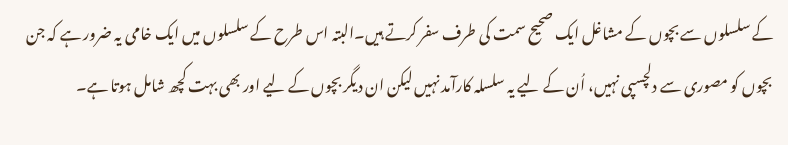کے سلسلوں سے بچوں کے مشاغل ایک صحیح سمت کی طرف سفر کرتے ہیں۔البتہ اس طرح کے سلسلوں میں ایک خامی یہ ضرور ہے کہ جن بچوں کو مصوری سے دلچسپی نہیں، اُن کے لیے یہ سلسلہ کارآمد نہیں لیکن ان دیگر بچوں کے لیے اور بھی بہت کچھ شامل ہوتا ہے۔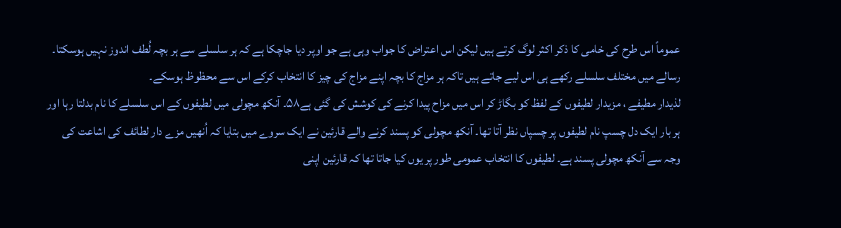عموماً اس طرح کی خامی کا ذکر اکثر لوگ کرتے ہیں لیکن اس اعتراض کا جواب وہی ہے جو اوپر دیا جاچکا ہے کہ ہر سلسلے سے ہر بچہ لُطف اندوز نہیں ہوسکتا۔ رسالے میں مختلف سلسلے رکھے ہی اس لیے جاتے ہیں تاکہ ہر مزاج کا بچہ اپنے مزاج کی چیز کا انتخاب کرکے اس سے محظوظ ہوسکے۔
لذیدار مطیفے ، مزیدار لطیفوں کے لفظ کو بگاڑ کر اس میں مزاح پیدا کرنے کی کوشش کی گئی ہے۵۸۔ آنکھ مچولی میں لطیفوں کے اس سلسلے کا نام بدلتا رہا اور ہر بار ایک دل چسپ نام لطیفوں پر چسپاں نظر آتا تھا۔ آنکھ مچولی کو پسند کرنے والے قارئین نے ایک سروے میں بتایا کہ اُنھیں مزے دار لطائف کی اشاعت کی وجہ سے آنکھ مچولی پسند ہے۔ لطیفوں کا انتخاب عمومی طور پر یوں کیا جاتا تھا کہ قارئین اپنی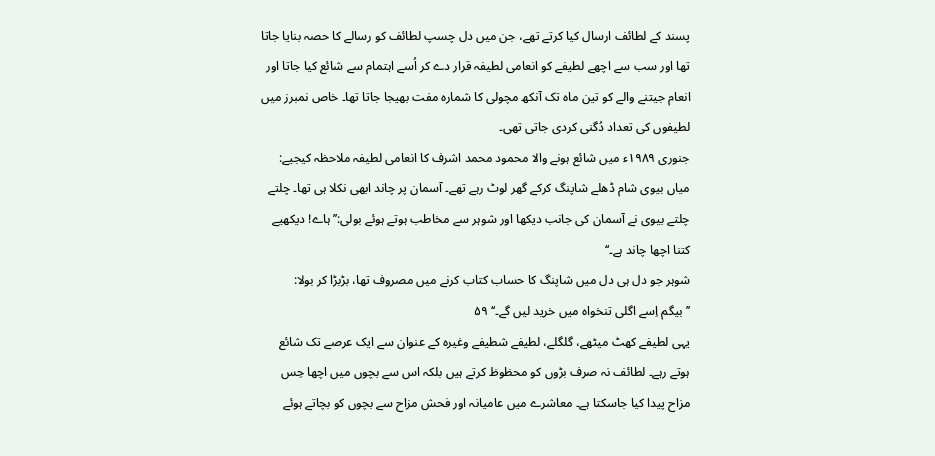پسند کے لطائف ارسال کیا کرتے تھے، جن میں دل چسپ لطائف کو رسالے کا حصہ بنایا جاتا تھا اور سب سے اچھے لطیفے کو انعامی لطیفہ قرار دے کر اُسے اہتمام سے شائع کیا جاتا اور انعام جیتنے والے کو تین ماہ تک آنکھ مچولی کا شمارہ مفت بھیجا جاتا تھا۔ خاص نمبرز میں لطیفوں کی تعداد دُگنی کردی جاتی تھی۔
جنوری ۱۹۸۹ء میں شائع ہونے والا محمود محمد اشرف کا انعامی لطیفہ ملاحظہ کیجیے:
میاں بیوی شام ڈھلے شاپنگ کرکے گھر لوٹ رہے تھے۔ آسمان پر چاند ابھی نکلا ہی تھا۔ چلتے چلتے بیوی نے آسمان کی جانب دیکھا اور شوہر سے مخاطب ہوتے ہوئے بولی:’’ہاے! دیکھیے کتنا اچھا چاند ہے۔‘‘
شوہر جو دل ہی دل میں شاپنگ کا حساب کتاب کرنے میں مصروف تھا، بڑبڑا کر بولا:
’’بیگم اِسے اگلی تنخواہ میں خرید لیں گے۔‘‘ ۵۹
یہی لطیفے کھٹ میٹھے، گلگلے، لطیفے شطیفے وغیرہ کے عنوان سے ایک عرصے تک شائع ہوتے رہے۔ لطائف نہ صرف بڑوں کو محظوظ کرتے ہیں بلکہ اس سے بچوں میں اچھا حِس مزاح پیدا کیا جاسکتا ہے۔ معاشرے میں عامیانہ اور فحش مزاح سے بچوں کو بچاتے ہوئے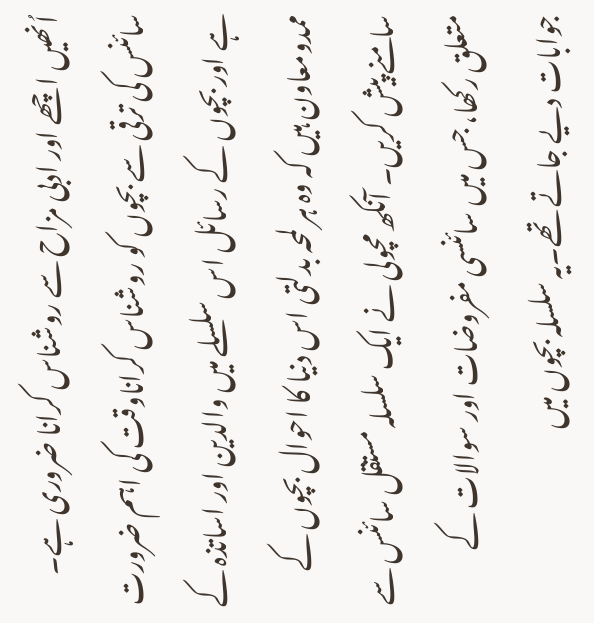اُنھیں اچھے اور ادبی مزاح سے روشناس کرانا ضروری ہے۔
سائنس کی ترقی سے بچوں کو روشناس کراناوقت کی اہم ضرورت ہے اور بچوں کے رسائل اس سلسلے میں والدین اور اساتذہ کے ممدومعاون ہیں کہ وہ ہر لمحہ بدلتی اس دنیا کا احوال بچوں کے سامنے پیش کریں۔ آنکھ مچولی نے ایک سلسلہ مستقل سائنس سے متعلق رکھا، جس میں سائنسی مفروضات اور سوالات کے جوابات دیے جاتے تھے۔یہ سلسلہ بچوں میں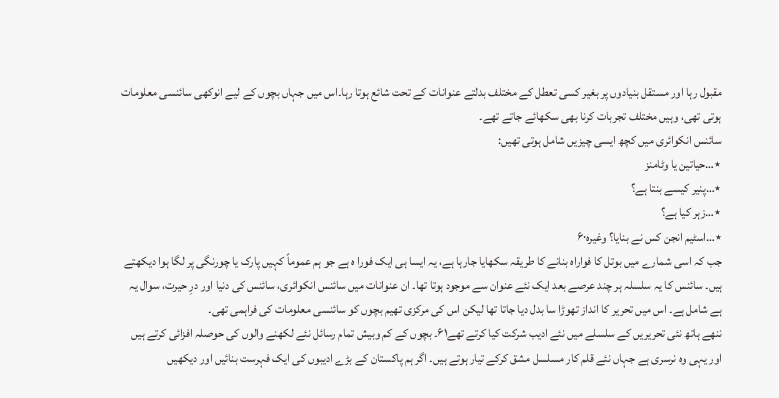مقبول رہا اور مستقل بنیادوں پر بغیر کسی تعطل کے مختلف بدلتے عنوانات کے تحت شائع ہوتا رہا۔اس میں جہاں بچوں کے لیے انوکھی سائنسی معلومات ہوتی تھی، وہیں مختلف تجربات کرنا بھی سکھائے جاتے تھے۔
سائنس انکوائری میں کچھ ایسی چیزیں شامل ہوتی تھیں:
٭…حیاتین یا وٹامنز
٭…پنیر کیسے بنتا ہے؟
٭…زہر کیا ہے؟
٭…اسٹیم انجن کس نے بنایا؟ وغیرہ۶۰
جب کہ اسی شمارے میں بوتل کا فواراہ بنانے کا طریقہ سکھایا جارہا ہے، یہ ایسا ہی ایک فورا ہ ہے جو ہم عموماً کہیں پارک یا چورنگی پر لگا ہوا دیکھتے ہیں۔ سائنس کا یہ سلسلہ ہر چند عرصے بعد ایک نئے عنوان سے موجود ہوتا تھا۔ ان عنوانات میں سائنس انکوائری، سائنس کی دنیا اور درِ حیرت، سوال یہ ہے شامل ہے۔ اس میں تحریر کا انداز تھوڑا سا بدل دیا جاتا تھا لیکن اس کی مرکزی تھیم بچوں کو سائنسی معلومات کی فراہمی تھی۔
ننھے ہاتھ نئی تحریریں کے سلسلے میں نئے ادیب شرکت کیا کرتے تھے۶۱۔ بچوں کے کم وبیش تمام رسائل نئے لکھنے والوں کی حوصلہ افزائی کرتے ہیں اور یہی وہ نرسری ہے جہاں نئے قلم کار مسلسل مشق کرکے تیار ہوتے ہیں۔ اگر ہم پاکستان کے بڑے ادیبوں کی ایک فہرست بنائیں اور دیکھیں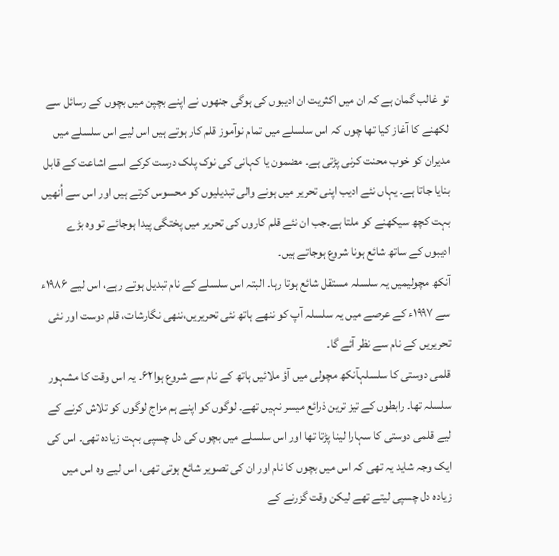تو غالب گمان ہے کہ ان میں اکثریت ان ادیبوں کی ہوگی جنھوں نے اپنے بچپن میں بچوں کے رسائل سے لکھنے کا آغاز کیا تھا چوں کہ اس سلسلے میں تمام نوآموز قلم کار ہوتے ہیں اس لیے اس سلسلے میں مدیران کو خوب محنت کرنی پڑتی ہے۔ مضمون یا کہانی کی نوک پلک درست کرکے اسے اشاعت کے قابل بنایا جاتا ہے۔ یہاں نئے ادیب اپنی تحریر میں ہونے والی تبدیلیوں کو محسوس کرتے ہیں اور اس سے اُنھیں بہت کچھ سیکھنے کو ملتا ہے۔جب ان نئے قلم کاروں کی تحریر میں پختگی پیدا ہوجائے تو وہ بڑے ادیبوں کے ساتھ شائع ہونا شروع ہوجاتے ہیں۔
آنکھ مچولیمیں یہ سلسلہ مستقل شائع ہوتا رہا۔ البتہ اس سلسلے کے نام تبدیل ہوتے رہے، اس لیے ۱۹۸۶ء سے ۱۹۹۷ء کے عرصے میں یہ سلسلہ آپ کو ننھے ہاتھ نئی تحریریں،ننھی نگارشات، قلم دوست اور نئی تحریریں کے نام سے نظر آئے گا۔
قلمی دوستی کا سلسلہآنکھ مچولی میں آؤ ملائیں ہاتھ کے نام سے شروع ہوا۶۲۔ یہ اس وقت کا مشہور سلسلہ تھا۔ رابطوں کے تیز ترین ذرائع میسر نہیں تھے۔ لوگوں کو اپنے ہم مزاج لوگوں کو تلاش کرنے کے لیے قلمی دوستی کا سہارا لینا پڑتا تھا اور اس سلسلے میں بچوں کی دل چسپی بہت زیادہ تھی۔ اس کی ایک وجہ شاید یہ تھی کہ اس میں بچوں کا نام اور ان کی تصویر شائع ہوتی تھی، اس لیے وہ اس میں زیادہ دل چسپی لیتے تھے لیکن وقت گزرنے کے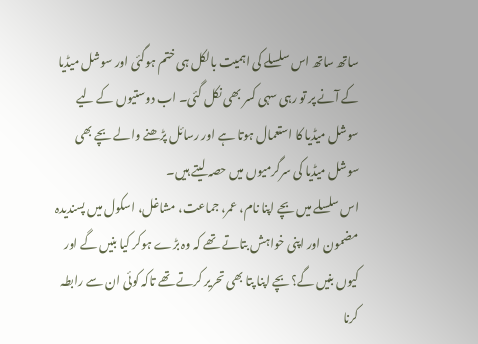ساتھ ساتھ اس سلسلے کی اہمیت بالکل ہی ختم ہوگئی اور سوشل میڈیا کے آنے پر تو رہی سہی کسر بھی نکل گئی۔ اب دوستیوں کے لیے سوشل میڈیا کا استعمال ہوتا ہے اور رسائل پڑھنے والے بچے بھی سوشل میڈیا کی سرگرمیوں میں حصہ لیتے ہیں۔
اس سلسلے میں بچے اپنا نام، عمر، جماعت، مشاغل، اسکول میں پسندیدہ مضمون اور اپنی خواہش بتاتے تھے کہ وہ بڑے ہوکر کیا بنیں گے اور کیوں بنیں گے؟بچے اپنا پتا بھی تحریر کرتے تھے تاکہ کوئی ان سے رابطہ کرنا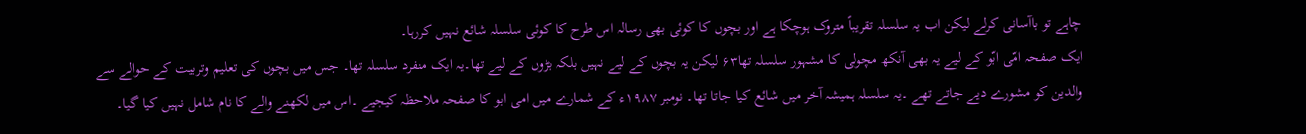چاہے تو باآسانی کرلے لیکن اب یہ سلسلہ تقریباً متروک ہوچکا ہے اور بچوں کا کوئی بھی رسالہ اس طرح کا کوئی سلسلہ شائع نہیں کررہا۔
ایک صفحہ امّی ابّو کے لیے یہ بھی آنکھ مچولی کا مشہور سلسلہ تھا۶۳ لیکن یہ بچوں کے لیے نہیں بلکہ بڑوں کے لیے تھا۔یہ ایک منفرد سلسلہ تھا۔ جس میں بچوں کی تعلیم وتربیت کے حوالے سے والدین کو مشورے دیے جاتے تھے ۔یہ سلسلہ ہمیشہ آخر میں شائع کیا جاتا تھا۔ نومبر ۱۹۸۷ء کے شمارے میں امی ابو کا صفحہ ملاحظہ کیجیے ۔اس میں لکھنے والے کا نام شامل نہیں کیا گیا۔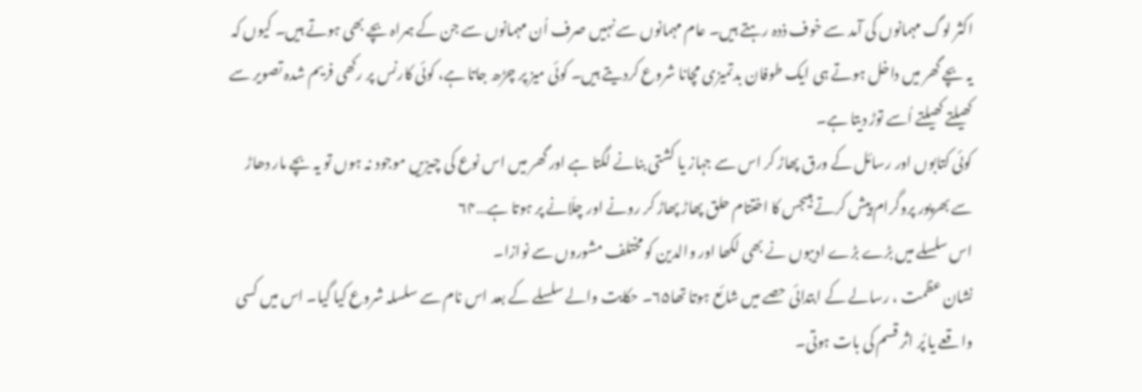اکثر لوگ مہمانوں کی آمد سے خوف ذدہ رہتے ہیں۔ عام مہمانوں سے نہیں صرف اُن مہمانوں سے جن کے ہمراہ بچے بھی ہوتے ہیں۔ کیوں کہ یہ بچے گھر میں داخل ہوتے ہی ایک طوفان بدتمیزی مچانا شروع کردیتے ہیں۔ کوئی میز پر چڑھ جاتا ہے، کوئی کارنس پر رکھی فریم شدہ تصویر سے کھیلتے کھیلتے اُسے توڑ دیتا ہے۔
کوئی کتابوں اور رسائل کے ورق پھاڑ کر اس سے جہاز یا کشتی بنانے لگتا ہے اور گھر میں اس نوع کی چیزیں موجود نہ ہوں تو یہ بچے مار دھاڑ سے بھرپور پروگرام پیش کرتے ہیںجس کا اختتام حلق پھاڑ پھاڑ کر رونے اور چلّانے پر ہوتا ہے…۶۴
اس سلسلے میں بڑے بڑے ادیبوں نے بھی لکھا اور والدین کو مختلف مشوروں سے نوازا۔
نشان عظمت ، رسالے کے ابتدائی حصے میں شائع ہوتا تھا۶۵۔ حکایت والے سلسلے کے بعد اس نام سے سلسلہ شروع کیا گیا۔ اس میں کسی واقعے یا پُر اثر قسم کی بات ہوتی۔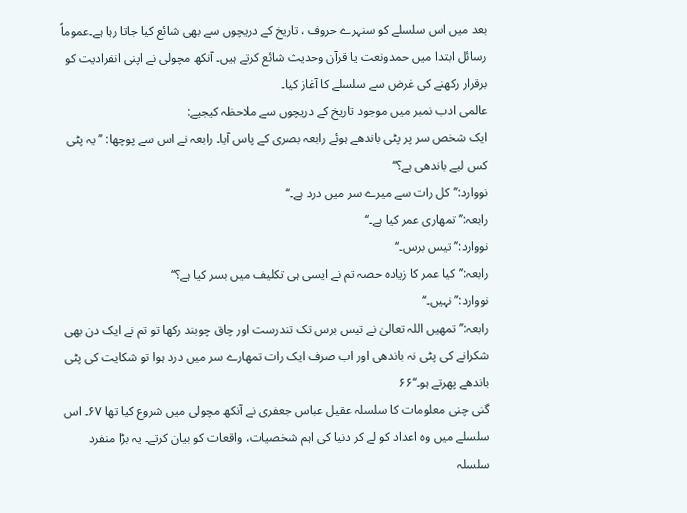بعد میں اس سلسلے کو سنہرے حروف ، تاریخ کے دریچوں سے بھی شائع کیا جاتا رہا ہے۔عموماً رسائل ابتدا میں حمدونعت یا قرآن وحدیث شائع کرتے ہیں۔ آنکھ مچولی نے اپنی انفرادیت کو برقرار رکھنے کی غرض سے سلسلے کا آغاز کیا۔
عالمی ادب نمبر میں موجود تاریخ کے دریچوں سے ملاحظہ کیجیے:
ایک شخص سر پر پٹی باندھے ہوئے رابعہ بصری کے پاس آیا۔ رابعہ نے اس سے پوچھا: ’’یہ پٹی کس لیے باندھی ہے؟‘‘
نووارد:’’کل رات سے میرے سر میں درد ہے۔‘‘
رابعہ:’’تمھاری عمر کیا ہے۔‘‘
نووارد:’’ تیس برس۔‘‘
رابعہ:’’کیا عمر کا زیادہ حصہ تم نے ایسی ہی تکلیف میں بسر کیا ہے؟‘‘
نووارد:’’نہیں۔‘‘
رابعہ:’’تمھیں اللہ تعالیٰ نے تیس برس تک تندرست اور چاق چوبند رکھا تو تم نے ایک دن بھی شکرانے کی پٹی نہ باندھی اور اب صرف ایک رات تمھارے سر میں درد ہوا تو شکایت کی پٹی باندھے پھرتے ہو۔‘‘۶۶
گنی چنی معلومات کا سلسلہ عقیل عباس جعفری نے آنکھ مچولی میں شروع کیا تھا ۶۷۔ اس سلسلے میں وہ اعداد کو لے کر دنیا کی اہم شخصیات، واقعات کو بیان کرتے۔ یہ بڑا منفرد سلسلہ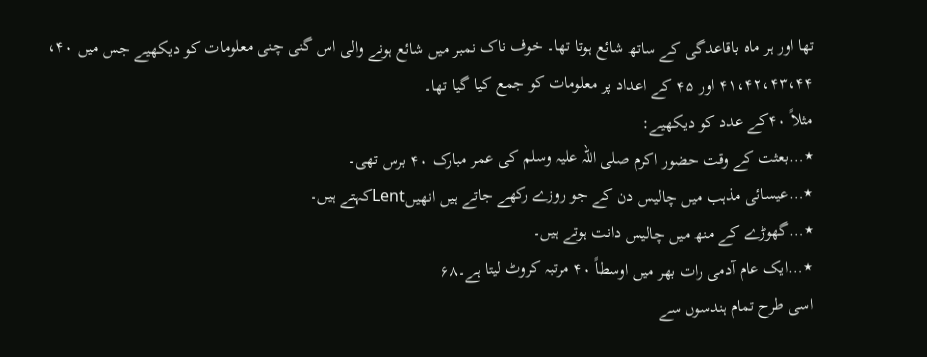تھا اور ہر ماہ باقاعدگی کے ساتھ شائع ہوتا تھا۔ خوف ناک نمبر میں شائع ہونے والی اس گنی چنی معلومات کو دیکھیے جس میں ۴۰، ۴۱،۴۲،۴۳،۴۴ اور ۴۵ کے اعداد پر معلومات کو جمع کیا گیا تھا۔
مثلاً ۴۰کے عدد کو دیکھیے:
٭…بعثت کے وقت حضور اکرم صلی اللہ علیہ وسلم کی عمر مبارک ۴۰ برس تھی۔
٭…عیسائی مذہب میں چالیس دن کے جو روزے رکھے جاتے ہیں انھیںLentکہتے ہیں۔
٭…گھوڑے کے منھ میں چالیس دانت ہوتے ہیں۔
٭…ایک عام آدمی رات بھر میں اوسطاً ۴۰ مرتبہ کروٹ لیتا ہے۔۶۸
اسی طرح تمام ہندسوں سے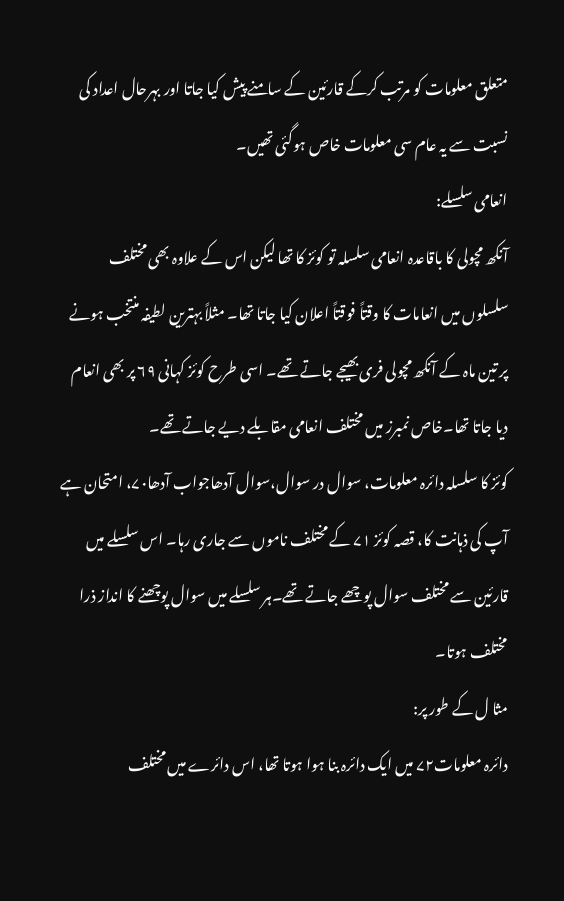متعلق معلومات کو مرتب کرکے قارئین کے سامنے پیش کیا جاتا اور بہرحال اعداد کی نسبت سے یہ عام سی معلومات خاص ہوگئی تھیں۔
انعامی سلسلے:
آنکھ مچولی کا باقاعدہ انعامی سلسلہ تو کوئز کا تھا لیکن اس کے علاوہ بھی مختلف سلسلوں میں انعامات کا وقتاً فوقتاً اعلان کیا جاتا تھا۔ مثلاً بہترین لطیفہ منتخب ہونے پر تین ماہ کے آنکھ مچولی فری بھیجے جاتے تھے۔ اسی طرح کوئز کہانی ۶۹ پر بھی انعام دیا جاتا تھا۔خاص نمبرز میں مختلف انعامی مقابلے دیے جاتے تھے۔
کوئز کا سلسلہ دائرہ معلومات، سوال در سوال،سوال آدھاجواب آدھا۷۰، امتحان ہے آپ کی ذہانت کا، قصہ کوئز ۷۱ کے مختلف ناموں سے جاری رہا۔ اس سلسلے میں قارئین سے مختلف سوال پوچھے جاتے تھے۔ہر سلسلے میں سوال پوچھنے کا انداز ذرا مختلف ہوتا۔
مثا ل کے طور پر:
دائرہ معلومات۷۲ میں ایک دائرہ بنا ہوا ہوتا تھا، اس دائرے میں مختلف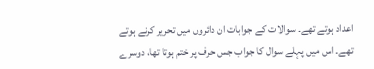اعداد ہوتے تھے۔ سوالات کے جوابات ان دائروں میں تحریر کرنے ہوتے تھے۔ اس میں پہلے سوال کا جواب جس حرف پر ختم ہوتا تھا، دوسرے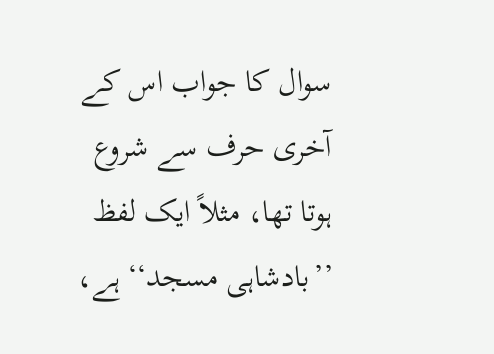سوال کا جواب اس کے آخری حرف سے شروع ہوتا تھا، مثلاً ایک لفظ ’’بادشاہی مسجد‘‘ ہے،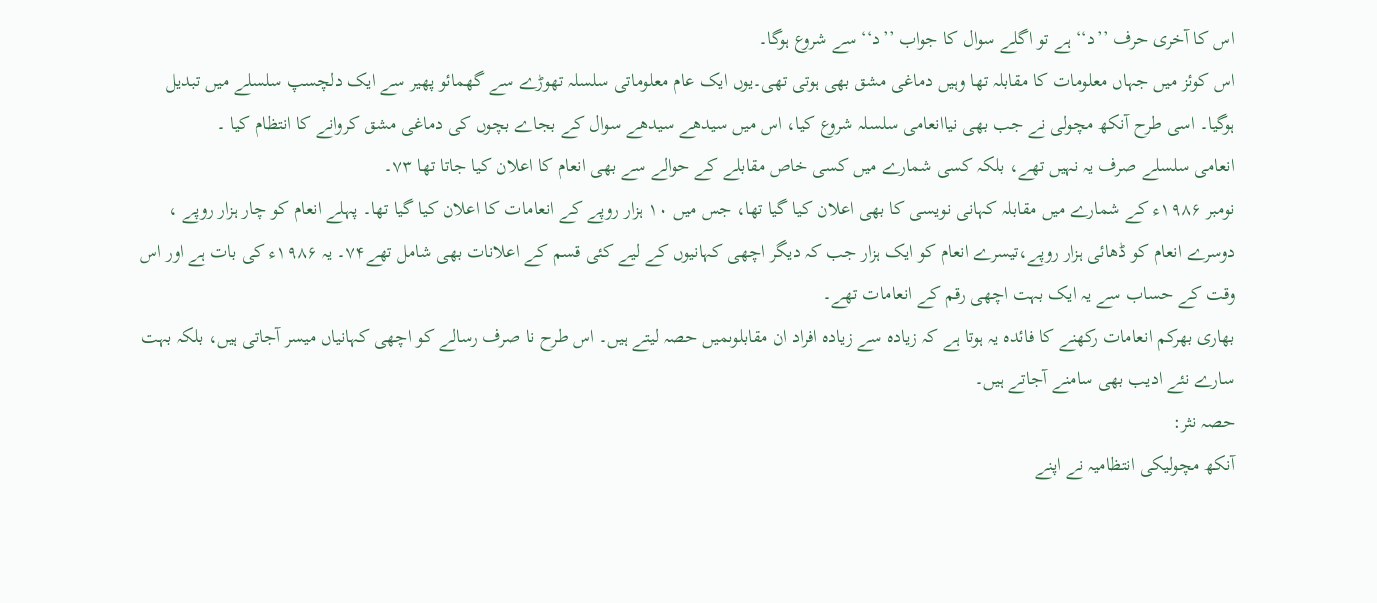اس کا آخری حرف ’’د‘‘ ہے تو اگلے سوال کا جواب ’’د‘‘ سے شروع ہوگا۔
اس کوئز میں جہاں معلومات کا مقابلہ تھا وہیں دماغی مشق بھی ہوتی تھی۔یوں ایک عام معلوماتی سلسلہ تھوڑے سے گھمائو پھیر سے ایک دلچسپ سلسلے میں تبدیل ہوگیا۔ اسی طرح آنکھ مچولی نے جب بھی نیاانعامی سلسلہ شروع کیا، اس میں سیدھے سیدھے سوال کے بجاے بچوں کی دماغی مشق کروانے کا انتظام کیا ۔
انعامی سلسلے صرف یہ نہیں تھے، بلکہ کسی شمارے میں کسی خاص مقابلے کے حوالے سے بھی انعام کا اعلان کیا جاتا تھا ۷۳۔
نومبر ۱۹۸۶ء کے شمارے میں مقابلہ کہانی نویسی کا بھی اعلان کیا گیا تھا، جس میں ۱۰ ہزار روپے کے انعامات کا اعلان کیا گیا تھا۔ پہلے انعام کو چار ہزار روپے ، دوسرے انعام کو ڈھائی ہزار روپے،تیسرے انعام کو ایک ہزار جب کہ دیگر اچھی کہانیوں کے لیے کئی قسم کے اعلانات بھی شامل تھے۷۴۔ یہ ۱۹۸۶ء کی بات ہے اور اس وقت کے حساب سے یہ ایک بہت اچھی رقم کے انعامات تھے۔
بھاری بھرکم انعامات رکھنے کا فائدہ یہ ہوتا ہے کہ زیادہ سے زیادہ افراد ان مقابلوںمیں حصہ لیتے ہیں۔ اس طرح نا صرف رسالے کو اچھی کہانیاں میسر آجاتی ہیں، بلکہ بہت سارے نئے ادیب بھی سامنے آجاتے ہیں۔
حصہ نثر:
آنکھ مچولیکی انتظامیہ نے اپنے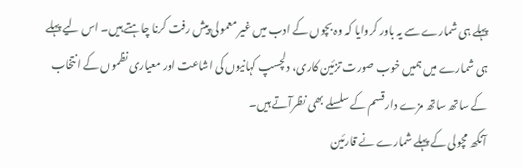پہلے ہی شمارے سے یہ باور کروایا کہ وہ بچوں کے ادب میں غیر معمولی پیش رفت کرنا چاہتے ہیں۔ اس لیے پہلے ہی شمارے میں ہمیں خوب صورت تزئین کاری، دلچسپ کہانیوں کی اشاعت اور معیاری نظموں کے انتخاب کے ساتھ ساتھ مزے دار قسم کے سلسلے بھی نظرآتے ہیں۔
آنکھ مچولی کے پہلے شمارے نے قارئین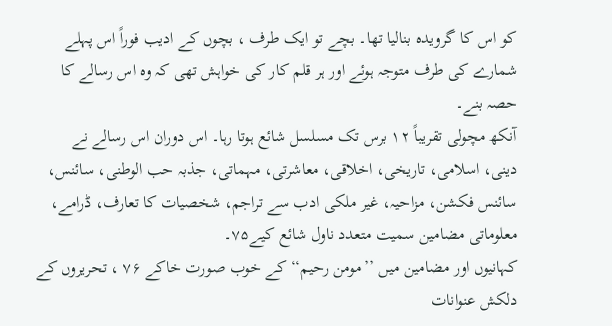کو اس کا گرویدہ بنالیا تھا۔ بچے تو ایک طرف ، بچوں کے ادیب فوراً اس پہلے شمارے کی طرف متوجہ ہوئے اور ہر قلم کار کی خواہش تھی کہ وہ اس رسالے کا حصہ بنے۔
آنکھ مچولی تقریباً ۱۲ برس تک مسلسل شائع ہوتا رہا۔ اس دوران اس رسالے نے دینی، اسلامی، تاریخی، اخلاقی، معاشرتی، مہماتی، جذبہ حب الوطنی، سائنس، سائنس فکشن، مزاحیہ، غیر ملکی ادب سے تراجم، شخصیات کا تعارف، ڈرامے، معلوماتی مضامین سمیت متعدد ناول شائع کیے۷۵۔
کہانیوں اور مضامین میں ’’مومن رحیم‘‘ کے خوب صورت خاکے ۷۶ ، تحریروں کے دلکش عنوانات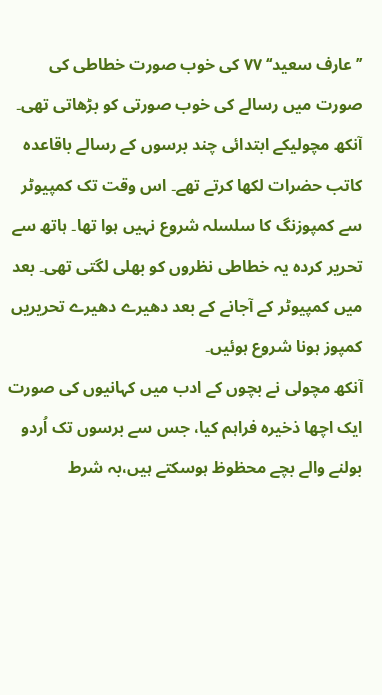’’عارف سعید‘‘ ۷۷ کی خوب صورت خطاطی کی صورت میں رسالے کی خوب صورتی کو بڑھاتی تھی۔
آنکھ مچولیکے ابتدائی چند برسوں کے رسالے باقاعدہ کاتب حضرات لکھا کرتے تھے۔ اس وقت تک کمپیوٹر سے کمپوزنگ کا سلسلہ شروع نہیں ہوا تھا۔ ہاتھ سے تحریر کردہ یہ خطاطی نظروں کو بھلی لگتی تھی۔ بعد میں کمپیوٹر کے آجانے کے بعد دھیرے دھیرے تحریریں کمپوز ہونا شروع ہوئیں۔
آنکھ مچولی نے بچوں کے ادب میں کہانیوں کی صورت ایک اچھا ذخیرہ فراہم کیا، جس سے برسوں تک اُردو بولنے والے بچے محظوظ ہوسکتے ہیں،بہ شرط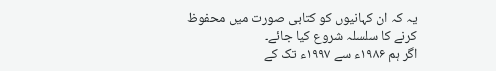یہ کہ ان کہانیوں کو کتابی صورت میں محفوظ کرنے کا سلسلہ شروع کیا جائے۔
اگر ہم ۱۹۸۶ء سے ۱۹۹۷ء تک کے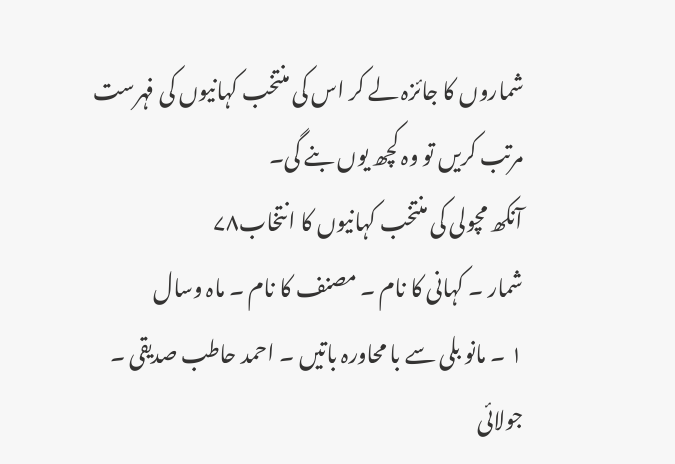شماروں کا جائزہ لے کر اس کی منتخب کہانیوں کی فہرست مرتب کریں تو وہ کچھ یوں بنے گی۔
آنکھ مچولی کی منتخب کہانیوں کا انتخاب۷۸
شمار ۔ کہانی کا نام ۔ مصنف کا نام ۔ ماہ وسال
۱ ۔ مانو بلی سے با محاورہ باتیں ۔ احمد حاطب صدیقی ۔ جولائی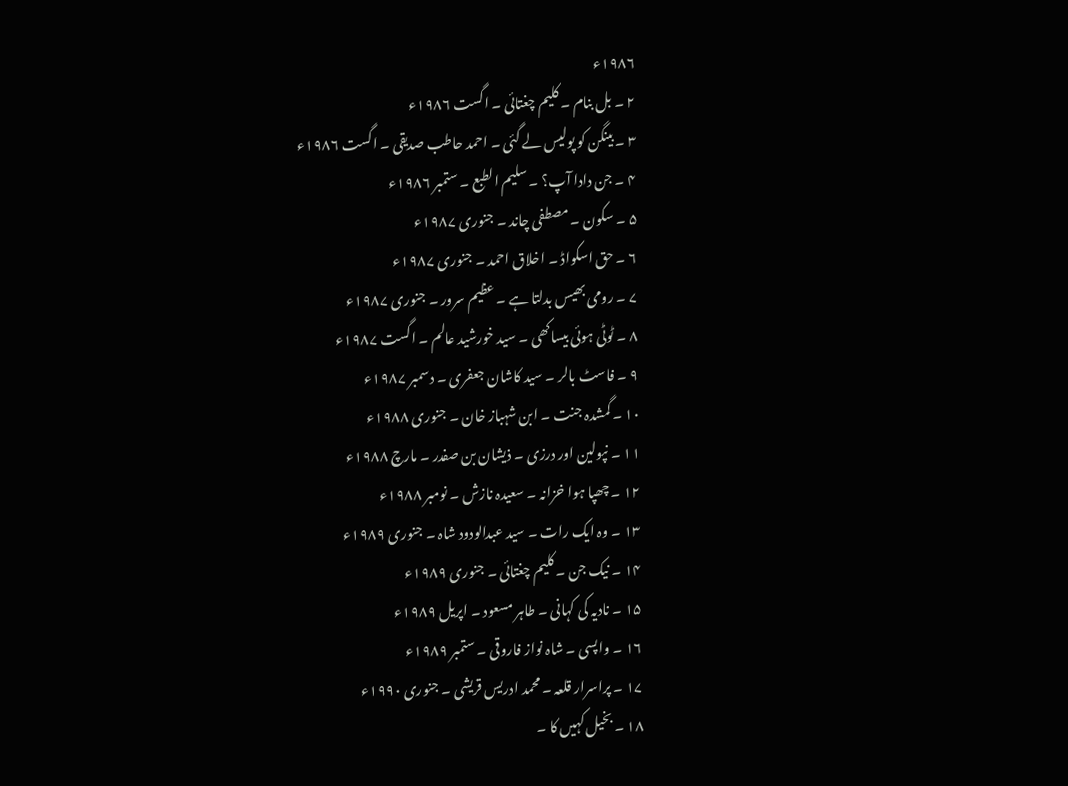۱۹۸۶ء
۲ ۔ بل بنام ۔ کلیم چغتائی ۔ اگست ۱۹۸۶ء
۳ ۔ بینگن کو پولیس لے گئی ۔ احمد حاطب صدیقی ۔ اگست ۱۹۸۶ء
۴ ۔ جن دادا آپ؟ ۔ سلیم الطبع ۔ ستمبر ۱۹۸۶ء
۵ ۔ سکون ۔ مصطفی چاند ۔ جنوری ۱۹۸۷ء
۶ ۔ حق اسکواڈ ۔ اخلاق احمد ۔ جنوری ۱۹۸۷ء
۷ ۔ رومی بھیس بدلتا ہے ۔ عظیم سرور ۔ جنوری ۱۹۸۷ء
۸ ۔ ٹوٹی ہوئی بیساکھی ۔ سید خورشید عالم ۔ اگست ۱۹۸۷ء
۹ ۔ فاسٹ بالر ۔ سید کاشان جعفری ۔ دسمبر ۱۹۸۷ء
۱۰ ۔ گمشدہ جنت ۔ ابن شہباز خان ۔ جنوری ۱۹۸۸ء
۱۱ ۔ نپولین اور درزی ۔ ذیشان بن صفدر ۔ مارچ ۱۹۸۸ء
۱۲ ۔ چھپا ہوا خزانہ ۔ سعیدہ نازش ۔ نومبر ۱۹۸۸ء
۱۳ ۔ وہ ایک رات ۔ سید عبدالودود شاہ ۔ جنوری ۱۹۸۹ء
۱۴ ۔ نیک جن ۔ کلیم چغتائی ۔ جنوری ۱۹۸۹ء
۱۵ ۔ نادیہ کی کہانی ۔ طاہر مسعود ۔ اپریل ۱۹۸۹ء
۱۶ ۔ واپسی ۔ شاہ نواز فاروقی ۔ ستمبر ۱۹۸۹ء
۱۷ ۔ پراسرار قلعہ ۔ محمد ادریس قریشی ۔ جنوری ۱۹۹۰ء
۱۸ ۔ بخیل کہیں کا ۔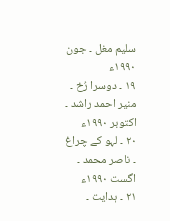سلیم مغل ۔ جون ۱۹۹۰ء
۱۹ ۔ دوسرا رُخ ۔ منیر احمد راشد ۔ اکتوبر ۱۹۹۰ء
۲۰ ۔ لہو کے چراغ ۔ ناصر محمد ۔ اگست ۱۹۹۰ء
۲۱ ۔ ہدایت ۔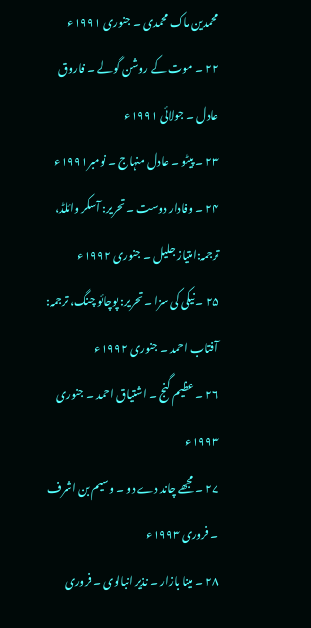محمدین ماک محمدی ۔ جنوری ۱۹۹۱ء
۲۲ ۔ موت کے روشن گولے ۔ فاروق عادل ۔ جولائی ۱۹۹۱ء
۲۳ ۔ پیٹو ۔ عادل منہاج ۔ نومبر۱۹۹۱ء
۲۴ ۔ وفادار دوست ۔ تحریر: آسکر وائلڈ، ترجمہ:امتیاز جلیل ۔ جنوری ۱۹۹۲ء
۲۵ ۔ نیکی کی سزا ۔ تحریر: پوچائو چنگ، ترجمہ: آفتاب احمد ۔ جنوری ۱۹۹۲ء
۲۶ ۔ عظیم گنج ۔ اشتیاق احمد ۔ جنوری ۱۹۹۳ء
۲۷ ۔ مجھے چاند دے دو ۔ وسیم بن اشرف ۔ فروری ۱۹۹۳ء
۲۸ ۔ مینا بازار ۔ نذیر انبالوی ۔ فروری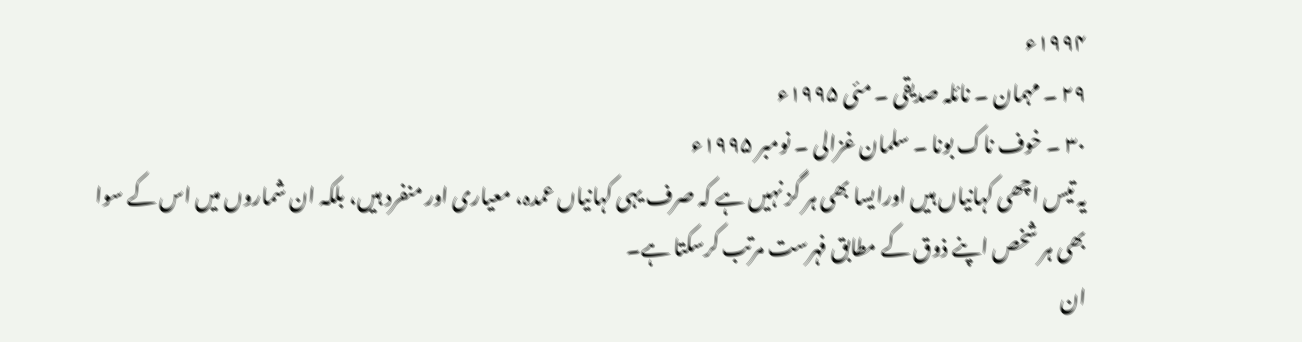۱۹۹۴ء
۲۹ ۔ مہمان ۔ نائلہ صدیقی ۔ مئی ۱۹۹۵ء
۳۰ ۔ خوف ناک بونا ۔ سلمان غزالی ۔ نومبر ۱۹۹۵ء
یہ تیس اچھی کہانیاں ہیں اورایسا بھی ہر گز نہیں ہے کہ صرف یہی کہانیاں عمدہ، معیاری اور منفرد ہیں، بلکہ ان شماروں میں اس کے سوا بھی ہر شخص اپنے ذوق کے مطابق فہرست مرتب کرسکتا ہے۔
ان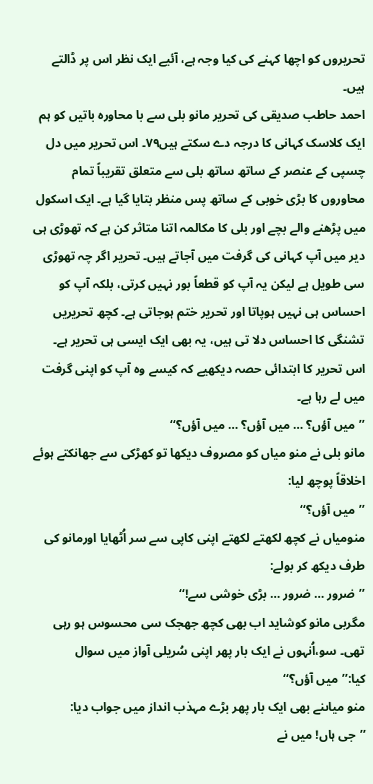تحریروں کو اچھا کہنے کی کیا وجہ ہے، آئیے ایک نظر اس پر ڈالتے ہیں۔
احمد حاطب صدیقی کی تحریر مانو بلی سے با محاورہ باتیں کو ہم ایک کلاسک کہانی کا درجہ دے سکتے ہیں۷۹۔ اس تحریر میں دل چسپی کے عنصر کے ساتھ ساتھ بلی سے متعلق تقریباً تمام محاوروں کا بڑی خوبی کے ساتھ پس منظر بتایا گیا ہے۔ ایک اسکول میں پڑھنے والے بچے اور بلی کا مکالمہ اتنا متاثر کن ہے کہ تھوڑی ہی دیر میں آپ کہانی کی گرفت میں آجاتے ہیں۔ تحریر اگر چہ تھوڑی سی طویل ہے لیکن یہ آپ کو قطعاً بور نہیں کرتی، بلکہ آپ کو احساس ہی نہیں ہوپاتا اور تحریر ختم ہوجاتی ہے۔ کچھ تحریریں تشنگی کا احساس دلا تی ہیں، یہ بھی ایک ایسی ہی تحریر ہے۔ اس تحریر کا ابتدائی حصہ دیکھیے کہ کیسے وہ آپ کو اپنی گرفت میں لے رہا ہے۔
’’میں آؤں؟ … میں آؤں؟ … میں آؤں؟‘‘
مانو بلی نے منو میاں کو مصروف دیکھا تو کھڑکی سے جھانکتے ہوئے اخلاقاً پوچھ لیا:
’’میں آؤں؟‘‘
منومیاں نے کچھ لکھتے لکھتے اپنی کاپی سے سر اُٹھایا اورمانو کی طرف دیکھ کر بولے:
’’ضرور … ضرور … بڑی خوشی سے!‘‘
مگربی مانو کوشاید اب بھی کچھ جھجک سی محسوس ہو رہی تھی۔ سو،اُنہوں نے ایک بار پھر اپنی سُریلی آواز میں سوال کیا:’’میں آؤں؟‘‘
منو میاںنے بھی ایک بار پھر بڑے مہذب انداز میں جواب دیا:
’’جی ہاں! میں نے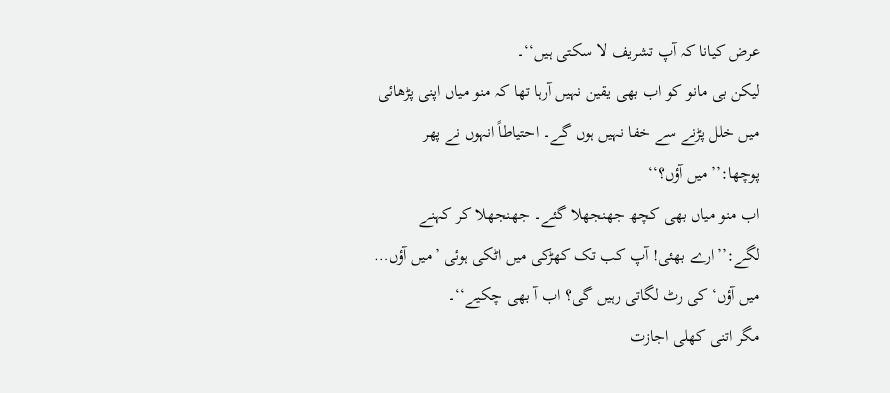عرض کیانا کہ آپ تشریف لا سکتی ہیں‘‘۔
لیکن بی مانو کو اب بھی یقین نہیں آرہا تھا کہ منو میاں اپنی پڑھائی میں خلل پڑنے سے خفا نہیں ہوں گے۔ احتیاطاً انہوں نے پھر پوچھا:’’میں آؤں؟‘‘
اب منو میاں بھی کچھ جھنجھلا گئے۔ جھنجھلا کر کہنے لگے:’’ارے بھئی! آپ کب تک کھڑکی میں اٹکی ہوئی ’میں آؤں… میں آؤں‘ کی رٹ لگاتی رہیں گی؟ اب آ بھی چکیے‘‘۔
مگر اتنی کھلی اجازت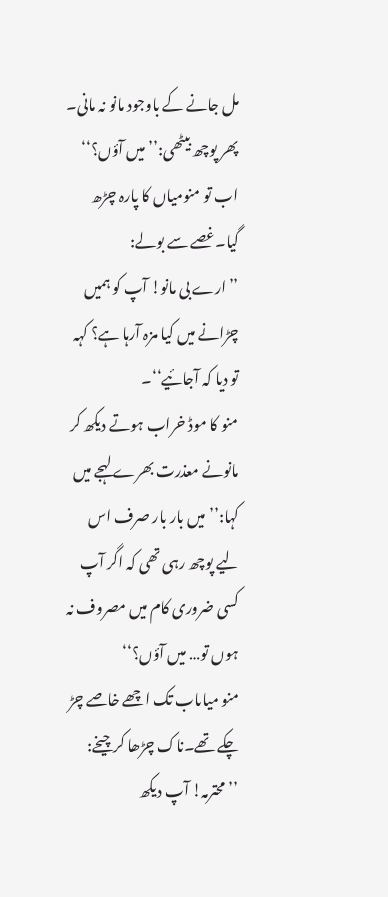مل جانے کے باوجود مانو نہ مانی۔ پھر پوچھ بیٹھی:’’میں آؤں؟‘‘
اب تو منومیاں کا پارہ چڑھ گیا۔غصے سے بولے:
’’ارے بی مانو! آپ کو ہمیں چڑانے میں کیا مزہ آرہا ہے؟ کہہ تو دیا کہ آجائیے‘‘۔
منو کا موڈ خراب ہوتے دیکھ کر مانونے معذرت بھرے لہجے میں کہا:’’میں بار بار صرف اس لیے پوچھ رہی تھی کہ اگر آپ کسی ضروری کام میں مصروف نہ ہوں تو… میں آؤں؟‘‘
منو میاںاب تک اچھے خاصے چڑ چکے تھے۔ناک چڑھا کر چیخے:
’’محترمہ! آپ دیکھ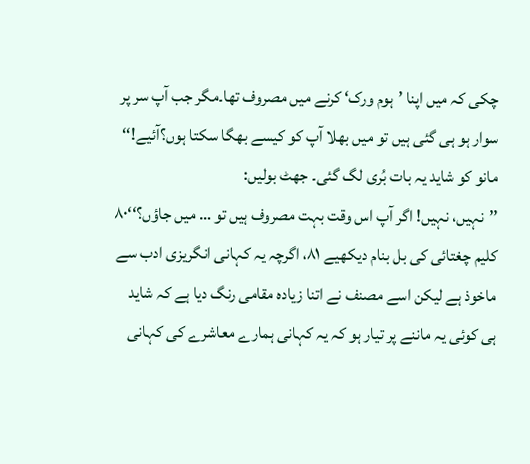چکی کہ میں اپنا ’ہوم ورک‘ کرنے میں مصروف تھا۔مگر جب آپ سر پر سوار ہو ہی گئی ہیں تو میں بھلا آپ کو کیسے بھگا سکتا ہوں؟آئیے!‘‘
مانو کو شاید یہ بات بُری لگ گئی۔ جھٹ بولیں:
’’نہیں، نہیں! اگر آپ اس وقت بہت مصروف ہیں تو … میں جاؤں؟‘‘۸۰
کلیم چغتائی کی بل بنام دیکھیے ۸۱، اگرچہ یہ کہانی انگریزی ادب سے ماخوذ ہے لیکن اسے مصنف نے اتنا زیادہ مقامی رنگ دیا ہے کہ شاید ہی کوئی یہ ماننے پر تیار ہو کہ یہ کہانی ہمارے معاشرے کی کہانی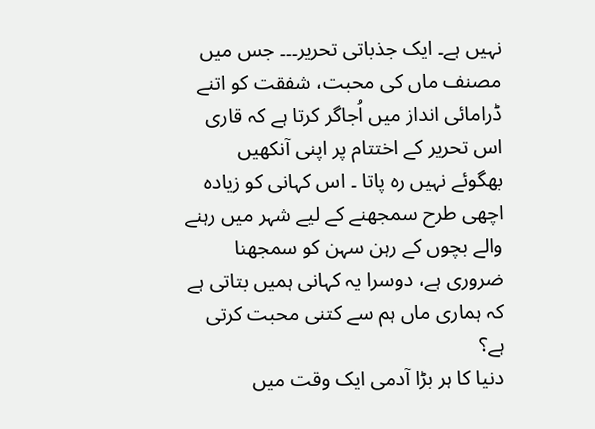نہیں ہے۔ ایک جذباتی تحریر۔۔۔ جس میں مصنف ماں کی محبت، شفقت کو اتنے ڈرامائی انداز میں اُجاگر کرتا ہے کہ قاری اس تحریر کے اختتام پر اپنی آنکھیں بھگوئے نہیں رہ پاتا ۔ اس کہانی کو زیادہ اچھی طرح سمجھنے کے لیے شہر میں رہنے والے بچوں کے رہن سہن کو سمجھنا ضروری ہے، دوسرا یہ کہانی ہمیں بتاتی ہے کہ ہماری ماں ہم سے کتنی محبت کرتی ہے؟
دنیا کا ہر بڑا آدمی ایک وقت میں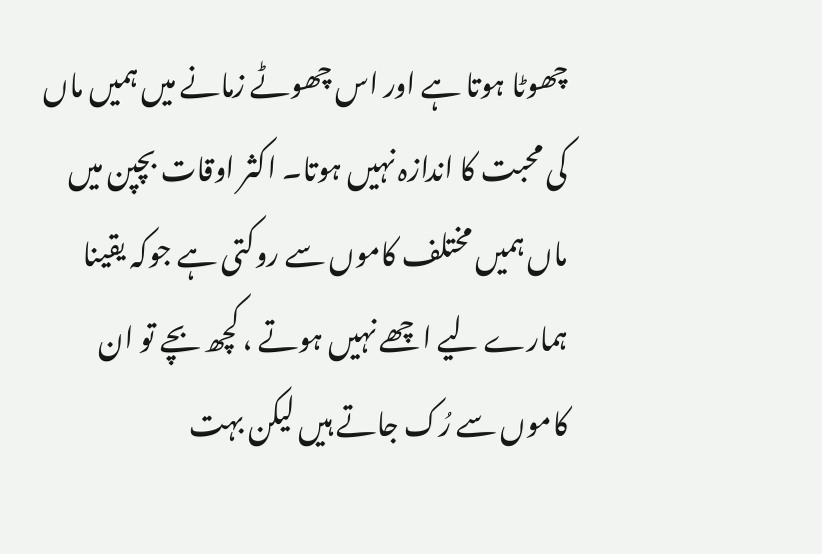چھوٹا ہوتا ہے اور اس چھوٹے زمانے میں ہمیں ماں کی محبت کا اندازہ نہیں ہوتا۔ اکثر اوقات بچپن میں ماں ہمیں مختلف کاموں سے روکتی ہے جوکہ یقینا ہمارے لیے اچھے نہیں ہوتے ، کچھ بچے تو ان کاموں سے رُک جاتے ہیں لیکن بہت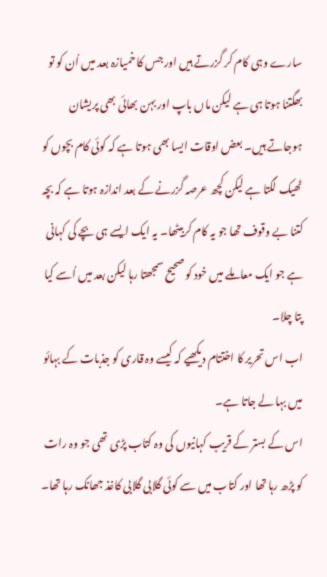سارے وہی کام کر گزرتے ہیں اور جس کا خمیازہ بعد میں اُن کو تو بھگتنا ہوتا ہی ہے لیکن ماں باپ اور بہن بھائی بھی پریشان ہوجاتے ہیں۔ بعض اوقات ایسا بھی ہوتا ہے کہ کوئی کام بچوں کو ٹھیک لگتا ہے لیکن کچھ عرصہ گزرنے کے بعد اندازہ ہوتا ہے کہ بچہ کتنا بے وقوف تھا جو یہ کام کربیٹھا۔ یہ ایک ایسے ہی بچے کی کہانی ہے جو ایک معاملے میں خود کو صحیح سمجھتا رہا لیکن بعد میں اُسے کیا پتا چلا۔
اب اس تحریر کا اختتام دیکھیے کہ کیسے وہ قاری کو جذبات کے بہائو میں بہا لے جاتا ہے۔
اس کے بستر کے قریب کہانیوں کی وہ کتاب پڑی تھی جو وہ رات کو پڑھ رہا تھا اور کتاب میں سے کوئی گلابی گلابی کاغذ جھانک رہا تھا۔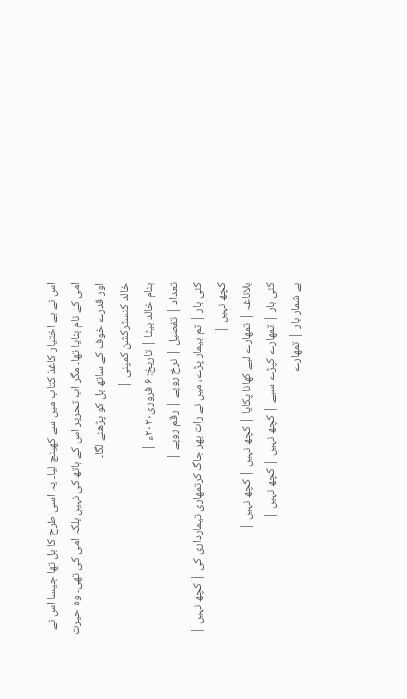اس نے بے اختیار کاغذ کتاب میں سے کھینچ لیا۔ یہ اسی طرح کا بل تھا جیسا اس نے امی کے نام بنایا تھا۔ مگر اب تحریر اس کے ہاتھ کی نہیں بلکہ امی کی تھی۔ وہ حیرت اور قدرے خوف کے ساتھ بل کو پڑھنے لگا۔
خالد کنسٹرکشن کمپنی |
بنام خالد بیٹا | تاریخ: ۶ فروری۲۰۲۰ء |
تعداد | تفصیل | نرخ روپے | رقم روپے |
کئی بار | تم بیمار پڑے، میں نے رات بھر جاگ کرتمھاری تیمارداری کی | کچھ نہیں | کچھ نہیں |
بلاناغہ | تمھارے لیے کھانا پکایا | کچھ نہیں | کچھ نہیں |
کئی بار | تمھارے کپڑے سیے | کچھ نہیں | کچھ نہیں |
بے شمار بار | تمھارے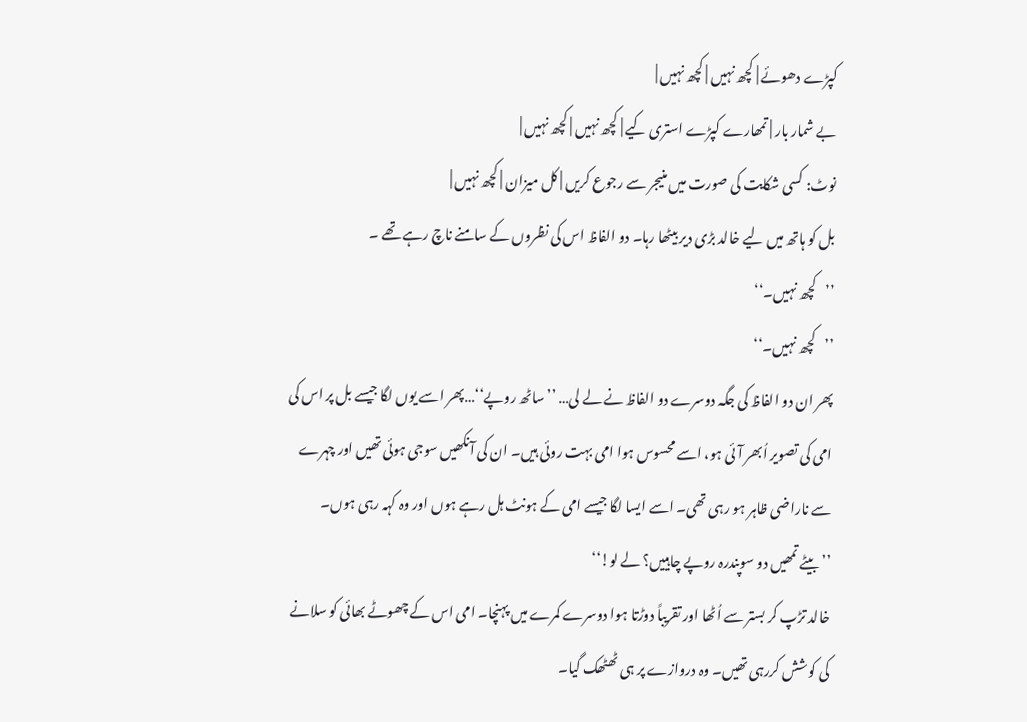کپڑے دھوئے | کچھ نہیں | کچھ نہیں |
بے شمار بار | تمھارے کپڑے استری کیے | کچھ نہیں | کچھ نہیں |
نوٹ: کسی شکایت کی صورت میں منیجر سے رجوع کریں | کل میزان | کچھ نہیں |
بل کو ہاتھ میں لیے خالد بڑی دیر بیٹھا رہا۔ دو الفاظ اس کی نظروں کے سامنے ناچ رہے تھے ۔
’’کچھ نہیں۔‘‘
’’کچھ نہیں۔‘‘
پھر ان دو الفاظ کی جگہ دوسرے دو الفاظ نے لے لی… ’’ساٹھ روپے‘‘…پھر اسے یوں لگا جیسے بل پر اس کی امی کی تصویر اُبھر آئی ہو، اسے محسوس ہوا امی بہت روئی ہیں۔ ان کی آنکھیں سوجی ہوئی تھیں اور چہرے سے ناراضی ظاہر ہو رہی تھی۔ اسے ایسا لگا جیسے امی کے ہونٹ ہل رہے ہوں اور وہ کہہ رہی ہوں۔
’’ بیٹے تمھیں دو سوپندرہ روپے چاہییں؟ لے لو!‘‘
خالد تڑپ کر بستر سے اُٹھا اور تقریباً دوڑتا ہوا دوسرے کمرے میں پہنچا۔ امی اس کے چھوٹے بھائی کو سلانے کی کوشش کررہی تھیں۔ وہ دروازے پر ہی ٹھٹھک گیا۔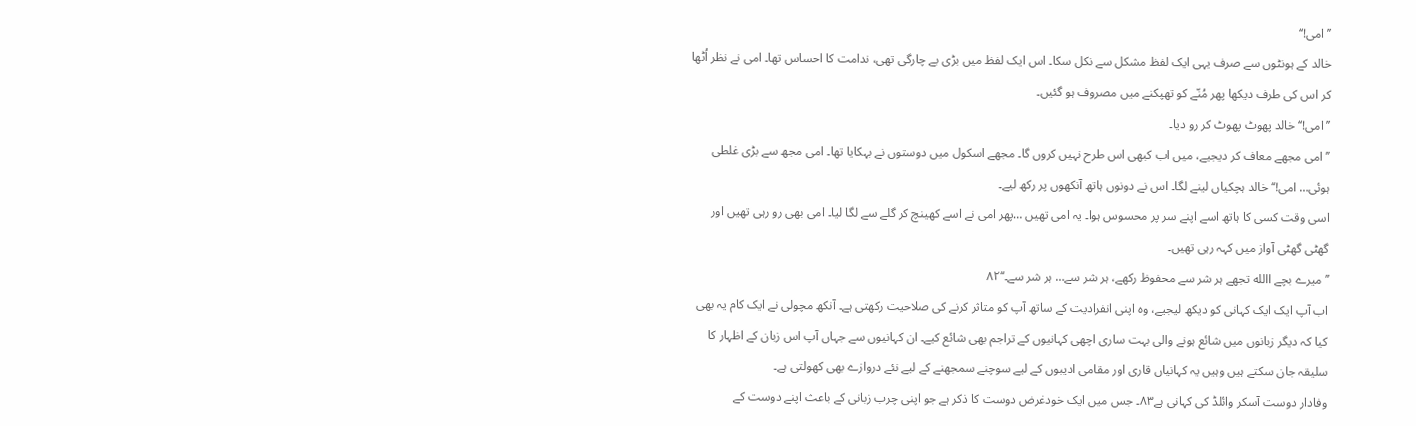’’امی!‘‘
خالد کے ہونٹوں سے صرف یہی ایک لفظ مشکل سے نکل سکا۔ اس ایک لفظ میں بڑی بے چارگی تھی، ندامت کا احساس تھا۔ امی نے نظر اُٹھا کر اس کی طرف دیکھا پھر مُنّے کو تھپکنے میں مصروف ہو گئیں۔
’’امی!‘‘ خالد پھوٹ پھوٹ کر رو دیا۔
’’امی مجھے معاف کر دیجیے، میں اب کبھی اس طرح نہیں کروں گا۔ مجھے اسکول میں دوستوں نے بہکایا تھا۔ امی مجھ سے بڑی غلطی ہوئی… امی!‘‘ خالد ہچکیاں لینے لگا۔ اس نے دونوں ہاتھ آنکھوں پر رکھ لیے۔
اسی وقت کسی کا ہاتھ اسے اپنے سر پر محسوس ہوا۔ یہ امی تھیں …پھر امی نے اسے کھینچ کر گلے سے لگا لیا۔ امی بھی رو رہی تھیں اور گھٹی گھٹی آواز میں کہہ رہی تھیں۔
’’ میرے بچے االله تجھے ہر شر سے محفوظ رکھے، ہر شر سے… ہر شر سے۔‘‘۸۲
اب آپ ایک ایک کہانی کو دیکھ لیجیے، وہ اپنی انفرادیت کے ساتھ آپ کو متاثر کرنے کی صلاحیت رکھتی ہے۔ آنکھ مچولی نے ایک کام یہ بھی کیا کہ دیگر زبانوں میں شائع ہونے والی بہت ساری اچھی کہانیوں کے تراجم بھی شائع کیے۔ ان کہانیوں سے جہاں آپ اس زبان کے اظہار کا سلیقہ جان سکتے ہیں وہیں یہ کہانیاں قاری اور مقامی ادیبوں کے لیے سوچنے سمجھنے کے لیے نئے دروازے بھی کھولتی ہے۔
وفادار دوست آسکر وائلڈ کی کہانی ہے۸۳۔ جس میں ایک خودغرض دوست کا ذکر ہے جو اپنی چرب زبانی کے باعث اپنے دوست کے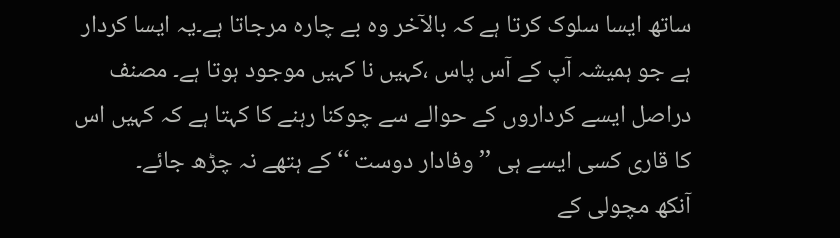ساتھ ایسا سلوک کرتا ہے کہ بالآخر وہ بے چارہ مرجاتا ہے۔یہ ایسا کردار ہے جو ہمیشہ آپ کے آس پاس ،کہیں نا کہیں موجود ہوتا ہے۔ مصنف دراصل ایسے کرداروں کے حوالے سے چوکنا رہنے کا کہتا ہے کہ کہیں اس کا قاری کسی ایسے ہی ’’وفادار دوست ‘‘ کے ہتھے نہ چڑھ جائے۔
آنکھ مچولی کے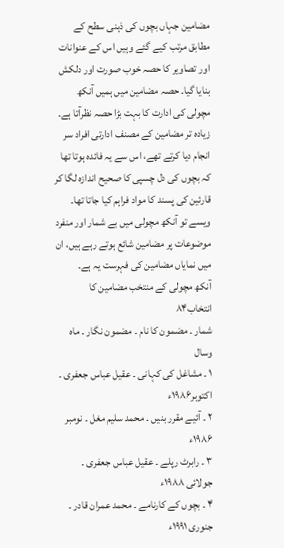مضامین جہاں بچوں کی ذہنی سطح کے مطابق مرتب کیے گئے وہیں اس کے عنوانات اور تصاویر کا حصہ خوب صورت اور دلکش بنایا گیا۔ حصہ مضامین میں ہمیں آنکھ مچولی کی ادارت کا بہت بڑا حصہ نظرآتا ہے۔ زیادہ تر مضامین کے مصنف ادارتی افراد سر انجام دیا کرتے تھے، اس سے یہ فائدہ ہوتا تھا کہ بچوں کی دل چسپی کا صحیح اندازہ لگا کر قارئین کی پسند کا مواد فراہم کیا جاتا تھا۔ ویسے تو آنکھ مچولی میں بے شمار اور منفرد موضوعات پر مضامین شائع ہوتے رہے ہیں، ان میں نمایاں مضامین کی فہرست یہ ہے۔
آنکھ مچولی کے منتخب مضامین کا انتخاب۸۴
شمار ۔ مضمون کا نام ۔ مضمون نگار ۔ ماہ وسال
۱ ۔ مشاغل کی کہانی ۔ عقیل عباس جعفری ۔ اکتوبر۱۹۸۶ء
۲ ۔ آئیے مقرر بنیں ۔ محمد سلیم مغل ۔ نومبر ۱۹۸۶ء
۳ ۔ رابرٹ رپلے ۔ عقیل عباس جعفری ۔ جولائی ۱۹۸۸ء
۴ ۔ بچوں کے کارنامے ۔ محمد عمران قادر ۔ جنوری ۱۹۹۱ء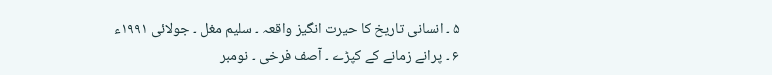۵ ۔ انسانی تاریخ کا حیرت انگیز واقعہ ۔ سلیم مغل ۔ جولائی ۱۹۹۱ء
۶ ۔ پرانے زمانے کے کپڑے ۔ آصف فرخی ۔ نومبر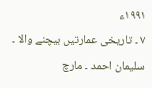۱۹۹۱ء
۷ ۔ تاریخی عمارتیں بیچنے والا ۔ سلیمان احمد ۔ مارچ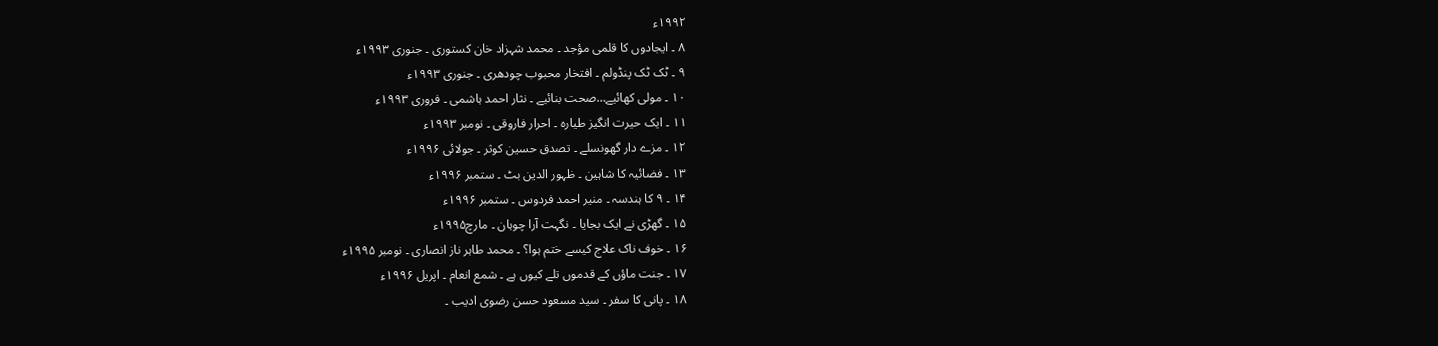۱۹۹۲ء
۸ ۔ ایجادوں کا قلمی مؤجد ۔ محمد شہزاد خان کستوری ۔ جنوری ۱۹۹۳ء
۹ ۔ ٹک ٹک پنڈولم ۔ افتخار محبوب چودھری ۔ جنوری ۱۹۹۳ء
۱۰ ۔ مولی کھائیے…صحت بنائیے ۔ نثار احمد ہاشمی ۔ فروری ۱۹۹۳ء
۱۱ ۔ ایک حیرت انگیز طیارہ ۔ احرار فاروقی ۔ نومبر ۱۹۹۳ء
۱۲ ۔ مزے دار گھونسلے ۔ تصدق حسین کوثر ۔ جولائی ۱۹۹۶ء
۱۳ ۔ فضائیہ کا شاہین ۔ ظہور الدین بٹ ۔ ستمبر ۱۹۹۶ء
۱۴ ۔ ۹ کا ہندسہ ۔ منیر احمد فردوس ۔ ستمبر ۱۹۹۶ء
۱۵ ۔ گھڑی نے ایک بجایا ۔ نگہت آرا چوہان ۔ مارچ۱۹۹۵ء
۱۶ ۔ خوف ناک علاج کیسے ختم ہوا؟ ۔ محمد طاہر ناز انصاری ۔ نومبر ۱۹۹۵ء
۱۷ ۔ جنت ماؤں کے قدموں تلے کیوں ہے ۔ شمع انعام ۔ اپریل ۱۹۹۶ء
۱۸ ۔ پانی کا سفر ۔ سید مسعود حسن رضوی ادیب ۔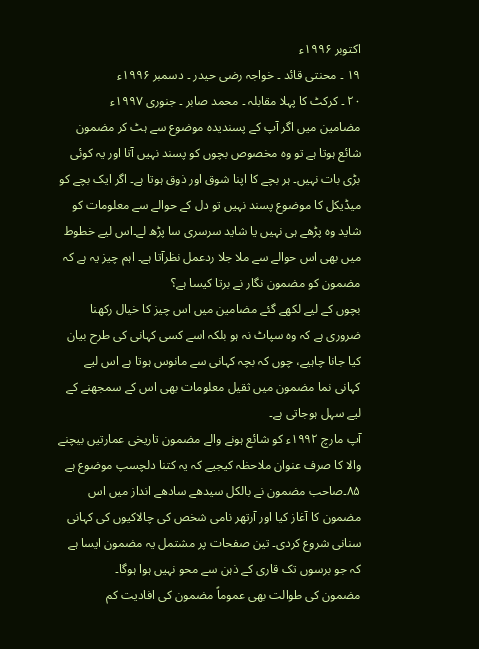اکتوبر ۱۹۹۶ء
۱۹ ۔ محنتی قائد ۔ خواجہ رضی حیدر ۔ دسمبر ۱۹۹۶ء
۲۰ ۔ کرکٹ کا پہلا مقابلہ ۔ محمد صابر ۔ جنوری ۱۹۹۷ء
مضامین میں اگر آپ کے پسندیدہ موضوع سے ہٹ کر مضمون شائع ہوتا ہے تو وہ مخصوص بچوں کو پسند نہیں آتا اور یہ کوئی بڑی بات نہیں۔ ہر بچے کا اپنا شوق اور ذوق ہوتا ہے۔ اگر ایک بچے کو میڈیکل کا موضوع پسند نہیں تو دل کے حوالے سے معلومات کو شاید وہ پڑھے ہی نہیں یا شاید سرسری سا پڑھ لے۔اس لیے خطوط میں بھی اس حوالے سے ملا جلا ردعمل نظرآتا ہے۔ اہم چیز یہ ہے کہ مضمون کو مضمون نگار نے برتا کیسا ہے؟
بچوں کے لیے لکھے گئے مضامین میں اس چیز کا خیال رکھنا ضروری ہے کہ وہ سپاٹ نہ ہو بلکہ اسے کسی کہانی کی طرح بیان کیا جانا چاہیے، چوں کہ بچہ کہانی سے مانوس ہوتا ہے اس لیے کہانی نما مضمون میں ثقیل معلومات بھی اس کے سمجھنے کے لیے سہل ہوجاتی ہے۔
آپ مارچ ۱۹۹۲ء کو شائع ہونے والے مضمون تاریخی عمارتیں بیچنے والا کا صرف عنوان ملاحظہ کیجیے کہ یہ کتنا دلچسپ موضوع ہے ۸۵۔صاحب مضمون نے بالکل سیدھے سادھے انداز میں اس مضمون کا آغاز کیا اور آرتھر نامی شخص کی چالاکیوں کی کہانی سنانی شروع کردی۔ تین صفحات پر مشتمل یہ مضمون ایسا ہے کہ جو برسوں تک قاری کے ذہن سے محو نہیں ہوا ہوگا۔
مضمون کی طوالت بھی عموماً مضمون کی افادیت کم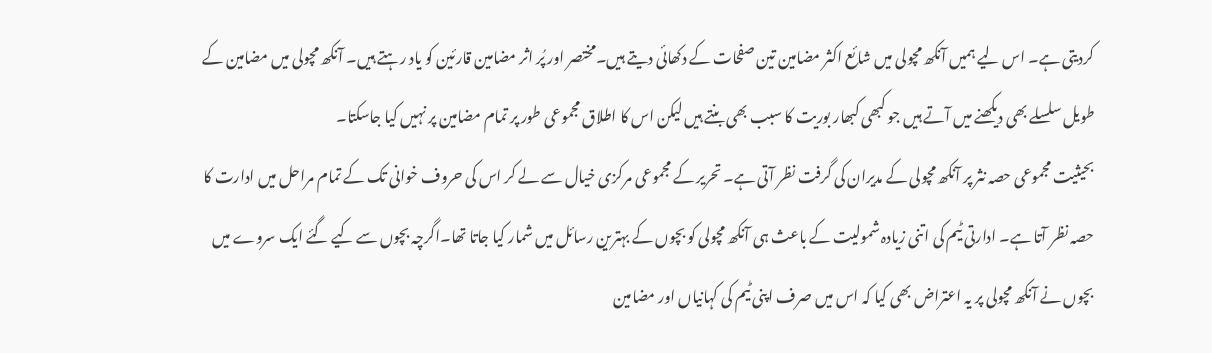کردیتی ہے۔ اس لیے ہمیں آنکھ مچولی میں شائع اکثر مضامین تین صفحات کے دکھائی دیتے ہیں۔مختصر اور پُر اثر مضامین قارئین کو یاد رہتے ہیں۔ آنکھ مچولی میں مضامین کے طویل سلسلے بھی دیکھنے میں آتے ہیں جو کبھی کبھار بوریت کا سبب بھی بنتے ہیں لیکن اس کا اطلاق مجموعی طور پر تمام مضامین پر نہیں کیا جاسکتا۔
بحیثیت مجموعی حصہ نثر پر آنکھ مچولی کے مدیران کی گرفت نظر آتی ہے۔ تحریر کے مجموعی مرکزی خیال سے لے کر اس کی حروف خوانی تک کے تمام مراحل میں ادارت کا حصہ نظر آتا ہے۔ ادارتی ٹیم کی اتنی زیادہ شمولیت کے باعث ہی آنکھ مچولی کو بچوں کے بہترین رسائل میں شمار کیا جاتا تھا۔اگرچہ بچوں سے کیے گئے ایک سروے میں بچوں نے آنکھ مچولی پر یہ اعتراض بھی کیا کہ اس میں صرف اپنی ٹیم کی کہانیاں اور مضامین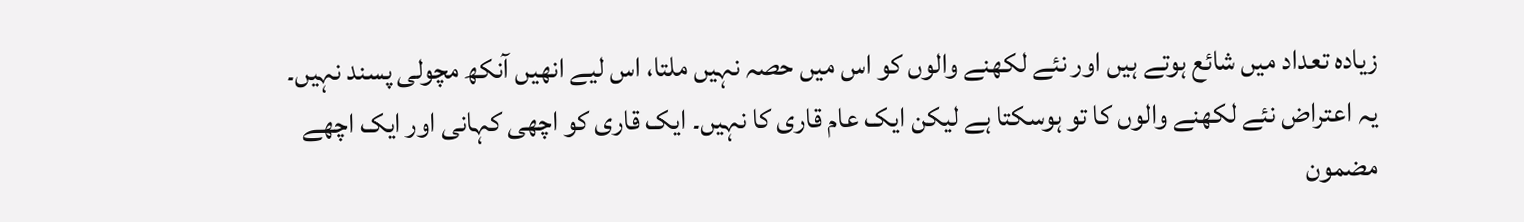زیادہ تعداد میں شائع ہوتے ہیں اور نئے لکھنے والوں کو اس میں حصہ نہیں ملتا، اس لیے انھیں آنکھ مچولی پسند نہیں۔
یہ اعتراض نئے لکھنے والوں کا تو ہوسکتا ہے لیکن ایک عام قاری کا نہیں۔ ایک قاری کو اچھی کہانی اور ایک اچھے مضمون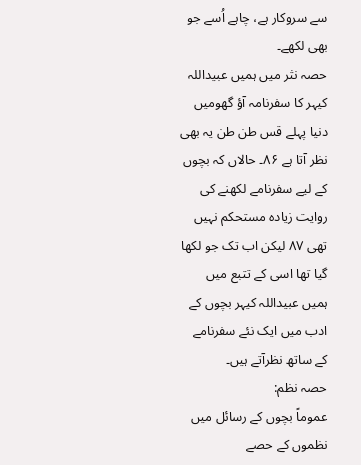سے سروکار ہے، چاہے اُسے جو بھی لکھے۔
حصہ نثر میں ہمیں عبیداللہ کیہر کا سفرنامہ آؤ گھومیں دنیا پہلے قس طن طن یہ بھی نظر آتا ہے ۸۶۔ حالاں کہ بچوں کے لیے سفرنامے لکھنے کی روایت زیادہ مستحکم نہیں تھی ۸۷ لیکن اب تک جو لکھا گیا تھا اسی کے تتبع میں ہمیں عبیداللہ کیہر بچوں کے ادب میں ایک نئے سفرنامے کے ساتھ نظرآتے ہیں۔
حصہ نظم:
عموماً بچوں کے رسائل میں نظموں کے حصے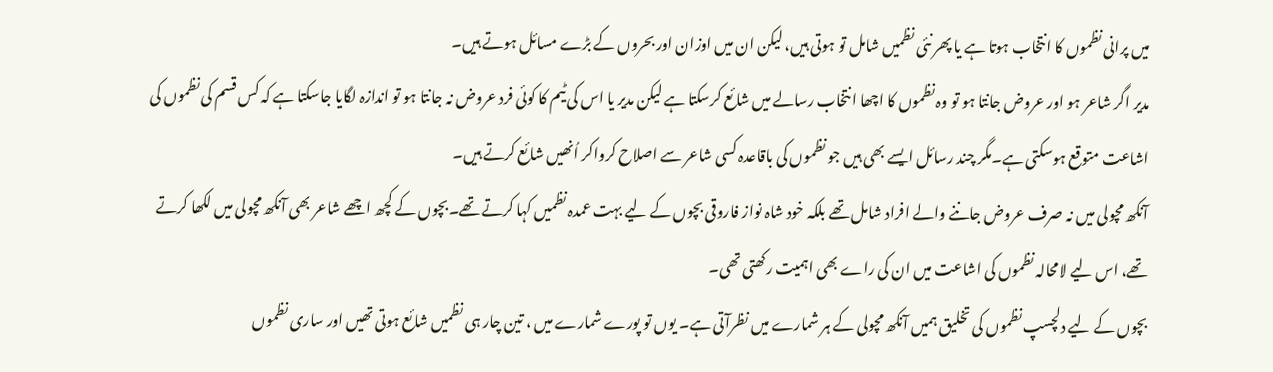میں پرانی نظموں کا انتخاب ہوتا ہے یا پھر نئی نظمیں شامل تو ہوتی ہیں، لیکن ان میں اوزان اور بحروں کے بڑے مسائل ہوتے ہیں۔
مدیر اگر شاعر ہو اور عروض جانتا ہو تو وہ نظموں کا اچھا انتخاب رسالے میں شائع کرسکتا ہے لیکن مدیر یا اس کی ٹیم کا کوئی فرد عروض نہ جانتا ہو تو اندازہ لگایا جاسکتا ہے کہ کس قسم کی نظموں کی اشاعت متوقع ہوسکتی ہے۔مگر چند رسائل ایسے بھی ہیں جو نظموں کی باقاعدہ کسی شاعر سے اصلاح کرواکر اُنھیں شائع کرتے ہیں۔
آنکھ مچولی میں نہ صرف عروض جاننے والے افراد شامل تھے بلکہ خود شاہ نواز فاروقی بچوں کے لیے بہت عمدہ نظمیں کہا کرتے تھے۔بچوں کے کچھ اچھے شاعر بھی آنکھ مچولی میں لکھا کرتے تھے، اس لیے لامحالہ نظموں کی اشاعت میں ان کی راے بھی اہمیت رکھتی تھی۔
بچوں کے لیے دلچسپ نظموں کی تخلیق ہمیں آنکھ مچولی کے ہر شمارے میں نظرآتی ہے۔ یوں تو پورے شمارے میں ، تین چار ہی نظمیں شائع ہوتی تھیں اور ساری نظموں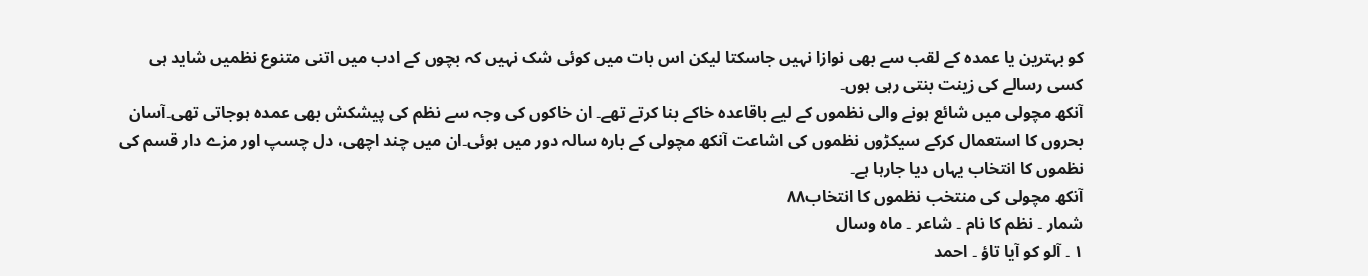کو بہترین یا عمدہ کے لقب سے بھی نوازا نہیں جاسکتا لیکن اس بات میں کوئی شک نہیں کہ بچوں کے ادب میں اتنی متنوع نظمیں شاید ہی کسی رسالے کی زینت بنتی رہی ہوں۔
آنکھ مچولی میں شائع ہونے والی نظموں کے لیے باقاعدہ خاکے بنا کرتے تھے۔ ان خاکوں کی وجہ سے نظم کی پیشکش بھی عمدہ ہوجاتی تھی۔آسان بحروں کا استعمال کرکے سیکڑوں نظموں کی اشاعت آنکھ مچولی کے بارہ سالہ دور میں ہوئی۔ان میں چند اچھی، دل چسپ اور مزے دار قسم کی نظموں کا انتخاب یہاں دیا جارہا ہے۔
آنکھ مچولی کی منتخب نظموں کا انتخاب۸۸
شمار ۔ نظم کا نام ۔ شاعر ۔ ماہ وسال
۱ ۔ آلو کو آیا تاؤ ۔ احمد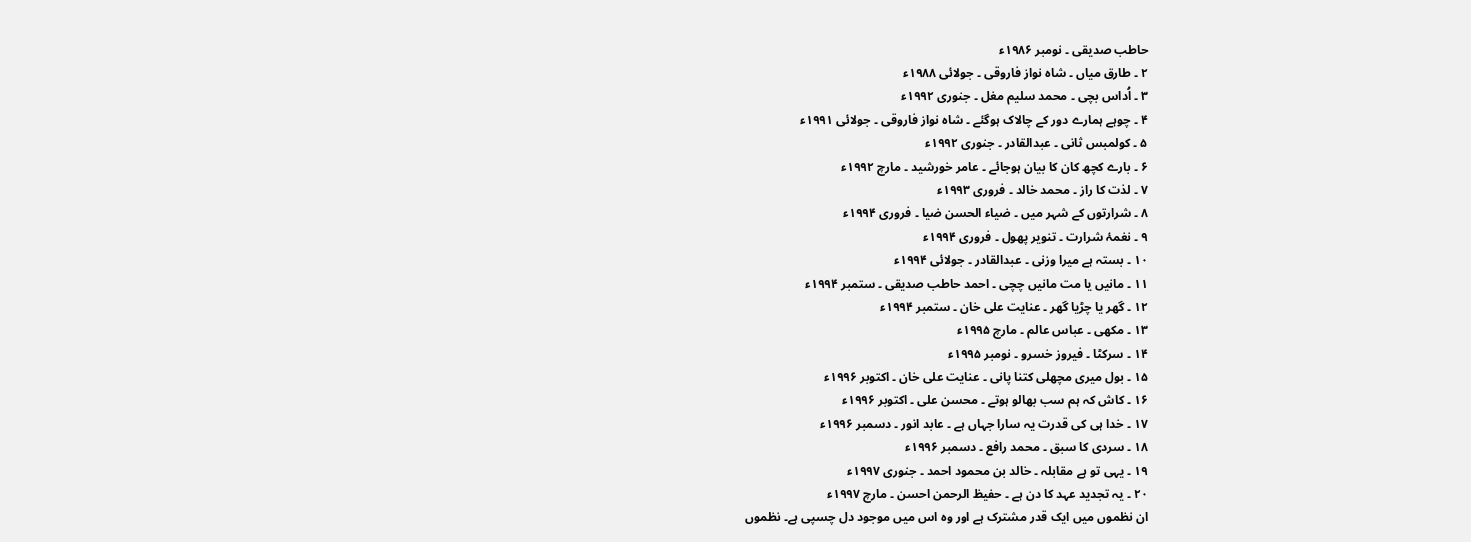حاطب صدیقی ۔ نومبر ۱۹۸۶ء
۲ ۔ طارق میاں ۔ شاہ نواز فاروقی ۔ جولائی ۱۹۸۸ء
۳ ۔ اُداس بچی ۔ محمد سلیم مغل ۔ جنوری ۱۹۹۲ء
۴ ۔ چوہے ہمارے دور کے چالاک ہوگئے ۔ شاہ نواز فاروقی ۔ جولائی ۱۹۹۱ء
۵ ۔ کولمبس ثانی ۔ عبدالقادر ۔ جنوری ۱۹۹۲ء
۶ ۔ بارے کچھ کان کا بیان ہوجائے ۔ عامر خورشید ۔ مارچ ۱۹۹۲ء
۷ ۔ لذت کا راز ۔ محمد خالد ۔ فروری ۱۹۹۳ء
۸ ۔ شرارتوں کے شہر میں ۔ ضیاء الحسن ضیا ۔ فروری ۱۹۹۴ء
۹ ۔ نغمۂ شرارت ۔ تنویر پھول ۔ فروری ۱۹۹۴ء
۱۰ ۔ بستہ ہے میرا وزنی ۔ عبدالقادر ۔ جولائی ۱۹۹۴ء
۱۱ ۔ مانیں یا مت مانیں چچی ۔ احمد حاطب صدیقی ۔ ستمبر ۱۹۹۴ء
۱۲ ۔ گھر یا چڑیا گھر ۔ عنایت علی خان ۔ ستمبر ۱۹۹۴ء
۱۳ ۔ مکھی ۔ عباس عالم ۔ مارچ ۱۹۹۵ء
۱۴ ۔ سرکٹا ۔ فیروز خسرو ۔ نومبر ۱۹۹۵ء
۱۵ ۔ بول میری مچھلی کتنا پانی ۔ عنایت علی خان ۔ اکتوبر ۱۹۹۶ء
۱۶ ۔ کاش کہ ہم سب بھالو ہوتے ۔ محسن علی ۔ اکتوبر ۱۹۹۶ء
۱۷ ۔ خدا ہی کی قدرت یہ سارا جہاں ہے ۔ عابد انور ۔ دسمبر ۱۹۹۶ء
۱۸ ۔ سردی کا سبق ۔ محمد رافع ۔ دسمبر ۱۹۹۶ء
۱۹ ۔ یہی تو ہے مقابلہ ۔ خالد بن محمود احمد ۔ جنوری ۱۹۹۷ء
۲۰ ۔ یہ تجدید عہد کا دن ہے ۔ حفیظ الرحمن احسن ۔ مارچ ۱۹۹۷ء
ان نظموں میں ایک قدر مشترک ہے اور وہ اس میں موجود دل چسپی ہے۔ نظموں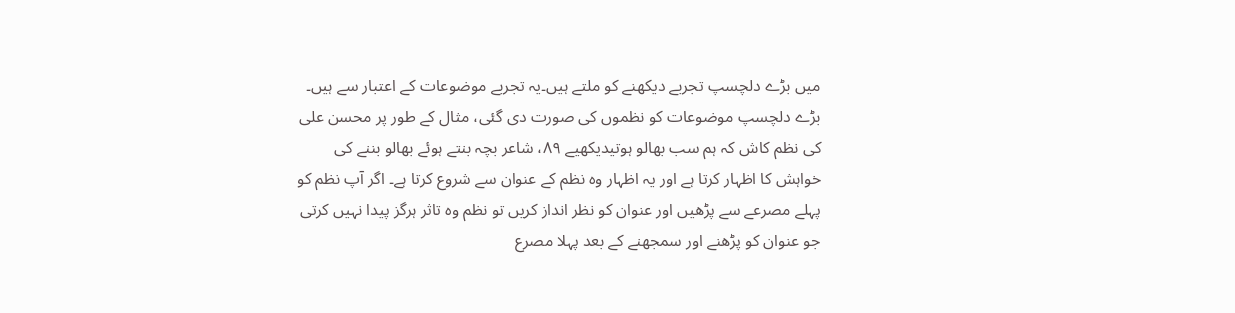میں بڑے دلچسپ تجربے دیکھنے کو ملتے ہیں۔یہ تجربے موضوعات کے اعتبار سے ہیں۔ بڑے دلچسپ موضوعات کو نظموں کی صورت دی گئی، مثال کے طور پر محسن علی کی نظم کاش کہ ہم سب بھالو ہوتیدیکھیے ۸۹، شاعر بچہ بنتے ہوئے بھالو بننے کی خواہش کا اظہار کرتا ہے اور یہ اظہار وہ نظم کے عنوان سے شروع کرتا ہے۔ اگر آپ نظم کو پہلے مصرعے سے پڑھیں اور عنوان کو نظر انداز کریں تو نظم وہ تاثر ہرگز پیدا نہیں کرتی جو عنوان کو پڑھنے اور سمجھنے کے بعد پہلا مصرع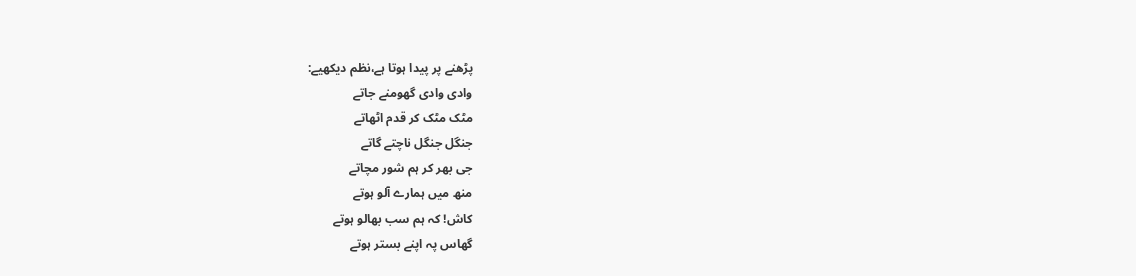پڑھنے پر پیدا ہوتا ہے،نظم دیکھیے:
وادی وادی گھومنے جاتے
مٹک مٹک کر قدم اٹھاتے
جنگل جنگل ناچتے گاتے
جی بھر کر ہم شور مچاتے
منھ میں ہمارے آلو ہوتے
کاش! کہ ہم سب بھالو ہوتے
گھاس پہ اپنے بستر ہوتے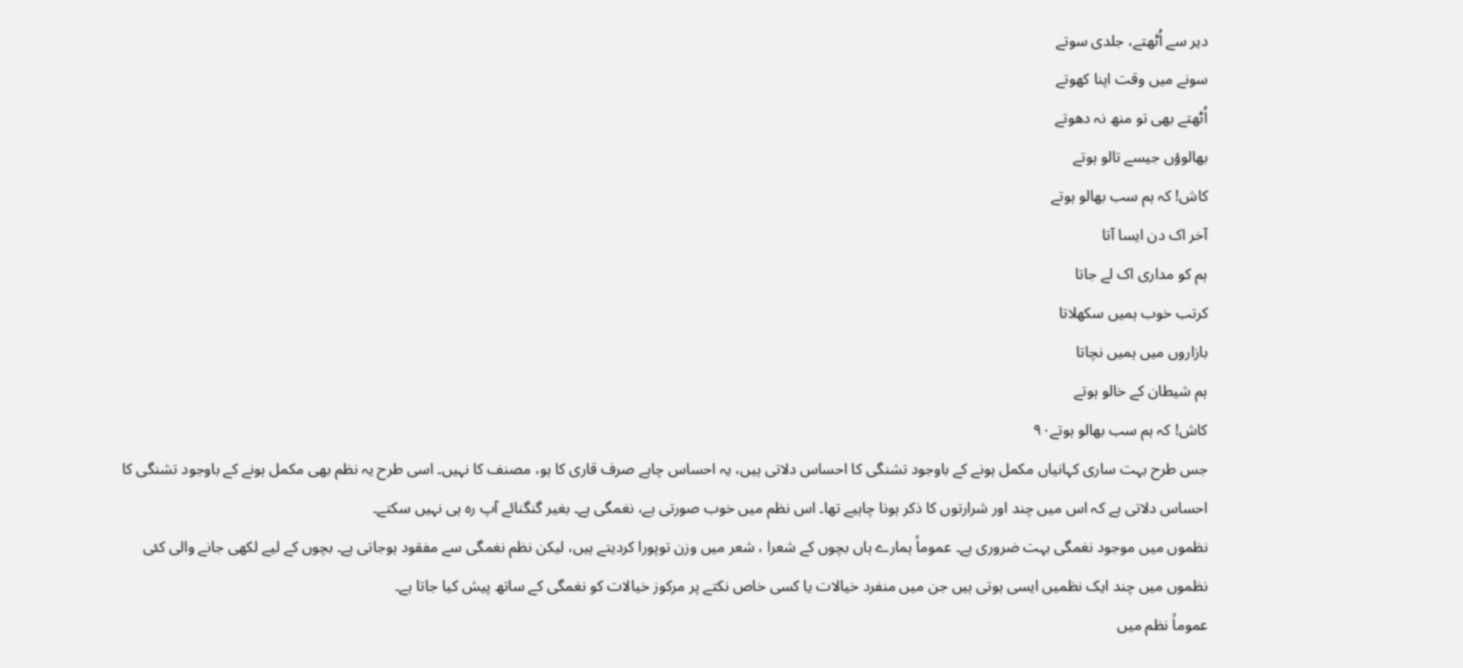دیر سے اُٹھتے، جلدی سوتے
سونے میں وقت اپنا کھوتے
اُٹھتے بھی تو منھ نہ دھوتے
بھالوؤں جیسے تالو ہوتے
کاش! کہ ہم سب بھالو ہوتے
آخر اک دن ایسا آتا
ہم کو مداری اک لے جاتا
کرتب خوب ہمیں سکھلاتا
بازاروں میں ہمیں نچاتا
ہم شیطان کے خالو ہوتے
کاش! کہ ہم سب بھالو ہوتے۹۰
جس طرح بہت ساری کہانیاں مکمل ہونے کے باوجود تشنگی کا احساس دلاتی ہیں، یہ احساس چاہے صرف قاری کا ہو، مصنف کا نہیں۔ اسی طرح یہ نظم بھی مکمل ہونے کے باوجود تشنگی کا احساس دلاتی ہے کہ اس میں چند اور شرارتوں کا ذکر ہونا چاہیے تھا۔ اس نظم میں خوب صورتی ہے، نغمگی ہے۔ بغیر گنگنائے آپ رہ ہی نہیں سکتے۔
نظموں میں موجود نغمگی بہت ضروری ہے۔ عموماً ہمارے ہاں بچوں کے شعرا ، شعر میں وزن توپورا کردیتے ہیں، لیکن نظم نغمگی سے مفقود ہوجاتی ہے۔ بچوں کے لیے لکھی جانے والی کئی نظموں میں چند ایک نظمیں ایسی ہوتی ہیں جن میں منفرد خیالات یا کسی خاص نکتے پر مرکوز خیالات کو نغمگی کے ساتھ پیش کیا جاتا ہے۔
عموماً نظم میں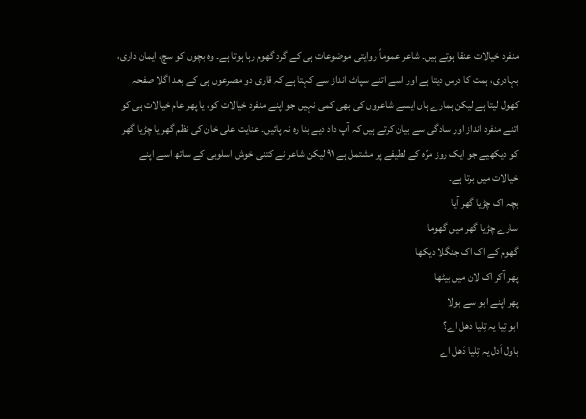منفرد خیالات عنقا ہوتے ہیں۔ شاعر عموماً روایتی موضوعات ہی کے گرد گھوم رہا ہوتا ہے۔ وہ بچوں کو سچ، ایمان داری، بہادری، ہمت کا درس دیتا ہے اور اسے اتنے سپاٹ انداز سے کہتا ہے کہ قاری دو مصرعوں ہی کے بعد اگلا صفحہ کھول لیتا ہے لیکن ہمارے ہاں ایسے شاعروں کی بھی کمی نہیں جو اپنے منفرد خیالات کو، یا پھر عام خیالات ہی کو اتنے منفرد انداز اور سادگی سے بیان کرتے ہیں کہ آپ داد دیے بنا رہ نہ پائیں۔ عنایت علی خان کی نظم گھر یا چڑیا گھر کو دیکھیے جو ایک روز مرّہ کے لطیفے پر مشتمل ہے ۹۱ لیکن شاعر نے کتنی خوش اسلوبی کے ساتھ اسے اپنے خیالات میں برتا ہے۔
بچہ اک چڑیا گھر آیا
سارے چڑیا گھر میں گھوما
گھوم کے اک اک جنگلا دیکھا
پھر آکر اک لان میں بیٹھا
پھر اپنے ابو سے بولا
ابو تِیا یہ تِلیا دھل اے؟
باول اَدل یہ تِلیا دَھل اے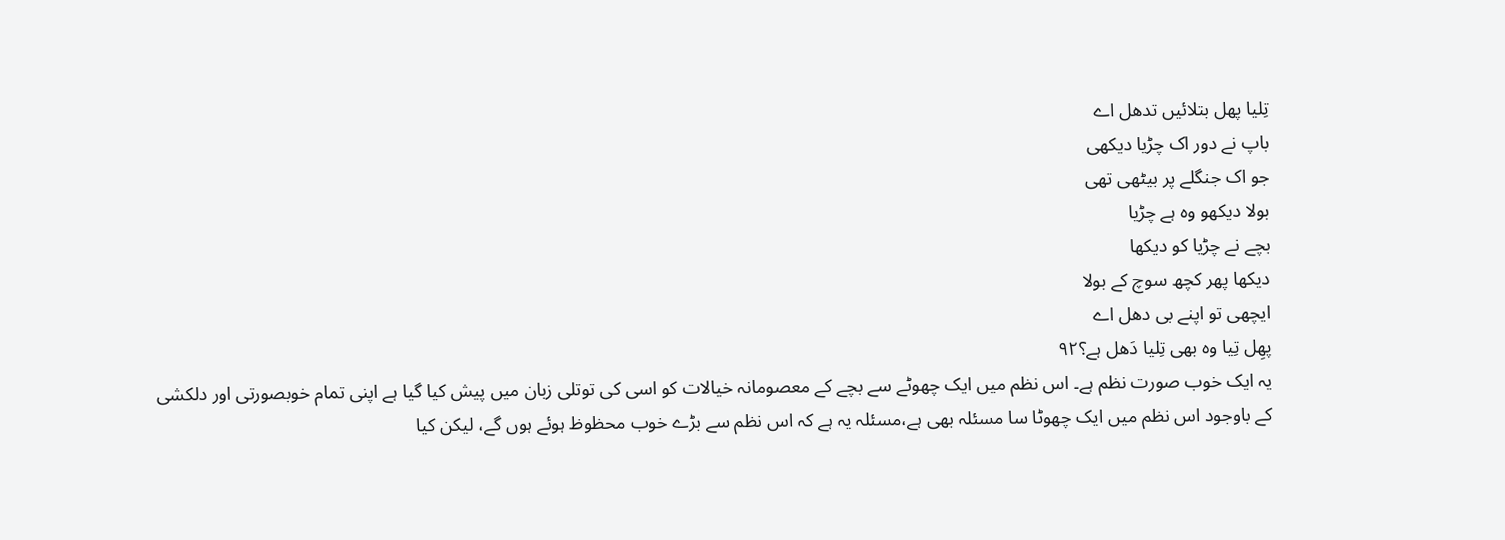تِلیا پھل بتلائیں تدھل اے
باپ نے دور اک چڑیا دیکھی
جو اک جنگلے پر بیٹھی تھی
بولا دیکھو وہ ہے چڑیا
بچے نے چڑیا کو دیکھا
دیکھا پھر کچھ سوچ کے بولا
ایچھی تو اپنے بی دھل اے
پھِل تِیا وہ بھی تِلیا دَھل ہے؟۹۲
یہ ایک خوب صورت نظم ہے۔ اس نظم میں ایک چھوٹے سے بچے کے معصومانہ خیالات کو اسی کی توتلی زبان میں پیش کیا گیا ہے اپنی تمام خوبصورتی اور دلکشی کے باوجود اس نظم میں ایک چھوٹا سا مسئلہ بھی ہے،مسئلہ یہ ہے کہ اس نظم سے بڑے خوب محظوظ ہوئے ہوں گے، لیکن کیا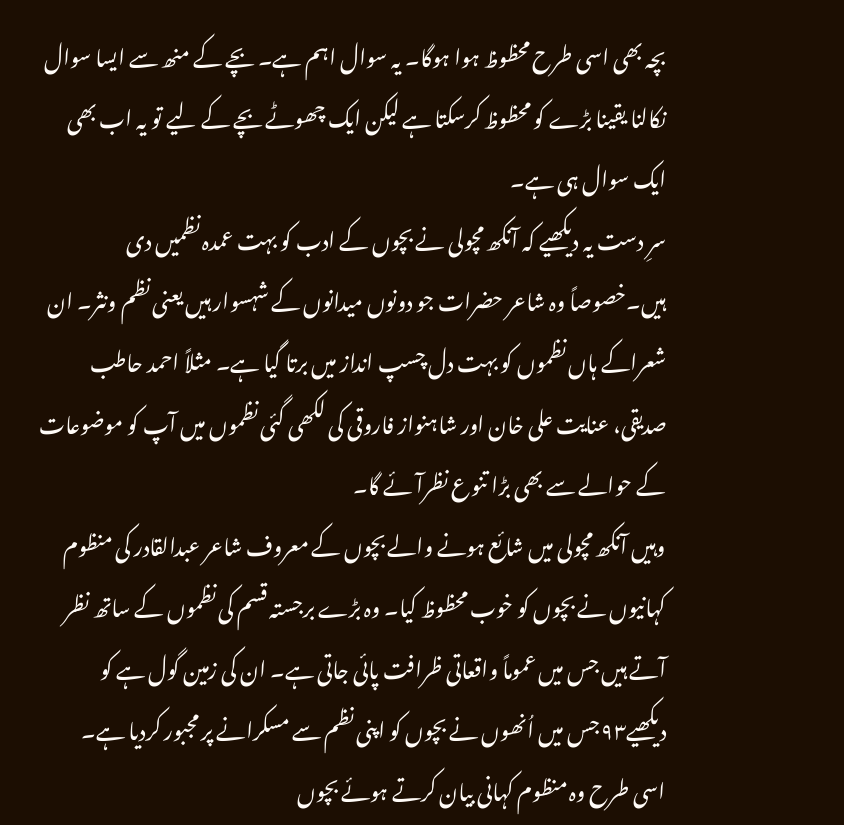بچہ بھی اسی طرح محظوظ ہوا ہوگا۔ یہ سوال اہم ہے۔ بچے کے منھ سے ایسا سوال نکالنا یقینا بڑے کو محظوظ کرسکتا ہے لیکن ایک چھوٹے بچے کے لیے تو یہ اب بھی ایک سوال ہی ہے۔
سرِ دست یہ دیکھیے کہ آنکھ مچولی نے بچوں کے ادب کو بہت عمدہ نظمیں دی ہیں۔خصوصاً وہ شاعر حضرات جو دونوں میدانوں کے شہسوار ہیں یعنی نظم ونثر۔ ان شعراکے ہاں نظموں کو بہت دل چسپ انداز میں برتا گیا ہے۔ مثلاً احمد حاطب صدیقی، عنایت علی خان اور شاہنواز فاروقی کی لکھی گئی نظموں میں آپ کو موضوعات کے حوالے سے بھی بڑا تنوع نظرآئے گا۔
وہیں آنکھ مچولی میں شائع ہونے والے بچوں کے معروف شاعر عبدالقادر کی منظوم کہانیوں نے بچوں کو خوب محظوظ کیا۔ وہ بڑے برجستہ قسم کی نظموں کے ساتھ نظر آتے ہیں جس میں عموماً واقعاتی ظرافت پائی جاتی ہے۔ ان کی زمین گول ہے کو دیکھیے۹۳ جس میں اُنھوں نے بچوں کو اپنی نظم سے مسکرانے پر مجبور کردیا ہے۔ اسی طرح وہ منظوم کہانی بیان کرتے ہوئے بچوں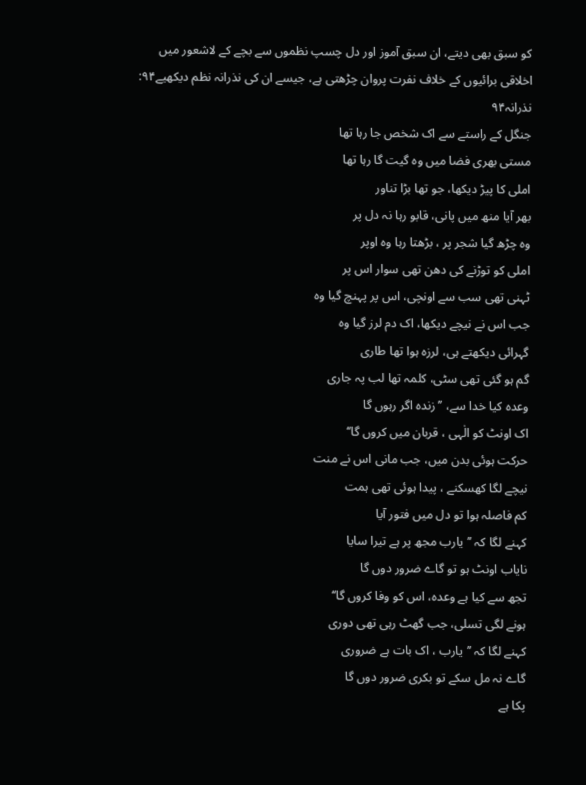کو سبق بھی دیتے، ان سبق آموز اور دل چسپ نظموں سے بچے کے لاشعور میں اخلاقی برائیوں کے خلاف نفرت پروان چڑھتی ہے، جیسے ان کی نذرانہ نظم دیکھیے۹۴:
نذرانہ۹۴
جنگل کے راستے سے اک شخص جا رہا تھا
مستی بھری فضا میں وہ گیت گا رہا تھا
املی کا پیڑ دیکھا، جو تھا بڑا تناور
بھر آیا منھ میں پانی، قابو رہا نہ دل پر
وہ چڑھ گیا شجر پر ، بڑھتا رہا وہ اوپر
املی کو توڑنے کی دھن تھی سوار اس پر
ٹہنی تھی سب سے اونچی، اس پر پہنچ گیا وہ
جب اس نے نیچے دیکھا، اک دم لرز گیا وہ
گہرائی دیکھتے ہی، لرزہ ہوا تھا طاری
گم ہو گئی تھی سٹی، کلمہ تھا لب پہ جاری
وعدہ کیا خدا سے، ’’زندہ اگر رہوں گا
اک اونٹ کو الٰہی ، قربان میں کروں گا‘‘
حرکت ہوئی بدن میں، جب مانی اس نے منت
نیچے لگا کھسکنے ، پیدا ہوئی تھی ہمت
کم فاصلہ ہوا تو دل میں فتور آیا
کہنے لگا کہ ’’یارب مجھ پر ہے تیرا سایا
نایاب اونٹ ہو تو گاے ضرور دوں گا
تجھ سے کیا ہے وعدہ، اس کو وفا کروں گا‘‘
ہونے لگی تسلی، جب گھٹ رہی تھی دوری
کہنے لگا کہ ’’یارب ، اک بات ہے ضروری
گاے نہ مل سکے تو بکری ضرور دوں گا
پکا ہے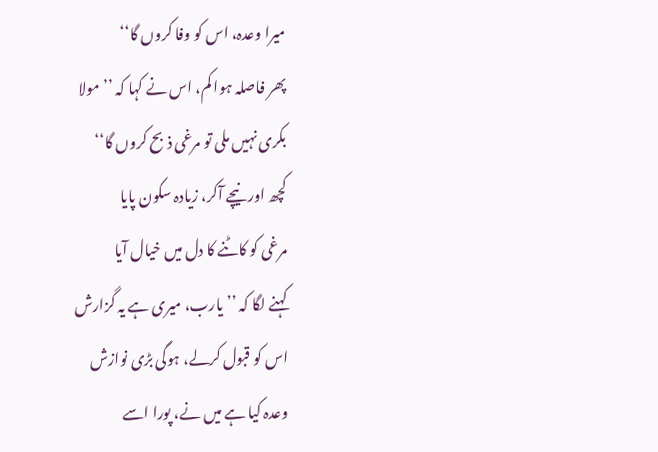میرا وعدہ، اس کو وفا کروں گا‘‘
پھر فاصلہ ہوا کم، اس نے کہا کہ ’’مولا
بکری نہیں ملی تو مرغی ذبح کروں گا‘‘
کچھ اور نیچے آکر، زیادہ سکون پایا
مرغی کو کاٹنے کا دل میں خیال آیا
کہنے لگا کہ ’’یارب، میری ہے یہ گزارش
اس کو قبول کرلے، ہوگی بڑی نوازش
وعدہ کیا ہے میں نے، پورا اسے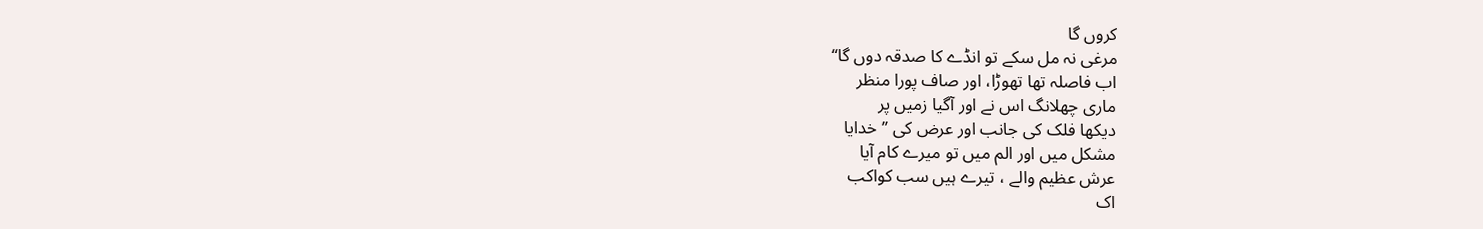کروں گا
مرغی نہ مل سکے تو انڈے کا صدقہ دوں گا‘‘
اب فاصلہ تھا تھوڑا، اور صاف پورا منظر
ماری چھلانگ اس نے اور آگیا زمیں پر
دیکھا فلک کی جانب اور عرض کی ’’خدایا
مشکل میں اور الم میں تو میرے کام آیا
عرش عظیم والے ، تیرے ہیں سب کواکب
اک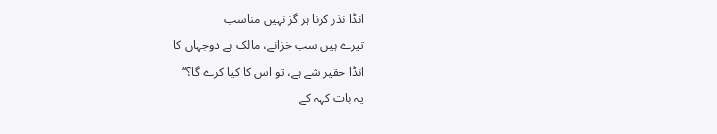انڈا نذر کرنا ہر گز نہیں مناسب
تیرے ہیں سب خزانے، مالک ہے دوجہاں کا
انڈا حقیر شے ہے، تو اس کا کیا کرے گا؟‘‘
یہ بات کہہ کے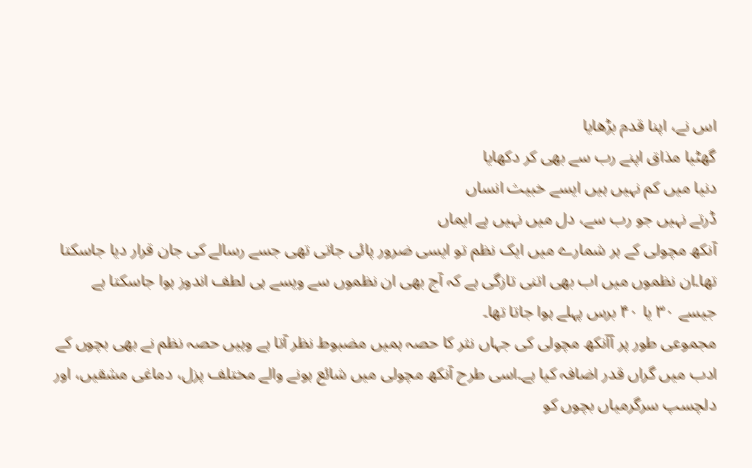اس نے، اپنا قدم بڑھایا
گھٹیا مذاق اپنے رب سے بھی کر دکھایا
دنیا میں کم نہیں ہیں ایسے خبیث انساں
ڈرتے نہیں جو رب سے، دل میں نہیں ہے ایماں
آنکھ مچولی کے ہر شمارے میں ایک نظم تو ایسی ضرور پائی جاتی تھی جسے رسالے کی جان قرار دیا جاسکتا تھا۔ان نظموں میں اب بھی اتنی تازگی ہے کہ آج بھی ان نظموں سے ویسے ہی لطف اندوز ہوا جاسکتا ہے جیسے ۳۰ یا ۴۰ برس پہلے ہوا جاتا تھا۔
مجموعی طور پر آآنکھ مچولی کی جہاں نثر کا حصہ ہمیں مضبوط نظر آتا ہے وہیں حصہ نظم نے بھی بچوں کے ادب میں گراں قدر اضافہ کیا ہے۔اسی طرح آنکھ مچولی میں شائع ہونے والے مختلف پزل، دماغی مشقیں، اور دلچسپ سرگرمیاں بچوں کو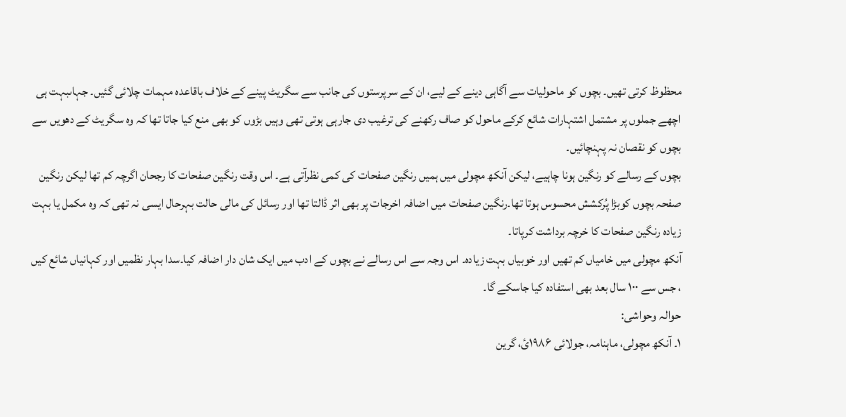محظوظ کرتی تھیں۔ بچوں کو ماحولیات سے آگاہی دینے کے لیے، ان کے سرپرستوں کی جانب سے سگریٹ پینے کے خلاف باقاعدہ مہمات چلائی گئیں۔ جہاںبہت ہی اچھے جملوں پر مشتمل اشتہارات شائع کرکے ماحول کو صاف رکھنے کی ترغیب دی جارہی ہوتی تھی وہیں بڑوں کو بھی منع کیا جاتا تھا کہ وہ سگریٹ کے دھویں سے بچوں کو نقصان نہ پہنچائیں۔
بچوں کے رسالے کو رنگین ہونا چاہیے، لیکن آنکھ مچولی میں ہمیں رنگین صفحات کی کمی نظرآتی ہے۔ اس وقت رنگین صفحات کا رجحان اگرچہ کم تھا لیکن رنگین صفحہ بچوں کوبڑا پُرکشش محسوس ہوتا تھا۔رنگین صفحات میں اضافہ اخرجات پر بھی اثر ڈالتا تھا اور رسائل کی مالی حالت بہرحال ایسی نہ تھی کہ وہ مکمل یا بہت زیادہ رنگین صفحات کا خرچہ برداشت کرپاتا۔
آنکھ مچولی میں خامیاں کم تھیں اور خوبیاں بہت زیادہ۔ اس وجہ سے اس رسالے نے بچوں کے ادب میں ایک شان دار اضافہ کیا۔سدا بہار نظمیں اور کہانیاں شائع کیں ، جس سے ۱۰۰ سال بعد بھی استفادہ کیا جاسکے گا۔
حوالہ وحواشی:
۱۔ آنکھ مچولی، ماہنامہ، جولائی ۱۹۸۶ئ، گرین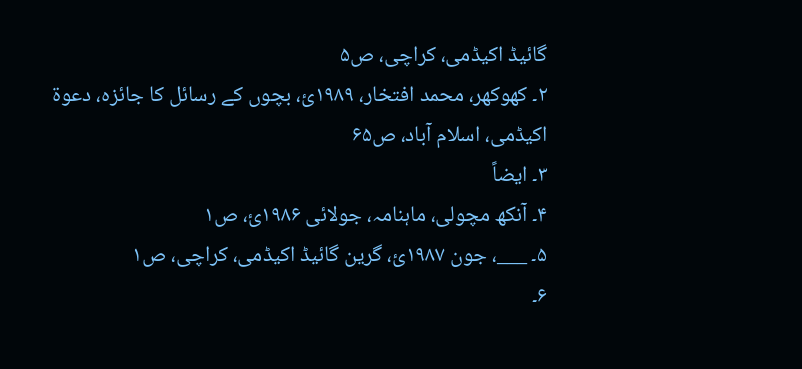گائیڈ اکیڈمی، کراچی، ص۵
۲۔ کھوکھر، محمد افتخار، ۱۹۸۹ئ، بچوں کے رسائل کا جائزہ، دعوۃ اکیڈمی، اسلام آباد، ص۶۵
۳۔ ایضاً
۴۔ آنکھ مچولی، ماہنامہ، جولائی ۱۹۸۶ئ، ص۱
۵۔ ___، جون ۱۹۸۷ئ، گرین گائیڈ اکیڈمی، کراچی، ص۱
۶۔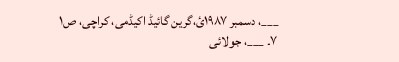___، دسمبر ۱۹۸۷ئ،گرین گائیڈ اکیڈمی، کراچی، ص۱
۷۔ ___، جولائی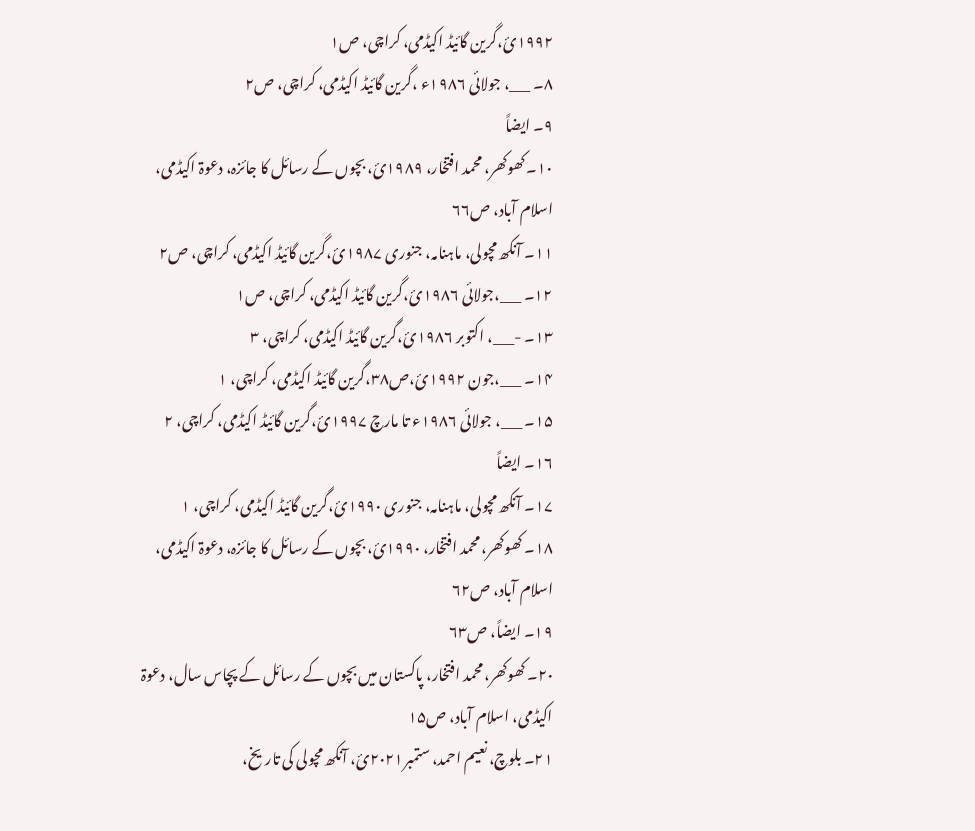۱۹۹۲ئ،گرین گائیڈ اکیڈمی، کراچی، ص۱
۸۔ ___، جولائی ۱۹۸۶ء ،گرین گائیڈ اکیڈمی، کراچی، ص۲
۹۔ ایضاً
۱۰۔ کھوکھر، محمد افتخار، ۱۹۸۹ئ، بچوں کے رسائل کا جائزہ، دعوۃ اکیڈمی، اسلام آباد، ص۶۶
۱۱۔ آنکھ مچولی، ماہنامہ، جنوری ۱۹۸۷ئ،گرین گائیڈ اکیڈمی، کراچی، ص۲
۱۲۔ ___،جولائی ۱۹۸۶ئ،گرین گائیڈ اکیڈمی، کراچی، ص۱
۱۳۔ -___، اکتوبر ۱۹۸۶ئ،گرین گائیڈ اکیڈمی، کراچی، ۳
۱۴۔ ___،جون ۱۹۹۲ئ،ص۳۸،گرین گائیڈ اکیڈمی، کراچی، ۱
۱۵۔ ___، جولائی ۱۹۸۶ء تا مارچ ۱۹۹۷ئ،گرین گائیڈ اکیڈمی، کراچی، ۲
۱۶۔ ایضاً
۱۷۔ آنکھ مچولی، ماہنامہ، جنوری ۱۹۹۰ئ،گرین گائیڈ اکیڈمی، کراچی، ۱
۱۸۔ کھوکھر، محمد افتخار، ۱۹۹۰ئ، بچوں کے رسائل کا جائزہ، دعوۃ اکیڈمی، اسلام آباد، ص۶۲
۱۹۔ ایضاً، ص۶۳
۲۰۔ کھوکھر، محمد افتخار، پاکستان میں بچوں کے رسائل کے پچاس سال، دعوۃ اکیڈمی، اسلام آباد، ص۱۵
۲۱۔ بلوچ، نعیم احمد، ستمبر۲۰۲۱ئ، آنکھ مچولی کی تاریخ،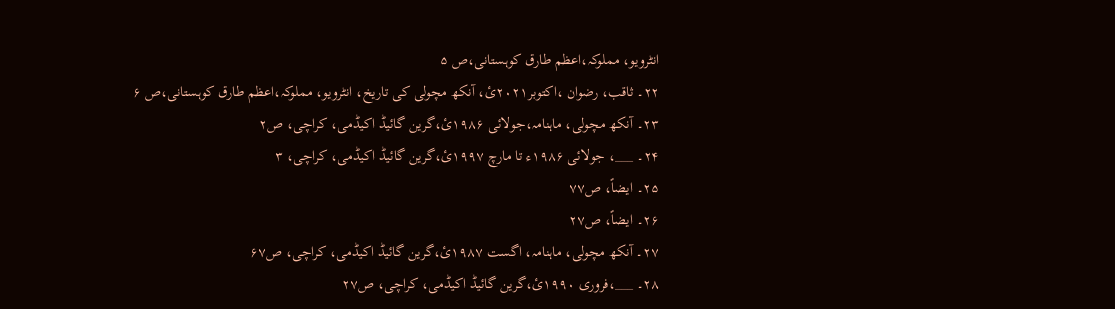انٹرویو، مملوکہ،اعظم طارق کوہستانی،ص ۵
۲۲۔ ثاقب، رضوان ،اکتوبر۲۰۲۱ئ، آنکھ مچولی کی تاریخ، انٹرویو، مملوکہ،اعظم طارق کوہستانی،ص ۶
۲۳۔ آنکھ مچولی، ماہنامہ،جولائی ۱۹۸۶ئ،گرین گائیڈ اکیڈمی، کراچی، ص۲
۲۴۔ ___، جولائی ۱۹۸۶ء تا مارچ ۱۹۹۷ئ،گرین گائیڈ اکیڈمی، کراچی، ۳
۲۵۔ ایضاً، ص۷۷
۲۶۔ ایضاً، ص۲۷
۲۷۔ آنکھ مچولی، ماہنامہ، اگست ۱۹۸۷ئ،گرین گائیڈ اکیڈمی، کراچی، ص۶۷
۲۸۔ ___،فروری ۱۹۹۰ئ،گرین گائیڈ اکیڈمی، کراچی، ص۲۷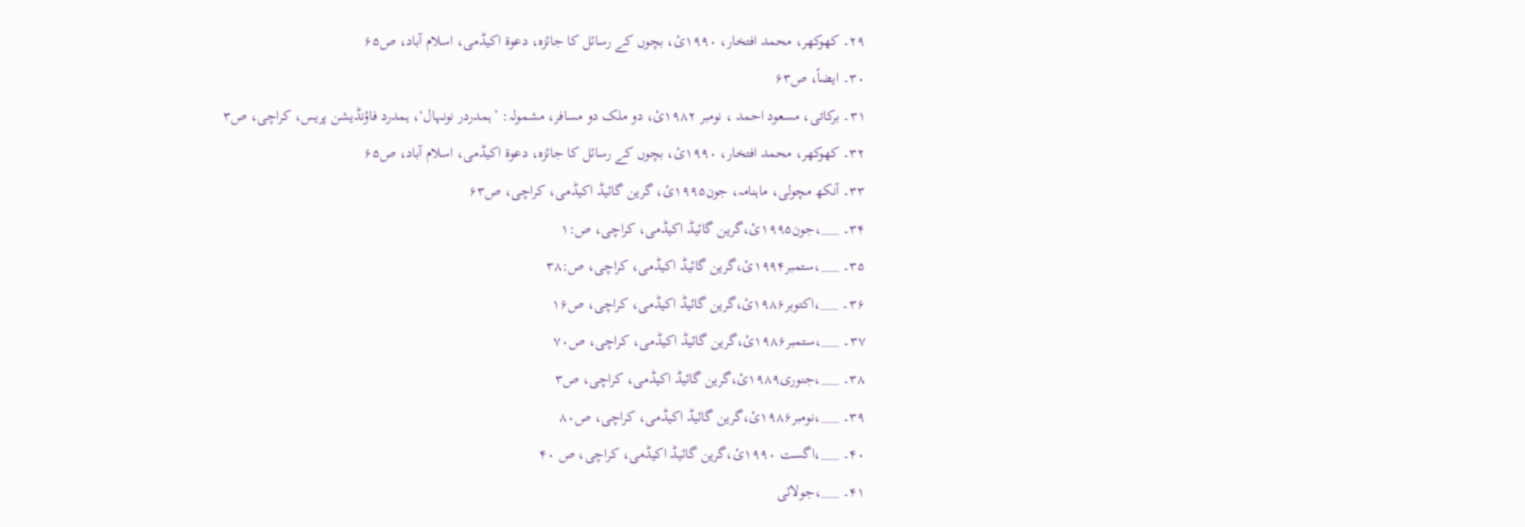۲۹۔ کھوکھر، محمد افتخار، ۱۹۹۰ئ، بچوں کے رسائل کا جائزہ، دعوۃ اکیڈمی، اسلام آباد، ص۶۵
۳۰۔ ایضاً، ص۶۳
۳۱۔ برکاتی، مسعود احمد ، نومبر ۱۹۸۲ئ، دو ملک دو مسافر، مشمولہ: ’ہمدردر نونہال‘، ہمدرد فاؤنڈیشن پریس، کراچی، ص۳
۳۲۔ کھوکھر، محمد افتخار، ۱۹۹۰ئ، بچوں کے رسائل کا جائزہ، دعوۃ اکیڈمی، اسلام آباد، ص۶۵
۳۳۔ آنکھ مچولی، ماہنامہ، جون۱۹۹۵ئ، گرین گائیڈ اکیڈمی، کراچی، ص۶۳
۳۴۔ ___،جون۱۹۹۵ئ،گرین گائیڈ اکیڈمی، کراچی، ص:۱
۳۵۔ ___،ستمبر۱۹۹۴ئ،گرین گائیڈ اکیڈمی، کراچی، ص:۳۸
۳۶۔ ___،اکتوبر۱۹۸۶ئ،گرین گائیڈ اکیڈمی، کراچی، ص۱۶
۳۷۔ ___،ستمبر۱۹۸۶ئ،گرین گائیڈ اکیڈمی، کراچی، ص۷۰
۳۸۔ ___،جنوری۱۹۸۹ئ،گرین گائیڈ اکیڈمی، کراچی، ص۳
۳۹۔ ___،نومبر۱۹۸۶ئ،گرین گائیڈ اکیڈمی، کراچی، ص۸۰
۴۰۔ ___،اگست ۱۹۹۰ئ،گرین گائیڈ اکیڈمی، کراچی، ص ۴۰
۴۱۔ ___،جولائی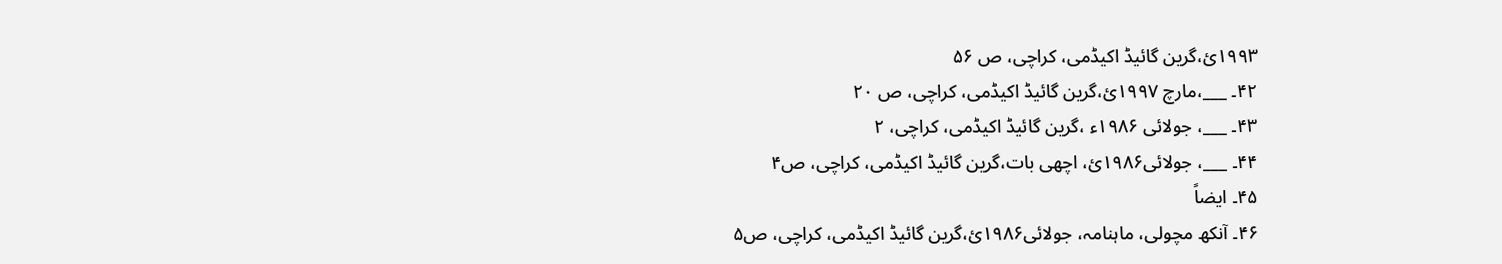۱۹۹۳ئ،گرین گائیڈ اکیڈمی، کراچی، ص ۵۶
۴۲۔ ___،مارچ ۱۹۹۷ئ،گرین گائیڈ اکیڈمی، کراچی، ص ۲۰
۴۳۔ ___، جولائی ۱۹۸۶ء ،گرین گائیڈ اکیڈمی، کراچی، ۲
۴۴۔ ___، جولائی۱۹۸۶ئ، اچھی بات،گرین گائیڈ اکیڈمی، کراچی، ص۴
۴۵۔ ایضاً
۴۶۔ آنکھ مچولی، ماہنامہ، جولائی۱۹۸۶ئ،گرین گائیڈ اکیڈمی، کراچی، ص۵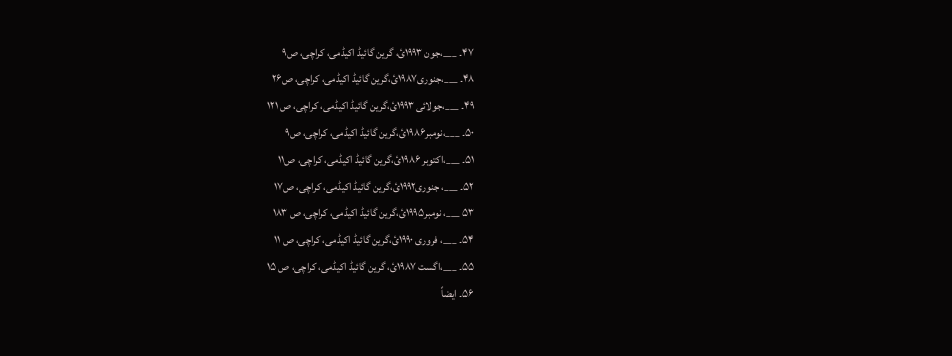۴۷۔ ___،جون ۱۹۹۳ئ، گرین گائیڈ اکیڈمی، کراچی، ص۹
۴۸۔ ___،جنوری۱۹۸۷ئ،گرین گائیڈ اکیڈمی، کراچی، ص۲۶
۴۹۔ ___،جولائی ۱۹۹۳ئ،گرین گائیڈ اکیڈمی، کراچی، ص ۱۲۱
۵۰۔ ___،نومبر۱۹۸۶ئ،گرین گائیڈ اکیڈمی، کراچی، ص۹
۵۱۔ ___،اکتوبر ۱۹۸۶ئ،گرین گائیڈ اکیڈمی، کراچی، ص۱۱
۵۲۔ ___، جنوری۱۹۹۲ئ،گرین گائیڈ اکیڈمی، کراچی، ص۱۷
۵۳ ___، نومبر۱۹۹۵ئ،گرین گائیڈ اکیڈمی، کراچی، ص ۱۸۳
۵۴۔ ___، فروری ۱۹۹۰ئ،گرین گائیڈ اکیڈمی، کراچی، ص ۱۱
۵۵۔ ___،اگست ۱۹۸۷ئ، گرین گائیڈ اکیڈمی، کراچی، ص ۱۵
۵۶۔ ایضاً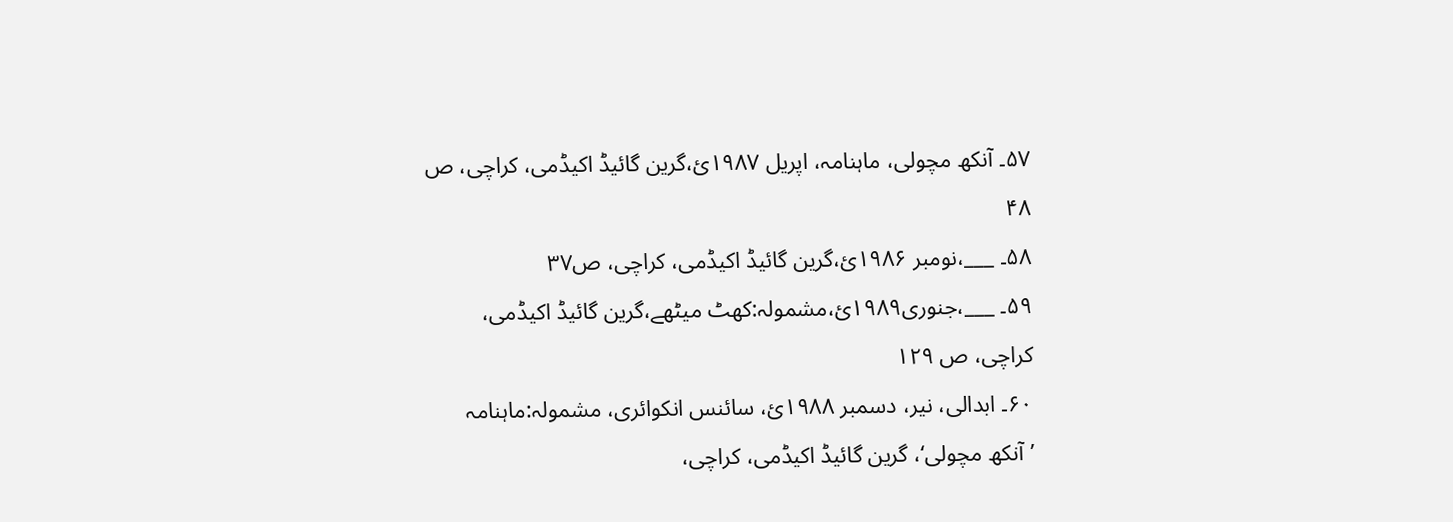۵۷۔ آنکھ مچولی، ماہنامہ، اپریل ۱۹۸۷ئ،گرین گائیڈ اکیڈمی، کراچی، ص ۴۸
۵۸۔ ___،نومبر ۱۹۸۶ئ،گرین گائیڈ اکیڈمی، کراچی، ص۳۷
۵۹۔ ___،جنوری۱۹۸۹ئ،مشمولہ:کھٹ میٹھے،گرین گائیڈ اکیڈمی، کراچی، ص ۱۲۹
۶۰۔ ابدالی، نیر، دسمبر ۱۹۸۸ئ، سائنس انکوائری، مشمولہ:ماہنامہ ’آنکھ مچولی‘، گرین گائیڈ اکیڈمی، کراچی،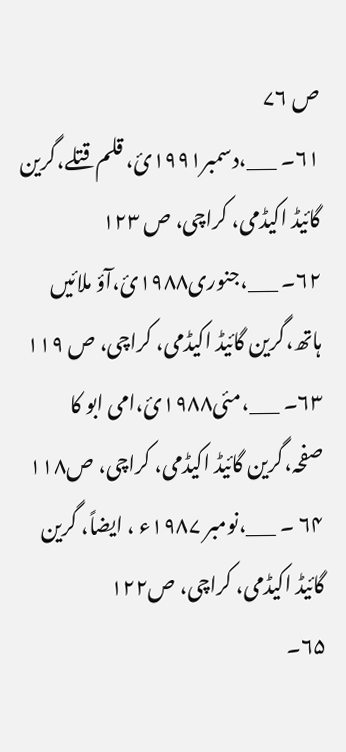ص ۷۶
۶۱۔ ___،دسمبر۱۹۹۱ئ، قلم قتلے،گرین گائیڈ اکیڈمی، کراچی، ص ۱۲۳
۶۲۔ ___،جنوری۱۹۸۸ئ،آؤ ملائیں ہاتھ،گرین گائیڈ اکیڈمی، کراچی، ص ۱۱۹
۶۳۔ ___،مئی۱۹۸۸ئ،امی ابو کا صفحہ،گرین گائیڈ اکیڈمی، کراچی، ص۱۱۸
۶۴ ۔ ___،نومبر ۱۹۸۷ء ، ایضاً، گرین گائیڈ اکیڈمی، کراچی، ص۱۲۲
۶۵۔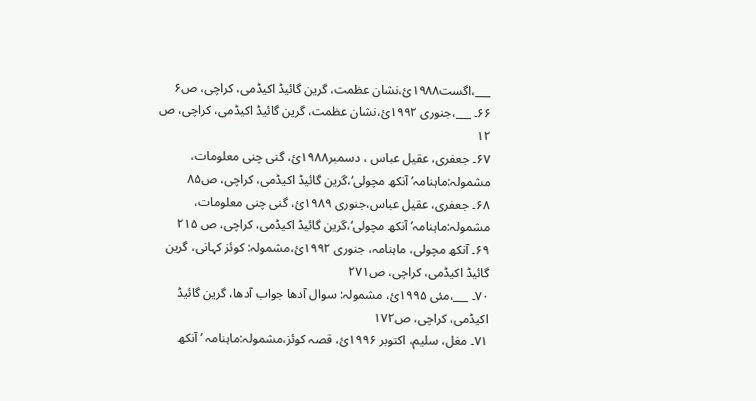___،اگست۱۹۸۸ئ،نشان عظمت، گرین گائیڈ اکیڈمی، کراچی، ص۶
۶۶۔ ___،جنوری ۱۹۹۲ئ،نشان عظمت، گرین گائیڈ اکیڈمی، کراچی، ص ۱۲
۶۷۔ جعفری، عقیل عباس ، دسمبر۱۹۸۸ئ، گنی چنی معلومات، مشمولہ:ماہنامہ’ آنکھ مچولی‘،گرین گائیڈ اکیڈمی، کراچی، ص۸۵
۶۸۔ جعفری، عقیل عباس،جنوری ۱۹۸۹ئ، گنی چنی معلومات، مشمولہ:ماہنامہ’ آنکھ مچولی‘،گرین گائیڈ اکیڈمی، کراچی، ص ۲۱۵
۶۹۔ آنکھ مچولی، ماہنامہ، جنوری ۱۹۹۲ئ،مشمولہ: کوئز کہانی، گرین گائیڈ اکیڈمی، کراچی، ص۲۷۱
۷۰۔ ___،مئی ۱۹۹۵ئ، مشمولہ: سوال آدھا جواب آدھا، گرین گائیڈ اکیڈمی، کراچی، ص۱۷۲
۷۱۔ مغل، سلیم، اکتوبر ۱۹۹۶ئ، قصہ کوئز،مشمولہ:ماہنامہ ’آنکھ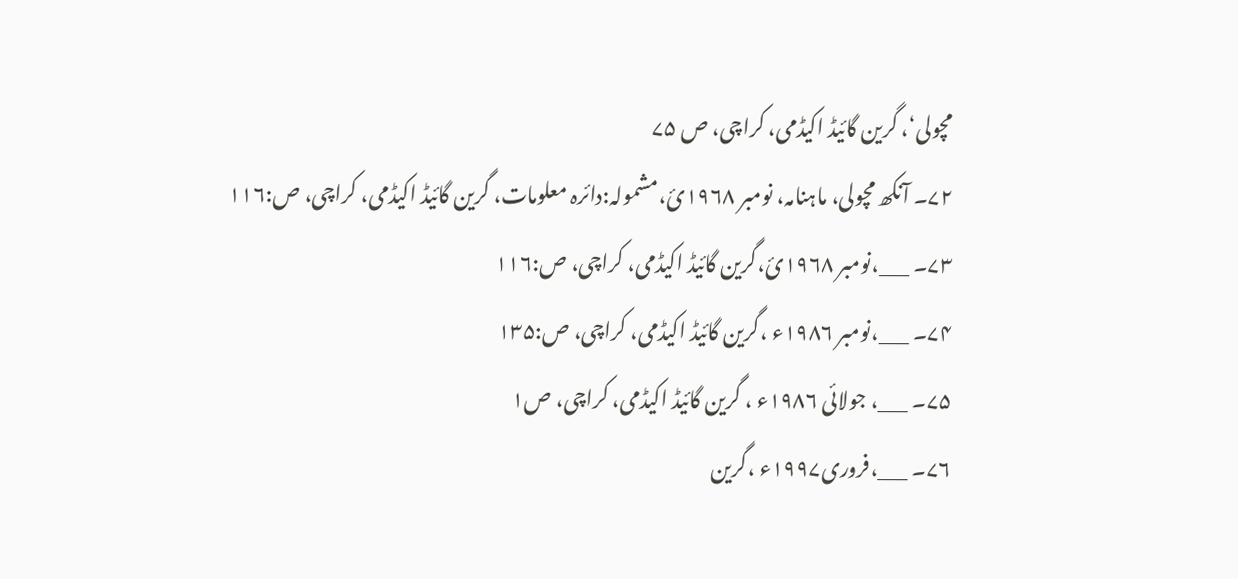مچولی‘، گرین گائیڈ اکیڈمی، کراچی، ص ۷۵
۷۲۔ آنکھ مچولی، ماہنامہ، نومبر ۱۹۶۸ئ،مشمولہ:دائرہ معلومات، گرین گائیڈ اکیڈمی، کراچی، ص:۱۱۶
۷۳۔ ___،نومبر ۱۹۶۸ئ،گرین گائیڈ اکیڈمی، کراچی، ص:۱۱۶
۷۴۔ ___،نومبر ۱۹۸۶ء ،گرین گائیڈ اکیڈمی، کراچی، ص:۱۳۵
۷۵۔ ___، جولائی ۱۹۸۶ء ، گرین گائیڈ اکیڈمی، کراچی، ص۱
۷۶۔ ___،فروری۱۹۹۷ء ،گرین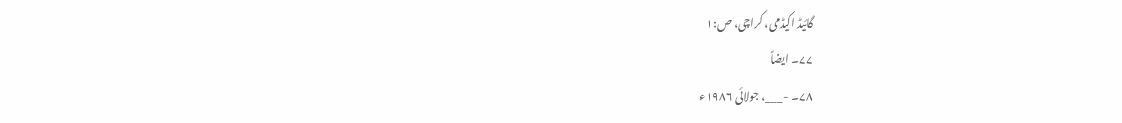گائیڈ اکیڈمی، کراچی، ص:۱
۷۷۔ ایضاً
۷۸۔ -___، جولائی ۱۹۸۶ء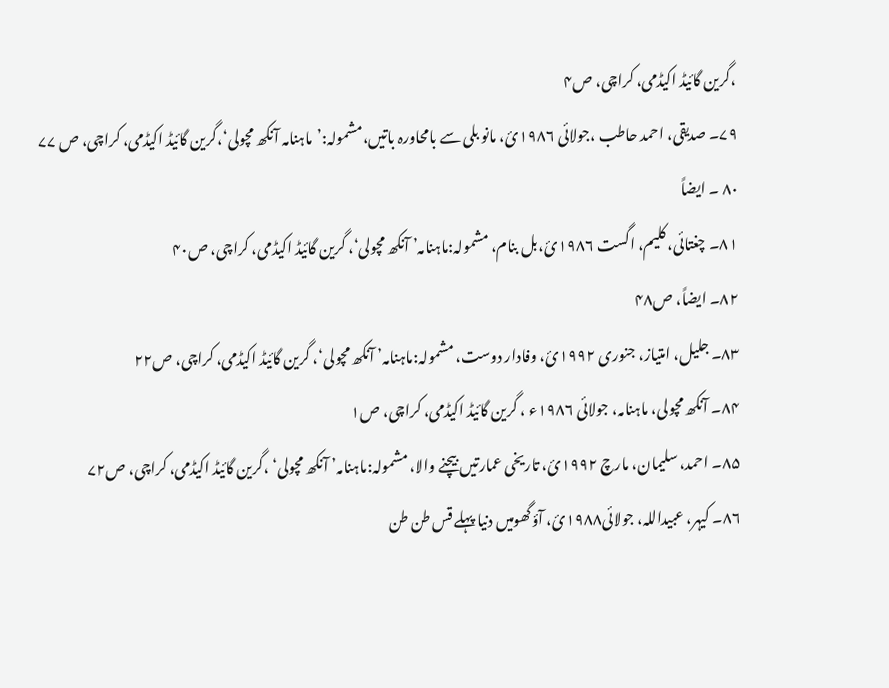،گرین گائیڈ اکیڈمی، کراچی، ص۴
۷۹۔ صدیقی، احمد حاطب ،جولائی ۱۹۸۶ئ، مانو بلی سے بامحاورہ باتیں،مشمولہ:’ماہنامہ آنکھ مچولی‘،گرین گائیڈ اکیڈمی، کراچی، ص ۷۷
۸۰ ۔ ایضاً
۸۱۔ چغتائی، کلیم، اگست ۱۹۸۶ئ،بل بنام، مشمولہ:ماہنامہ’ آنکھ مچولی‘، گرین گائیڈ اکیڈمی، کراچی، ص۴۰
۸۲۔ ایضاً، ص۴۸
۸۳۔ جلیل، امتیاز، جنوری ۱۹۹۲ئ، وفادار دوست، مشمولہ:ماہنامہ’ آنکھ مچولی‘، گرین گائیڈ اکیڈمی، کراچی، ص۲۲
۸۴۔ آنکھ مچولی، ماہنامہ، جولائی ۱۹۸۶ء ، گرین گائیڈ اکیڈمی، کراچی، ص۱
۸۵۔ احمد، سلیمان، مارچ ۱۹۹۲ئ، تاریخی عمارتیں بیچنے والا، مشمولہ:ماہنامہ’ آنکھ مچولی‘ ،گرین گائیڈ اکیڈمی، کراچی، ص۷۲
۸۶۔ کیہر، عبیداللہ، جولائی۱۹۸۸ئ، آؤگھومیں دنیا پہلے قس طن طن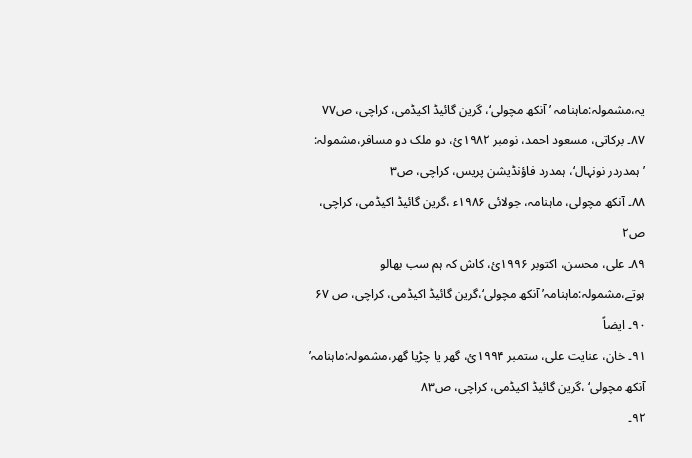یہ،مشمولہ:ماہنامہ ’آنکھ مچولی‘، گرین گائیڈ اکیڈمی، کراچی، ص۷۷
۸۷۔ برکاتی، مسعود احمد، نومبر ۱۹۸۲ئ، دو ملک دو مسافر،مشمولہ: ’ہمدردر نونہال‘، ہمدرد فاؤنڈیشن پریس، کراچی، ص۳
۸۸۔ آنکھ مچولی، ماہنامہ، جولائی ۱۹۸۶ء ،گرین گائیڈ اکیڈمی، کراچی، ص۲
۸۹۔ علی، محسن، اکتوبر ۱۹۹۶ئ، کاش کہ ہم سب بھالو ہوتے،مشمولہ:ماہنامہ’ آنکھ مچولی‘،گرین گائیڈ اکیڈمی، کراچی، ص ۶۷
۹۰۔ ایضاً
۹۱۔ خان، عنایت علی، ستمبر ۱۹۹۴ئ، گھر یا چڑیا گھر،مشمولہ:ماہنامہ’ آنکھ مچولی‘ ،گرین گائیڈ اکیڈمی، کراچی، ص۸۳
۹۲۔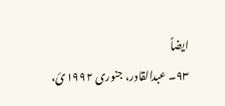ایضاً
۹۳۔ عبدالقادر، جنوری ۱۹۹۲ئ،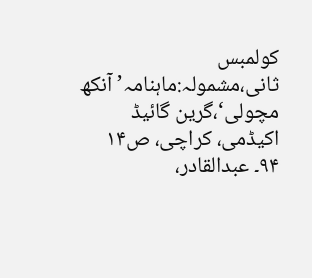کولمبس ثانی،مشمولہ:ماہنامہ’ آنکھ مچولی‘،گرین گائیڈ اکیڈمی، کراچی، ص۱۴
۹۴۔ عبدالقادر،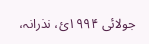جولائی ۱۹۹۴ئ، نذرانہ،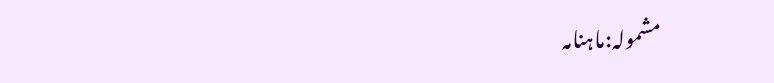مشمولہ:ماہنامہ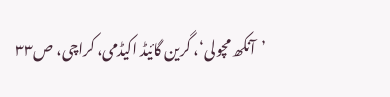’آنکھ مچولی‘، گرین گائیڈ اکیڈمی، کراچی، ص۳۳